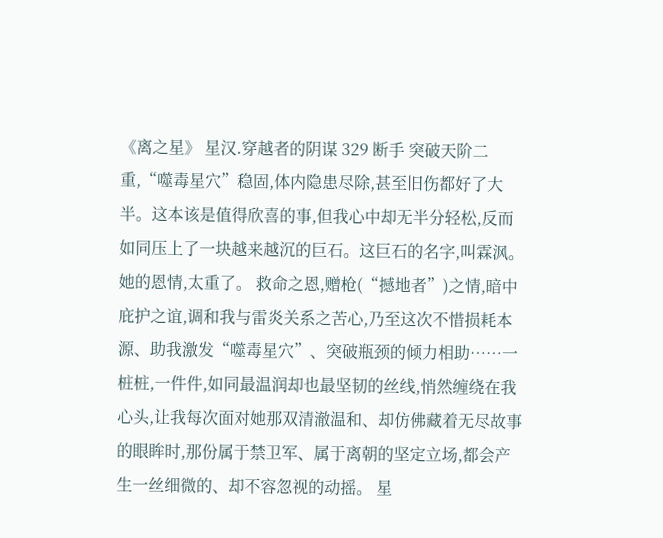《离之星》 星汉.穿越者的阴谋 329 断手 突破天阶二重,“噬毒星穴”稳固,体内隐患尽除,甚至旧伤都好了大半。这本该是值得欣喜的事,但我心中却无半分轻松,反而如同压上了一块越来越沉的巨石。这巨石的名字,叫霖沨。 她的恩情,太重了。 救命之恩,赠枪(“撼地者”)之情,暗中庇护之谊,调和我与雷炎关系之苦心,乃至这次不惜损耗本源、助我激发“噬毒星穴”、突破瓶颈的倾力相助……一桩桩,一件件,如同最温润却也最坚韧的丝线,悄然缠绕在我心头,让我每次面对她那双清澈温和、却仿佛藏着无尽故事的眼眸时,那份属于禁卫军、属于离朝的坚定立场,都会产生一丝细微的、却不容忽视的动摇。 星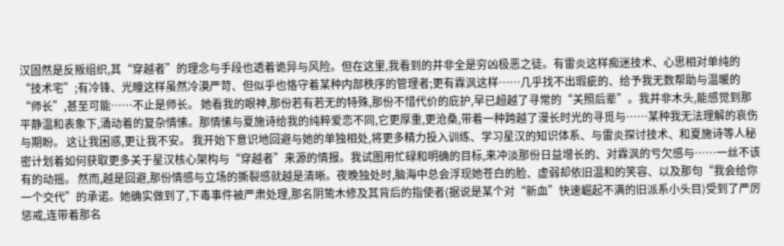汉固然是反叛组织,其“穿越者”的理念与手段也透着诡异与风险。但在这里,我看到的并非全是穷凶极恶之徒。有雷炎这样痴迷技术、心思相对单纯的“技术宅”;有冷锋、光瞳这样虽然冷漠严苛、但似乎也恪守着某种内部秩序的管理者;更有霖沨这样……几乎找不出瑕疵的、给予我无数帮助与温暖的“师长”,甚至可能……不止是师长。 她看我的眼神,那份若有若无的特殊,那份不惜代价的庇护,早已超越了寻常的“关照后辈”。我并非木头,能感觉到那平静温和表象下,涌动着的复杂情愫。那情愫与夏施诗给我的纯粹爱恋不同,它更厚重,更沧桑,带着一种跨越了漫长时光的寻觅与……某种我无法理解的哀伤与期盼。 这让我困惑,更让我不安。 我开始下意识地回避与她的单独相处,将更多精力投入训练、学习星汉的知识体系、与雷炎探讨技术、和夏施诗等人秘密计划着如何获取更多关于星汉核心架构与“穿越者”来源的情报。我试图用忙碌和明确的目标,来冲淡那份日益增长的、对霖沨的亏欠感与……一丝不该有的动摇。 然而,越是回避,那份情感与立场的撕裂感就越是清晰。夜晚独处时,脑海中总会浮现她苍白的脸、虚弱却依旧温和的笑容、以及那句“我会给你一个交代”的承诺。她确实做到了,下毒事件被严肃处理,那名阴鸷木修及其背后的指使者(据说是某个对“新血”快速崛起不满的旧派系小头目)受到了严厉惩戒,连带着那名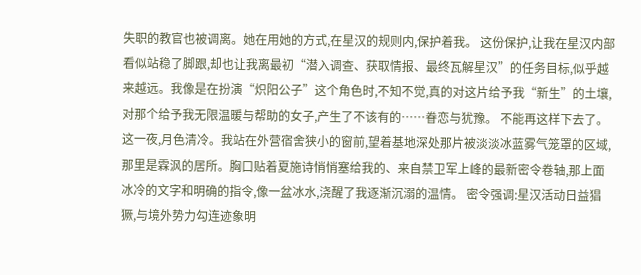失职的教官也被调离。她在用她的方式,在星汉的规则内,保护着我。 这份保护,让我在星汉内部看似站稳了脚跟,却也让我离最初“潜入调查、获取情报、最终瓦解星汉”的任务目标,似乎越来越远。我像是在扮演“炽阳公子”这个角色时,不知不觉,真的对这片给予我“新生”的土壤,对那个给予我无限温暖与帮助的女子,产生了不该有的……眷恋与犹豫。 不能再这样下去了。 这一夜,月色清冷。我站在外营宿舍狭小的窗前,望着基地深处那片被淡淡冰蓝雾气笼罩的区域,那里是霖沨的居所。胸口贴着夏施诗悄悄塞给我的、来自禁卫军上峰的最新密令卷轴,那上面冰冷的文字和明确的指令,像一盆冰水,浇醒了我逐渐沉溺的温情。 密令强调:星汉活动日益猖獗,与境外势力勾连迹象明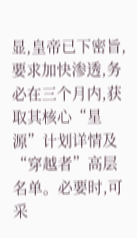显,皇帝已下密旨,要求加快渗透,务必在三个月内,获取其核心“星源”计划详情及“穿越者”高层名单。必要时,可采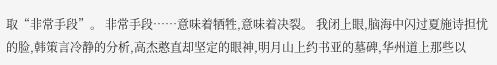取“非常手段”。 非常手段……意味着牺牲,意味着决裂。 我闭上眼,脑海中闪过夏施诗担忧的脸,韩策言冷静的分析,高杰憨直却坚定的眼神,明月山上约书亚的墓碑,华州道上那些以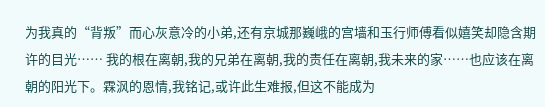为我真的“背叛”而心灰意冷的小弟,还有京城那巍峨的宫墙和玉行师傅看似嬉笑却隐含期许的目光…… 我的根在离朝,我的兄弟在离朝,我的责任在离朝,我未来的家……也应该在离朝的阳光下。霖沨的恩情,我铭记,或许此生难报,但这不能成为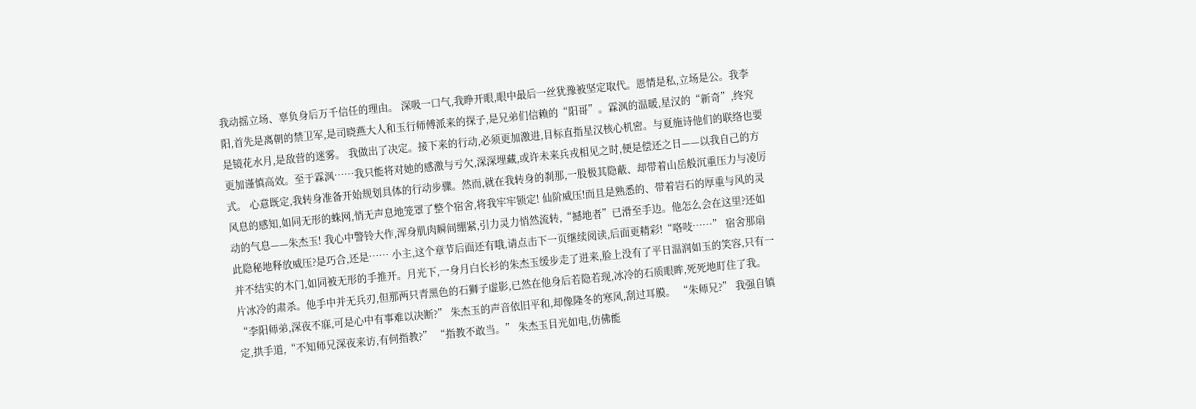我动摇立场、辜负身后万千信任的理由。 深吸一口气,我睁开眼,眼中最后一丝犹豫被坚定取代。恩情是私,立场是公。我李阳,首先是离朝的禁卫军,是司晓燕大人和玉行师傅派来的探子,是兄弟们信赖的“阳哥”。霖沨的温暖,星汉的“新奇”,终究是镜花水月,是敌营的迷雾。 我做出了决定。接下来的行动,必须更加激进,目标直指星汉核心机密。与夏施诗他们的联络也要更加谨慎高效。至于霖沨……我只能将对她的感激与亏欠,深深埋藏,或许未来兵戎相见之时,便是偿还之日——以我自己的方式。 心意既定,我转身准备开始规划具体的行动步骤。然而,就在我转身的刹那,一股极其隐蔽、却带着山岳般沉重压力与凌厉风息的感知,如同无形的蛛网,悄无声息地笼罩了整个宿舍,将我牢牢锁定! 仙阶威压!而且是熟悉的、带着岩石的厚重与风的灵动的气息——朱杰玉! 我心中警铃大作,浑身肌肉瞬间绷紧,引力灵力悄然流转,“撼地者”已滑至手边。他怎么会在这里?还如此隐秘地释放威压?是巧合,还是…… 小主,这个章节后面还有哦,请点击下一页继续阅读,后面更精彩!“咯吱……” 宿舍那扇并不结实的木门,如同被无形的手推开。月光下,一身月白长衫的朱杰玉缓步走了进来,脸上没有了平日温润如玉的笑容,只有一片冰冷的肃杀。他手中并无兵刃,但那两只青黑色的石狮子虚影,已然在他身后若隐若现,冰冷的石质眼眸,死死地盯住了我。 “李阳师弟,深夜不寐,可是心中有事难以决断?” 朱杰玉的声音依旧平和,却像隆冬的寒风,刮过耳膜。 “朱师兄?” 我强自镇定,拱手道,“不知师兄深夜来访,有何指教?” “指教不敢当。” 朱杰玉目光如电,仿佛能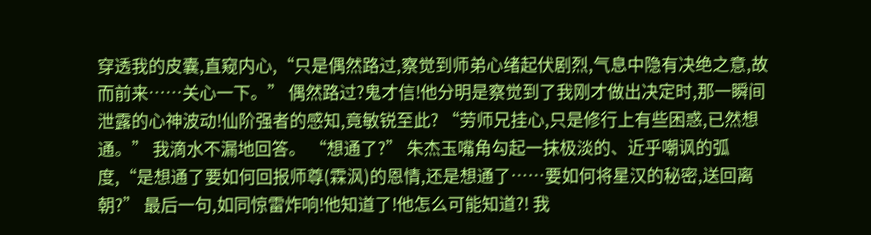穿透我的皮囊,直窥内心,“只是偶然路过,察觉到师弟心绪起伏剧烈,气息中隐有决绝之意,故而前来……关心一下。” 偶然路过?鬼才信!他分明是察觉到了我刚才做出决定时,那一瞬间泄露的心神波动!仙阶强者的感知,竟敏锐至此? “劳师兄挂心,只是修行上有些困惑,已然想通。” 我滴水不漏地回答。 “想通了?” 朱杰玉嘴角勾起一抹极淡的、近乎嘲讽的弧度,“是想通了要如何回报师尊(霖沨)的恩情,还是想通了……要如何将星汉的秘密,送回离朝?” 最后一句,如同惊雷炸响!他知道了!他怎么可能知道?! 我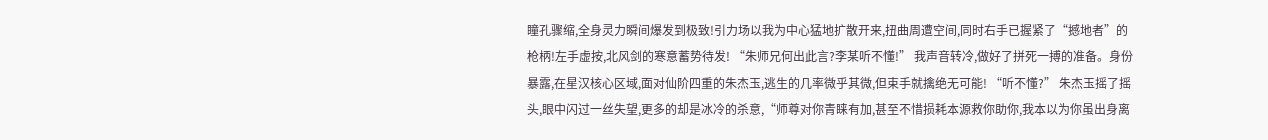瞳孔骤缩,全身灵力瞬间爆发到极致!引力场以我为中心猛地扩散开来,扭曲周遭空间,同时右手已握紧了“撼地者”的枪柄!左手虚按,北风剑的寒意蓄势待发! “朱师兄何出此言?李某听不懂!” 我声音转冷,做好了拼死一搏的准备。身份暴露,在星汉核心区域,面对仙阶四重的朱杰玉,逃生的几率微乎其微,但束手就擒绝无可能! “听不懂?” 朱杰玉摇了摇头,眼中闪过一丝失望,更多的却是冰冷的杀意,“师尊对你青睐有加,甚至不惜损耗本源救你助你,我本以为你虽出身离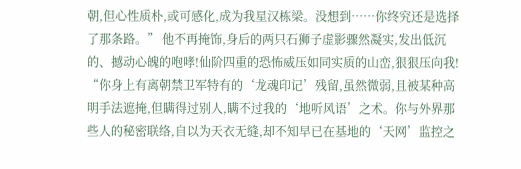朝,但心性质朴,或可感化,成为我星汉栋梁。没想到……你终究还是选择了那条路。” 他不再掩饰,身后的两只石狮子虚影骤然凝实,发出低沉的、撼动心魄的咆哮!仙阶四重的恐怖威压如同实质的山峦,狠狠压向我! “你身上有离朝禁卫军特有的‘龙魂印记’残留,虽然微弱,且被某种高明手法遮掩,但瞒得过别人,瞒不过我的‘地听风语’之术。你与外界那些人的秘密联络,自以为天衣无缝,却不知早已在基地的‘天网’监控之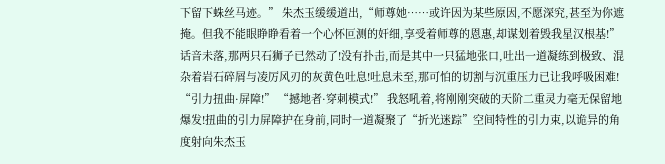下留下蛛丝马迹。” 朱杰玉缓缓道出,“师尊她……或许因为某些原因,不愿深究,甚至为你遮掩。但我不能眼睁睁看着一个心怀叵测的奸细,享受着师尊的恩惠,却谋划着毁我星汉根基!” 话音未落,那两只石狮子已然动了!没有扑击,而是其中一只猛地张口,吐出一道凝练到极致、混杂着岩石碎屑与凌厉风刃的灰黄色吐息!吐息未至,那可怕的切割与沉重压力已让我呼吸困难! “引力扭曲·屏障!” “撼地者·穿刺模式!” 我怒吼着,将刚刚突破的天阶二重灵力毫无保留地爆发!扭曲的引力屏障护在身前,同时一道凝聚了“折光迷踪”空间特性的引力束,以诡异的角度射向朱杰玉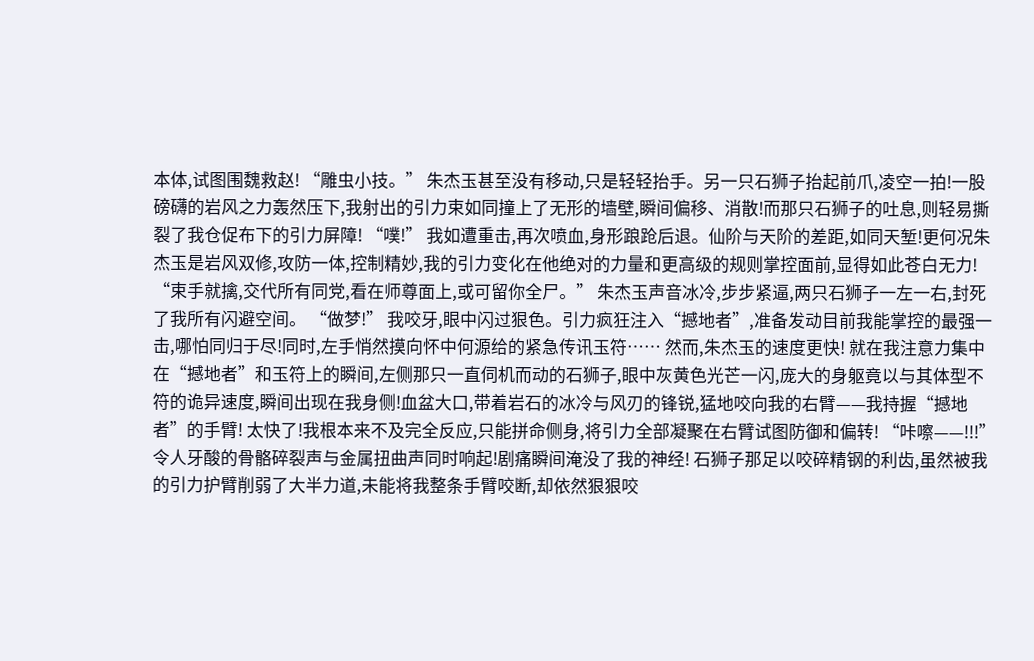本体,试图围魏救赵! “雕虫小技。” 朱杰玉甚至没有移动,只是轻轻抬手。另一只石狮子抬起前爪,凌空一拍!一股磅礴的岩风之力轰然压下,我射出的引力束如同撞上了无形的墙壁,瞬间偏移、消散!而那只石狮子的吐息,则轻易撕裂了我仓促布下的引力屏障! “噗!” 我如遭重击,再次喷血,身形踉跄后退。仙阶与天阶的差距,如同天堑!更何况朱杰玉是岩风双修,攻防一体,控制精妙,我的引力变化在他绝对的力量和更高级的规则掌控面前,显得如此苍白无力! “束手就擒,交代所有同党,看在师尊面上,或可留你全尸。” 朱杰玉声音冰冷,步步紧逼,两只石狮子一左一右,封死了我所有闪避空间。 “做梦!” 我咬牙,眼中闪过狠色。引力疯狂注入“撼地者”,准备发动目前我能掌控的最强一击,哪怕同归于尽!同时,左手悄然摸向怀中何源给的紧急传讯玉符…… 然而,朱杰玉的速度更快! 就在我注意力集中在“撼地者”和玉符上的瞬间,左侧那只一直伺机而动的石狮子,眼中灰黄色光芒一闪,庞大的身躯竟以与其体型不符的诡异速度,瞬间出现在我身侧!血盆大口,带着岩石的冰冷与风刃的锋锐,猛地咬向我的右臂——我持握“撼地者”的手臂! 太快了!我根本来不及完全反应,只能拼命侧身,将引力全部凝聚在右臂试图防御和偏转! “咔嚓——!!!” 令人牙酸的骨骼碎裂声与金属扭曲声同时响起!剧痛瞬间淹没了我的神经! 石狮子那足以咬碎精钢的利齿,虽然被我的引力护臂削弱了大半力道,未能将我整条手臂咬断,却依然狠狠咬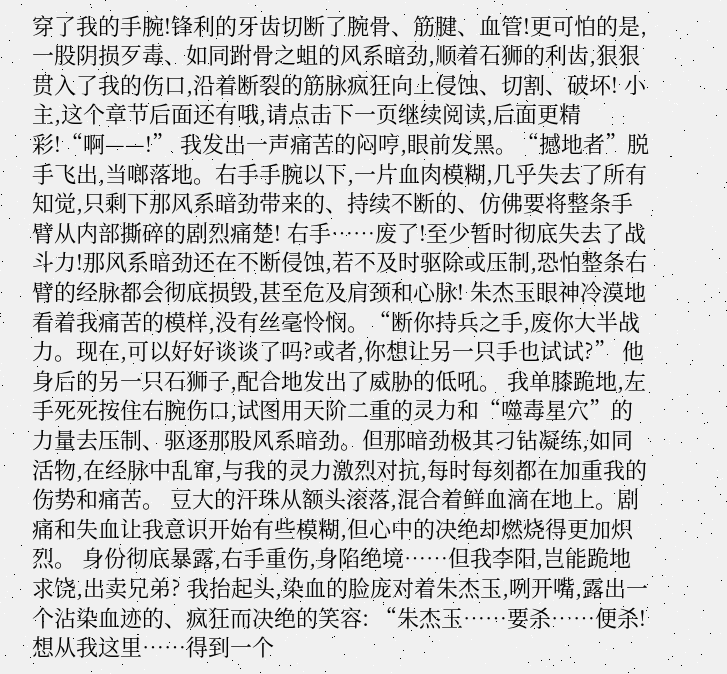穿了我的手腕!锋利的牙齿切断了腕骨、筋腱、血管!更可怕的是,一股阴损歹毒、如同跗骨之蛆的风系暗劲,顺着石狮的利齿,狠狠贯入了我的伤口,沿着断裂的筋脉疯狂向上侵蚀、切割、破坏! 小主,这个章节后面还有哦,请点击下一页继续阅读,后面更精彩!“啊——!” 我发出一声痛苦的闷哼,眼前发黑。“撼地者”脱手飞出,当啷落地。右手手腕以下,一片血肉模糊,几乎失去了所有知觉,只剩下那风系暗劲带来的、持续不断的、仿佛要将整条手臂从内部撕碎的剧烈痛楚! 右手……废了!至少暂时彻底失去了战斗力!那风系暗劲还在不断侵蚀,若不及时驱除或压制,恐怕整条右臂的经脉都会彻底损毁,甚至危及肩颈和心脉! 朱杰玉眼神冷漠地看着我痛苦的模样,没有丝毫怜悯。“断你持兵之手,废你大半战力。现在,可以好好谈谈了吗?或者,你想让另一只手也试试?” 他身后的另一只石狮子,配合地发出了威胁的低吼。 我单膝跪地,左手死死按住右腕伤口,试图用天阶二重的灵力和“噬毒星穴”的力量去压制、驱逐那股风系暗劲。但那暗劲极其刁钻凝练,如同活物,在经脉中乱窜,与我的灵力激烈对抗,每时每刻都在加重我的伤势和痛苦。 豆大的汗珠从额头滚落,混合着鲜血滴在地上。剧痛和失血让我意识开始有些模糊,但心中的决绝却燃烧得更加炽烈。 身份彻底暴露,右手重伤,身陷绝境……但我李阳,岂能跪地求饶,出卖兄弟? 我抬起头,染血的脸庞对着朱杰玉,咧开嘴,露出一个沾染血迹的、疯狂而决绝的笑容: “朱杰玉……要杀……便杀!想从我这里……得到一个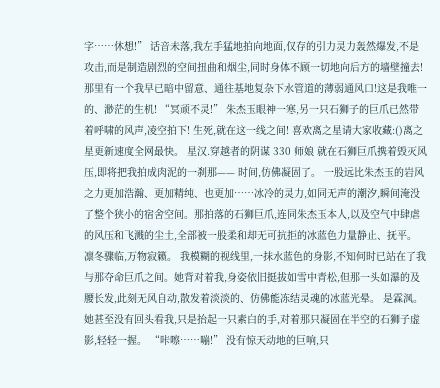字……休想!” 话音未落,我左手猛地拍向地面,仅存的引力灵力轰然爆发,不是攻击,而是制造剧烈的空间扭曲和烟尘,同时身体不顾一切地向后方的墙壁撞去!那里有一个我早已暗中留意、通往基地复杂下水管道的薄弱通风口!这是我唯一的、渺茫的生机! “冥顽不灵!” 朱杰玉眼神一寒,另一只石狮子的巨爪已然带着呼啸的风声,凌空拍下! 生死,就在这一线之间! 喜欢离之星请大家收藏:()离之星更新速度全网最快。 星汉.穿越者的阴谋 330 师娘 就在石狮巨爪携着毁灭风压,即将把我拍成肉泥的一刹那—— 时间,仿佛凝固了。 一股远比朱杰玉的岩风之力更加浩瀚、更加精纯、也更加……冰冷的灵力,如同无声的潮汐,瞬间淹没了整个狭小的宿舍空间。那拍落的石狮巨爪,连同朱杰玉本人,以及空气中肆虐的风压和飞溅的尘土,全部被一股柔和却无可抗拒的冰蓝色力量静止、抚平。 凛冬骤临,万物寂籁。 我模糊的视线里,一抹水蓝色的身影,不知何时已站在了我与那夺命巨爪之间。她背对着我,身姿依旧挺拔如雪中青松,但那一头如瀑的及腰长发,此刻无风自动,散发着淡淡的、仿佛能冻结灵魂的冰蓝光晕。 是霖沨。 她甚至没有回头看我,只是抬起一只素白的手,对着那只凝固在半空的石狮子虚影,轻轻一握。 “咔嚓……嘣!” 没有惊天动地的巨响,只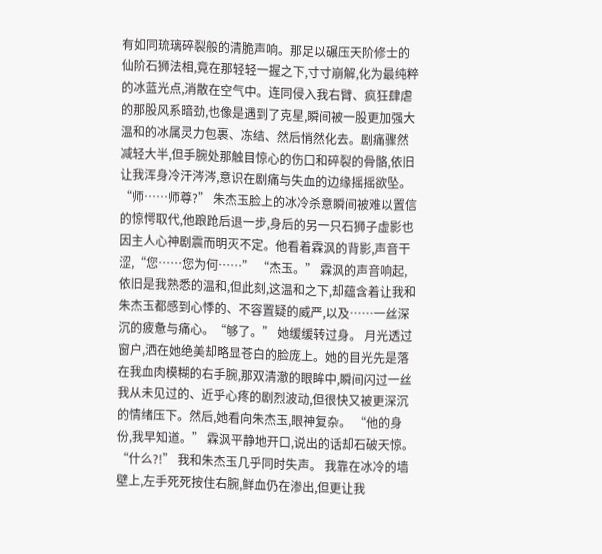有如同琉璃碎裂般的清脆声响。那足以碾压天阶修士的仙阶石狮法相,竟在那轻轻一握之下,寸寸崩解,化为最纯粹的冰蓝光点,消散在空气中。连同侵入我右臂、疯狂肆虐的那股风系暗劲,也像是遇到了克星,瞬间被一股更加强大温和的冰属灵力包裹、冻结、然后悄然化去。剧痛骤然减轻大半,但手腕处那触目惊心的伤口和碎裂的骨骼,依旧让我浑身冷汗涔涔,意识在剧痛与失血的边缘摇摇欲坠。 “师……师尊?” 朱杰玉脸上的冰冷杀意瞬间被难以置信的惊愕取代,他踉跄后退一步,身后的另一只石狮子虚影也因主人心神剧震而明灭不定。他看着霖沨的背影,声音干涩,“您……您为何……” “杰玉。” 霖沨的声音响起,依旧是我熟悉的温和,但此刻,这温和之下,却蕴含着让我和朱杰玉都感到心悸的、不容置疑的威严,以及……一丝深沉的疲惫与痛心。“够了。” 她缓缓转过身。 月光透过窗户,洒在她绝美却略显苍白的脸庞上。她的目光先是落在我血肉模糊的右手腕,那双清澈的眼眸中,瞬间闪过一丝我从未见过的、近乎心疼的剧烈波动,但很快又被更深沉的情绪压下。然后,她看向朱杰玉,眼神复杂。 “他的身份,我早知道。” 霖沨平静地开口,说出的话却石破天惊。 “什么?!” 我和朱杰玉几乎同时失声。 我靠在冰冷的墙壁上,左手死死按住右腕,鲜血仍在渗出,但更让我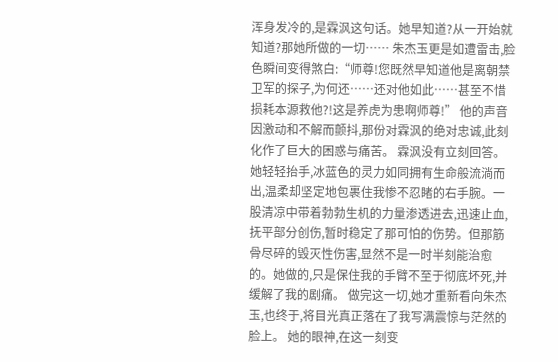浑身发冷的,是霖沨这句话。她早知道?从一开始就知道?那她所做的一切…… 朱杰玉更是如遭雷击,脸色瞬间变得煞白:“师尊!您既然早知道他是离朝禁卫军的探子,为何还……还对他如此……甚至不惜损耗本源救他?!这是养虎为患啊师尊!” 他的声音因激动和不解而颤抖,那份对霖沨的绝对忠诚,此刻化作了巨大的困惑与痛苦。 霖沨没有立刻回答。她轻轻抬手,冰蓝色的灵力如同拥有生命般流淌而出,温柔却坚定地包裹住我惨不忍睹的右手腕。一股清凉中带着勃勃生机的力量渗透进去,迅速止血,抚平部分创伤,暂时稳定了那可怕的伤势。但那筋骨尽碎的毁灭性伤害,显然不是一时半刻能治愈的。她做的,只是保住我的手臂不至于彻底坏死,并缓解了我的剧痛。 做完这一切,她才重新看向朱杰玉,也终于,将目光真正落在了我写满震惊与茫然的脸上。 她的眼神,在这一刻变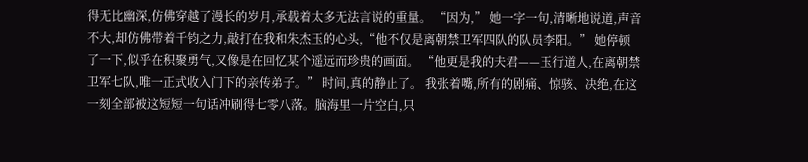得无比幽深,仿佛穿越了漫长的岁月,承载着太多无法言说的重量。 “因为,” 她一字一句,清晰地说道,声音不大,却仿佛带着千钧之力,敲打在我和朱杰玉的心头,“他不仅是离朝禁卫军四队的队员李阳。” 她停顿了一下,似乎在积聚勇气,又像是在回忆某个遥远而珍贵的画面。 “他更是我的夫君——玉行道人,在离朝禁卫军七队,唯一正式收入门下的亲传弟子。” 时间,真的静止了。 我张着嘴,所有的剧痛、惊骇、决绝,在这一刻全部被这短短一句话冲刷得七零八落。脑海里一片空白,只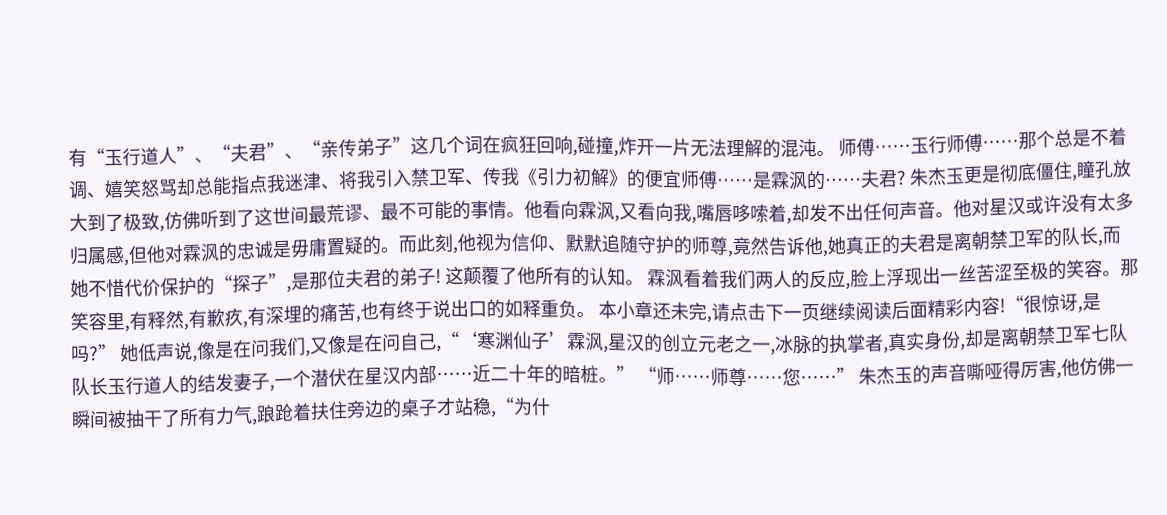有“玉行道人”、“夫君”、“亲传弟子”这几个词在疯狂回响,碰撞,炸开一片无法理解的混沌。 师傅……玉行师傅……那个总是不着调、嬉笑怒骂却总能指点我迷津、将我引入禁卫军、传我《引力初解》的便宜师傅……是霖沨的……夫君? 朱杰玉更是彻底僵住,瞳孔放大到了极致,仿佛听到了这世间最荒谬、最不可能的事情。他看向霖沨,又看向我,嘴唇哆嗦着,却发不出任何声音。他对星汉或许没有太多归属感,但他对霖沨的忠诚是毋庸置疑的。而此刻,他视为信仰、默默追随守护的师尊,竟然告诉他,她真正的夫君是离朝禁卫军的队长,而她不惜代价保护的“探子”,是那位夫君的弟子! 这颠覆了他所有的认知。 霖沨看着我们两人的反应,脸上浮现出一丝苦涩至极的笑容。那笑容里,有释然,有歉疚,有深埋的痛苦,也有终于说出口的如释重负。 本小章还未完,请点击下一页继续阅读后面精彩内容!“很惊讶,是吗?” 她低声说,像是在问我们,又像是在问自己,“‘寒渊仙子’霖沨,星汉的创立元老之一,冰脉的执掌者,真实身份,却是离朝禁卫军七队队长玉行道人的结发妻子,一个潜伏在星汉内部……近二十年的暗桩。” “师……师尊……您……” 朱杰玉的声音嘶哑得厉害,他仿佛一瞬间被抽干了所有力气,踉跄着扶住旁边的桌子才站稳,“为什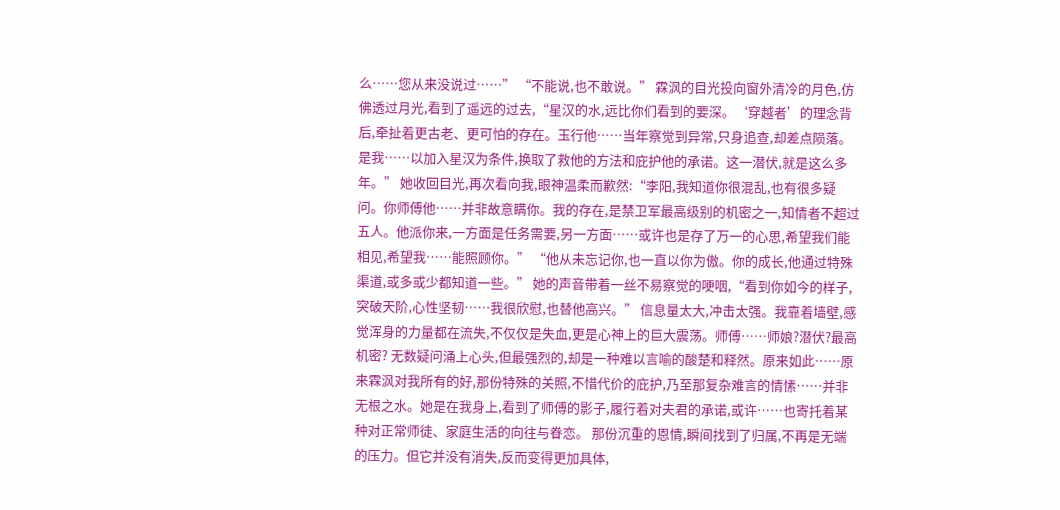么……您从来没说过……” “不能说,也不敢说。” 霖沨的目光投向窗外清冷的月色,仿佛透过月光,看到了遥远的过去,“星汉的水,远比你们看到的要深。‘穿越者’的理念背后,牵扯着更古老、更可怕的存在。玉行他……当年察觉到异常,只身追查,却差点陨落。是我……以加入星汉为条件,换取了救他的方法和庇护他的承诺。这一潜伏,就是这么多年。” 她收回目光,再次看向我,眼神温柔而歉然:“李阳,我知道你很混乱,也有很多疑问。你师傅他……并非故意瞒你。我的存在,是禁卫军最高级别的机密之一,知情者不超过五人。他派你来,一方面是任务需要,另一方面……或许也是存了万一的心思,希望我们能相见,希望我……能照顾你。” “他从未忘记你,也一直以你为傲。你的成长,他通过特殊渠道,或多或少都知道一些。” 她的声音带着一丝不易察觉的哽咽,“看到你如今的样子,突破天阶,心性坚韧……我很欣慰,也替他高兴。” 信息量太大,冲击太强。我靠着墙壁,感觉浑身的力量都在流失,不仅仅是失血,更是心神上的巨大震荡。师傅……师娘?潜伏?最高机密? 无数疑问涌上心头,但最强烈的,却是一种难以言喻的酸楚和释然。原来如此……原来霖沨对我所有的好,那份特殊的关照,不惜代价的庇护,乃至那复杂难言的情愫……并非无根之水。她是在我身上,看到了师傅的影子,履行着对夫君的承诺,或许……也寄托着某种对正常师徒、家庭生活的向往与眷恋。 那份沉重的恩情,瞬间找到了归属,不再是无端的压力。但它并没有消失,反而变得更加具体,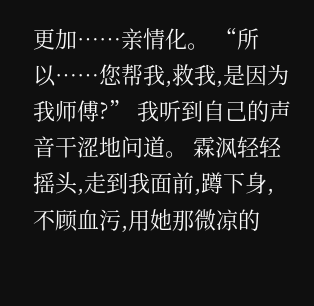更加……亲情化。 “所以……您帮我,救我,是因为我师傅?” 我听到自己的声音干涩地问道。 霖沨轻轻摇头,走到我面前,蹲下身,不顾血污,用她那微凉的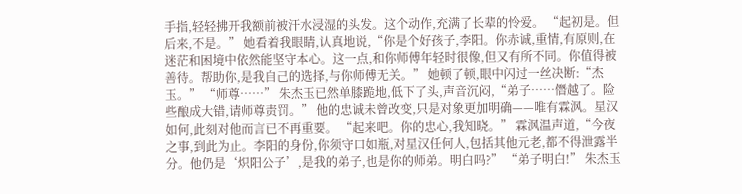手指,轻轻拂开我额前被汗水浸湿的头发。这个动作,充满了长辈的怜爱。 “起初是。但后来,不是。” 她看着我眼睛,认真地说,“你是个好孩子,李阳。你赤诚,重情,有原则,在迷茫和困境中依然能坚守本心。这一点,和你师傅年轻时很像,但又有所不同。你值得被善待。帮助你,是我自己的选择,与你师傅无关。” 她顿了顿,眼中闪过一丝决断:“杰玉。” “师尊……” 朱杰玉已然单膝跪地,低下了头,声音沉闷,“弟子……僭越了。险些酿成大错,请师尊责罚。” 他的忠诚未曾改变,只是对象更加明确——唯有霖沨。星汉如何,此刻对他而言已不再重要。 “起来吧。你的忠心,我知晓。” 霖沨温声道,“今夜之事,到此为止。李阳的身份,你须守口如瓶,对星汉任何人,包括其他元老,都不得泄露半分。他仍是‘炽阳公子’,是我的弟子,也是你的师弟。明白吗?” “弟子明白!” 朱杰玉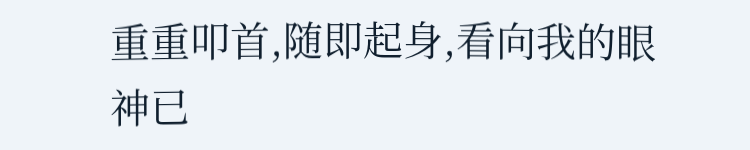重重叩首,随即起身,看向我的眼神已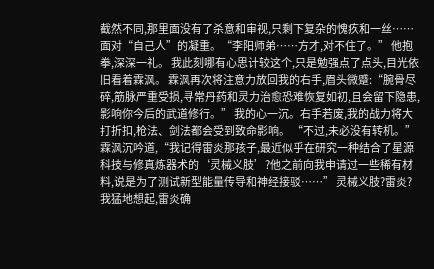截然不同,那里面没有了杀意和审视,只剩下复杂的愧疚和一丝……面对“自己人”的凝重。“李阳师弟……方才,对不住了。” 他抱拳,深深一礼。 我此刻哪有心思计较这个,只是勉强点了点头,目光依旧看着霖沨。 霖沨再次将注意力放回我的右手,眉头微蹙:“腕骨尽碎,筋脉严重受损,寻常丹药和灵力治愈恐难恢复如初,且会留下隐患,影响你今后的武道修行。” 我的心一沉。右手若废,我的战力将大打折扣,枪法、剑法都会受到致命影响。 “不过,未必没有转机。” 霖沨沉吟道,“我记得雷炎那孩子,最近似乎在研究一种结合了星源科技与修真炼器术的‘灵械义肢’?他之前向我申请过一些稀有材料,说是为了测试新型能量传导和神经接驳……” 灵械义肢?雷炎?我猛地想起,雷炎确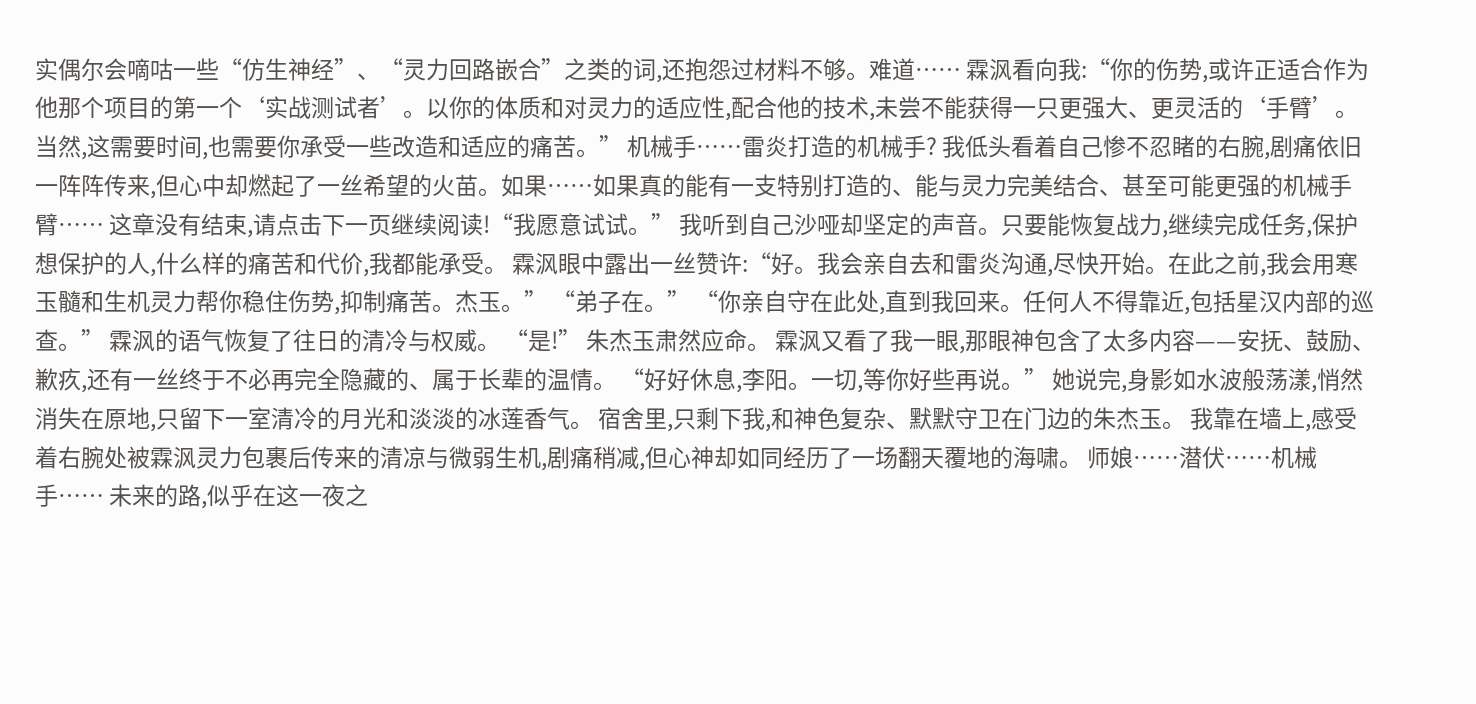实偶尔会嘀咕一些“仿生神经”、“灵力回路嵌合”之类的词,还抱怨过材料不够。难道…… 霖沨看向我:“你的伤势,或许正适合作为他那个项目的第一个‘实战测试者’。以你的体质和对灵力的适应性,配合他的技术,未尝不能获得一只更强大、更灵活的‘手臂’。当然,这需要时间,也需要你承受一些改造和适应的痛苦。” 机械手……雷炎打造的机械手? 我低头看着自己惨不忍睹的右腕,剧痛依旧一阵阵传来,但心中却燃起了一丝希望的火苗。如果……如果真的能有一支特别打造的、能与灵力完美结合、甚至可能更强的机械手臂…… 这章没有结束,请点击下一页继续阅读!“我愿意试试。” 我听到自己沙哑却坚定的声音。只要能恢复战力,继续完成任务,保护想保护的人,什么样的痛苦和代价,我都能承受。 霖沨眼中露出一丝赞许:“好。我会亲自去和雷炎沟通,尽快开始。在此之前,我会用寒玉髓和生机灵力帮你稳住伤势,抑制痛苦。杰玉。” “弟子在。” “你亲自守在此处,直到我回来。任何人不得靠近,包括星汉内部的巡查。” 霖沨的语气恢复了往日的清冷与权威。 “是!” 朱杰玉肃然应命。 霖沨又看了我一眼,那眼神包含了太多内容——安抚、鼓励、歉疚,还有一丝终于不必再完全隐藏的、属于长辈的温情。 “好好休息,李阳。一切,等你好些再说。” 她说完,身影如水波般荡漾,悄然消失在原地,只留下一室清冷的月光和淡淡的冰莲香气。 宿舍里,只剩下我,和神色复杂、默默守卫在门边的朱杰玉。 我靠在墙上,感受着右腕处被霖沨灵力包裹后传来的清凉与微弱生机,剧痛稍减,但心神却如同经历了一场翻天覆地的海啸。 师娘……潜伏……机械手…… 未来的路,似乎在这一夜之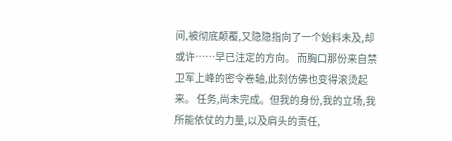间,被彻底颠覆,又隐隐指向了一个始料未及,却或许……早已注定的方向。 而胸口那份来自禁卫军上峰的密令卷轴,此刻仿佛也变得滚烫起来。 任务,尚未完成。但我的身份,我的立场,我所能依仗的力量,以及肩头的责任,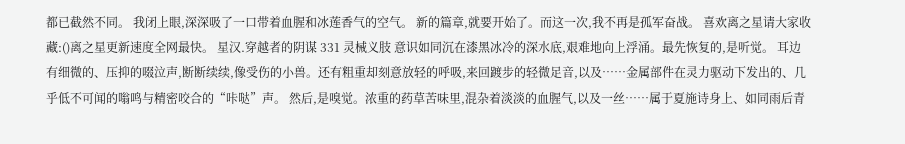都已截然不同。 我闭上眼,深深吸了一口带着血腥和冰莲香气的空气。 新的篇章,就要开始了。而这一次,我不再是孤军奋战。 喜欢离之星请大家收藏:()离之星更新速度全网最快。 星汉.穿越者的阴谋 331 灵械义肢 意识如同沉在漆黑冰冷的深水底,艰难地向上浮涌。最先恢复的,是听觉。 耳边有细微的、压抑的啜泣声,断断续续,像受伤的小兽。还有粗重却刻意放轻的呼吸,来回踱步的轻微足音,以及……金属部件在灵力驱动下发出的、几乎低不可闻的嗡鸣与精密咬合的“咔哒”声。 然后,是嗅觉。浓重的药草苦味里,混杂着淡淡的血腥气,以及一丝……属于夏施诗身上、如同雨后青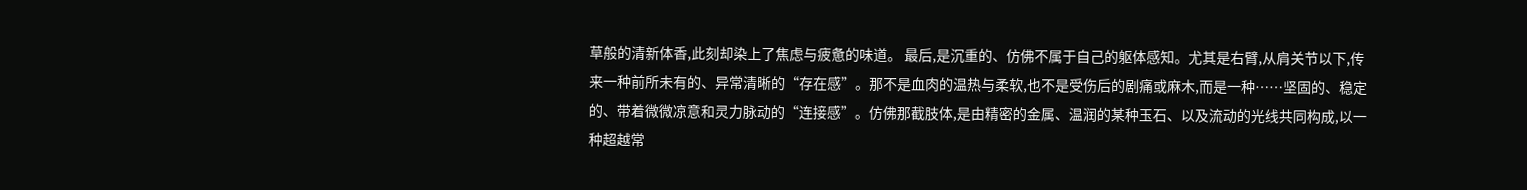草般的清新体香,此刻却染上了焦虑与疲惫的味道。 最后,是沉重的、仿佛不属于自己的躯体感知。尤其是右臂,从肩关节以下,传来一种前所未有的、异常清晰的“存在感”。那不是血肉的温热与柔软,也不是受伤后的剧痛或麻木,而是一种……坚固的、稳定的、带着微微凉意和灵力脉动的“连接感”。仿佛那截肢体,是由精密的金属、温润的某种玉石、以及流动的光线共同构成,以一种超越常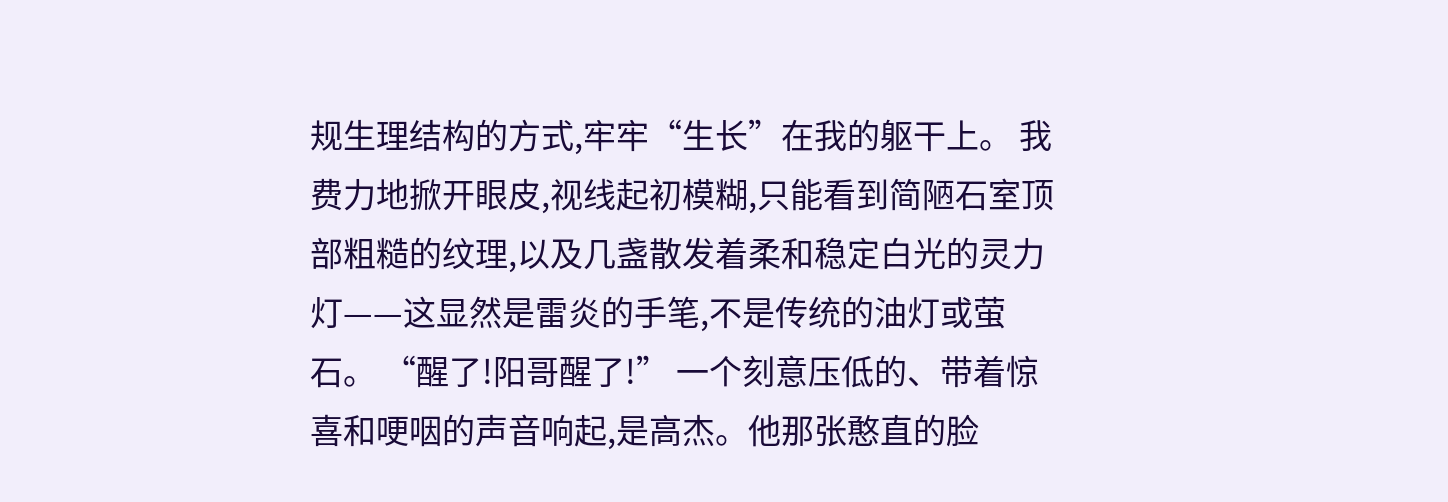规生理结构的方式,牢牢“生长”在我的躯干上。 我费力地掀开眼皮,视线起初模糊,只能看到简陋石室顶部粗糙的纹理,以及几盏散发着柔和稳定白光的灵力灯——这显然是雷炎的手笔,不是传统的油灯或萤石。 “醒了!阳哥醒了!” 一个刻意压低的、带着惊喜和哽咽的声音响起,是高杰。他那张憨直的脸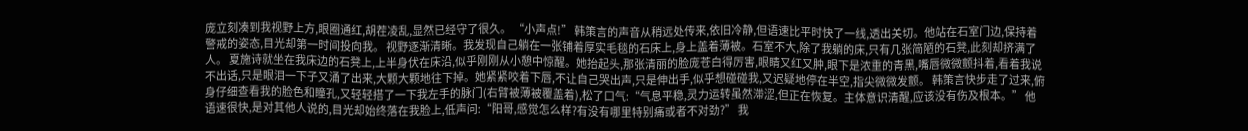庞立刻凑到我视野上方,眼圈通红,胡茬凌乱,显然已经守了很久。 “小声点!” 韩策言的声音从稍远处传来,依旧冷静,但语速比平时快了一线,透出关切。他站在石室门边,保持着警戒的姿态,目光却第一时间投向我。 视野逐渐清晰。我发现自己躺在一张铺着厚实毛毯的石床上,身上盖着薄被。石室不大,除了我躺的床,只有几张简陋的石凳,此刻却挤满了人。 夏施诗就坐在我床边的石凳上,上半身伏在床沿,似乎刚刚从小憩中惊醒。她抬起头,那张清丽的脸庞苍白得厉害,眼睛又红又肿,眼下是浓重的青黑,嘴唇微微颤抖着,看着我说不出话,只是眼泪一下子又涌了出来,大颗大颗地往下掉。她紧紧咬着下唇,不让自己哭出声,只是伸出手,似乎想碰碰我,又迟疑地停在半空,指尖微微发颤。 韩策言快步走了过来,俯身仔细查看我的脸色和瞳孔,又轻轻搭了一下我左手的脉门(右臂被薄被覆盖着),松了口气:“气息平稳,灵力运转虽然滞涩,但正在恢复。主体意识清醒,应该没有伤及根本。” 他语速很快,是对其他人说的,目光却始终落在我脸上,低声问:“阳哥,感觉怎么样?有没有哪里特别痛或者不对劲?” 我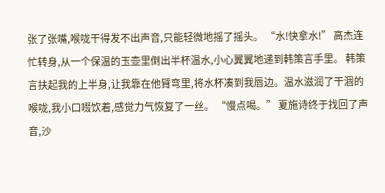张了张嘴,喉咙干得发不出声音,只能轻微地摇了摇头。 “水!快拿水!” 高杰连忙转身,从一个保温的玉壶里倒出半杯温水,小心翼翼地递到韩策言手里。 韩策言扶起我的上半身,让我靠在他臂弯里,将水杯凑到我唇边。温水滋润了干涸的喉咙,我小口啜饮着,感觉力气恢复了一丝。 “慢点喝。” 夏施诗终于找回了声音,沙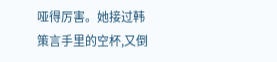哑得厉害。她接过韩策言手里的空杯,又倒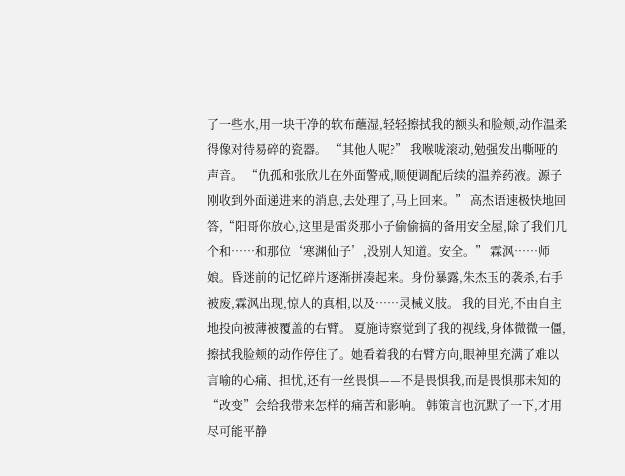了一些水,用一块干净的软布蘸湿,轻轻擦拭我的额头和脸颊,动作温柔得像对待易碎的瓷器。 “其他人呢?” 我喉咙滚动,勉强发出嘶哑的声音。 “仇孤和张欣儿在外面警戒,顺便调配后续的温养药液。源子刚收到外面递进来的消息,去处理了,马上回来。” 高杰语速极快地回答,“阳哥你放心,这里是雷炎那小子偷偷搞的备用安全屋,除了我们几个和……和那位‘寒渊仙子’,没别人知道。安全。” 霖沨……师娘。昏迷前的记忆碎片逐渐拼凑起来。身份暴露,朱杰玉的袭杀,右手被废,霖沨出现,惊人的真相,以及……灵械义肢。 我的目光,不由自主地投向被薄被覆盖的右臂。 夏施诗察觉到了我的视线,身体微微一僵,擦拭我脸颊的动作停住了。她看着我的右臂方向,眼神里充满了难以言喻的心痛、担忧,还有一丝畏惧——不是畏惧我,而是畏惧那未知的“改变”会给我带来怎样的痛苦和影响。 韩策言也沉默了一下,才用尽可能平静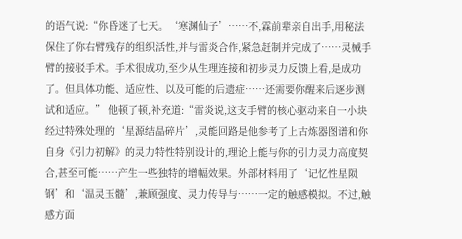的语气说:“你昏迷了七天。‘寒渊仙子’……不,霖前辈亲自出手,用秘法保住了你右臂残存的组织活性,并与雷炎合作,紧急赶制并完成了……灵械手臂的接驳手术。手术很成功,至少从生理连接和初步灵力反馈上看,是成功了。但具体功能、适应性、以及可能的后遗症……还需要你醒来后逐步测试和适应。” 他顿了顿,补充道:“雷炎说,这支手臂的核心驱动来自一小块经过特殊处理的‘星源结晶碎片’,灵能回路是他参考了上古炼器图谱和你自身《引力初解》的灵力特性特别设计的,理论上能与你的引力灵力高度契合,甚至可能……产生一些独特的增幅效果。外部材料用了‘记忆性星陨钢’和‘温灵玉髓’,兼顾强度、灵力传导与……一定的触感模拟。不过,触感方面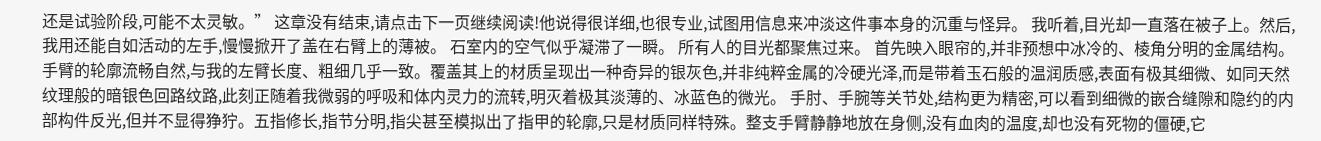还是试验阶段,可能不太灵敏。” 这章没有结束,请点击下一页继续阅读!他说得很详细,也很专业,试图用信息来冲淡这件事本身的沉重与怪异。 我听着,目光却一直落在被子上。然后,我用还能自如活动的左手,慢慢掀开了盖在右臂上的薄被。 石室内的空气似乎凝滞了一瞬。 所有人的目光都聚焦过来。 首先映入眼帘的,并非预想中冰冷的、棱角分明的金属结构。手臂的轮廓流畅自然,与我的左臂长度、粗细几乎一致。覆盖其上的材质呈现出一种奇异的银灰色,并非纯粹金属的冷硬光泽,而是带着玉石般的温润质感,表面有极其细微、如同天然纹理般的暗银色回路纹路,此刻正随着我微弱的呼吸和体内灵力的流转,明灭着极其淡薄的、冰蓝色的微光。 手肘、手腕等关节处,结构更为精密,可以看到细微的嵌合缝隙和隐约的内部构件反光,但并不显得狰狞。五指修长,指节分明,指尖甚至模拟出了指甲的轮廓,只是材质同样特殊。整支手臂静静地放在身侧,没有血肉的温度,却也没有死物的僵硬,它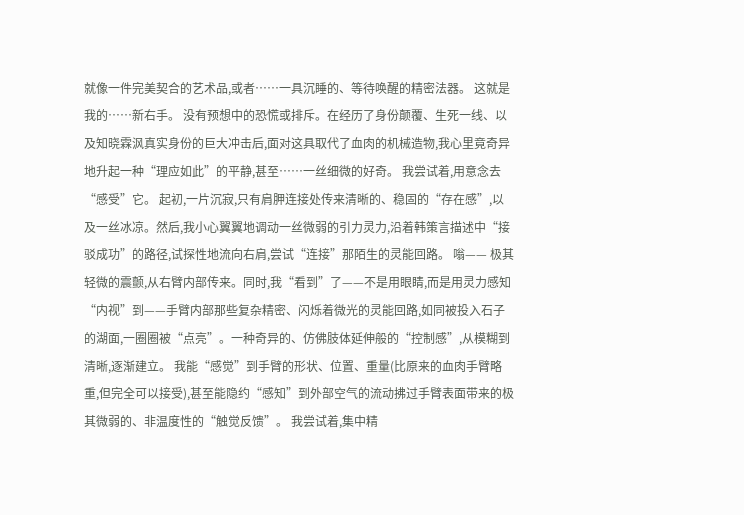就像一件完美契合的艺术品,或者……一具沉睡的、等待唤醒的精密法器。 这就是我的……新右手。 没有预想中的恐慌或排斥。在经历了身份颠覆、生死一线、以及知晓霖沨真实身份的巨大冲击后,面对这具取代了血肉的机械造物,我心里竟奇异地升起一种“理应如此”的平静,甚至……一丝细微的好奇。 我尝试着,用意念去“感受”它。 起初,一片沉寂,只有肩胛连接处传来清晰的、稳固的“存在感”,以及一丝冰凉。然后,我小心翼翼地调动一丝微弱的引力灵力,沿着韩策言描述中“接驳成功”的路径,试探性地流向右肩,尝试“连接”那陌生的灵能回路。 嗡—— 极其轻微的震颤,从右臂内部传来。同时,我“看到”了——不是用眼睛,而是用灵力感知“内视”到——手臂内部那些复杂精密、闪烁着微光的灵能回路,如同被投入石子的湖面,一圈圈被“点亮”。一种奇异的、仿佛肢体延伸般的“控制感”,从模糊到清晰,逐渐建立。 我能“感觉”到手臂的形状、位置、重量(比原来的血肉手臂略重,但完全可以接受),甚至能隐约“感知”到外部空气的流动拂过手臂表面带来的极其微弱的、非温度性的“触觉反馈”。 我尝试着,集中精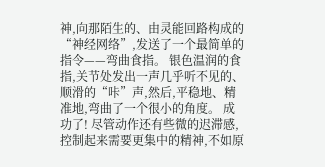神,向那陌生的、由灵能回路构成的“神经网络”,发送了一个最简单的指令——弯曲食指。 银色温润的食指,关节处发出一声几乎听不见的、顺滑的“咔”声,然后,平稳地、精准地,弯曲了一个很小的角度。 成功了! 尽管动作还有些微的迟滞感,控制起来需要更集中的精神,不如原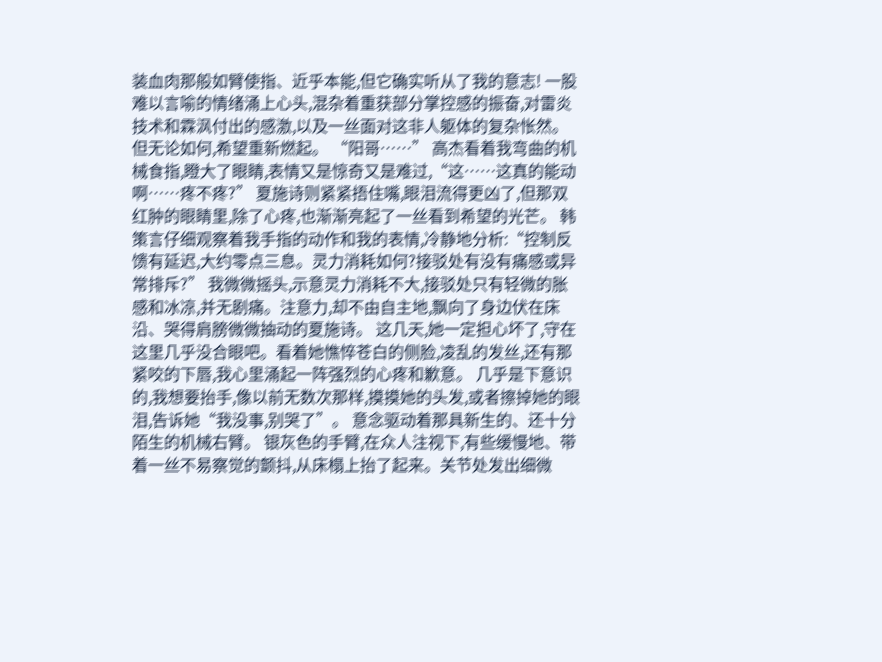装血肉那般如臂使指、近乎本能,但它确实听从了我的意志! 一股难以言喻的情绪涌上心头,混杂着重获部分掌控感的振奋,对雷炎技术和霖沨付出的感激,以及一丝面对这非人躯体的复杂怅然。但无论如何,希望重新燃起。 “阳哥……” 高杰看着我弯曲的机械食指,瞪大了眼睛,表情又是惊奇又是难过,“这……这真的能动啊……疼不疼?” 夏施诗则紧紧捂住嘴,眼泪流得更凶了,但那双红肿的眼睛里,除了心疼,也渐渐亮起了一丝看到希望的光芒。 韩策言仔细观察着我手指的动作和我的表情,冷静地分析:“控制反馈有延迟,大约零点三息。灵力消耗如何?接驳处有没有痛感或异常排斥?” 我微微摇头,示意灵力消耗不大,接驳处只有轻微的胀感和冰凉,并无剧痛。注意力,却不由自主地,飘向了身边伏在床沿、哭得肩膀微微抽动的夏施诗。 这几天,她一定担心坏了,守在这里几乎没合眼吧。看着她憔悴苍白的侧脸,凌乱的发丝,还有那紧咬的下唇,我心里涌起一阵强烈的心疼和歉意。 几乎是下意识的,我想要抬手,像以前无数次那样,摸摸她的头发,或者擦掉她的眼泪,告诉她“我没事,别哭了”。 意念驱动着那具新生的、还十分陌生的机械右臂。 银灰色的手臂,在众人注视下,有些缓慢地、带着一丝不易察觉的颤抖,从床榻上抬了起来。关节处发出细微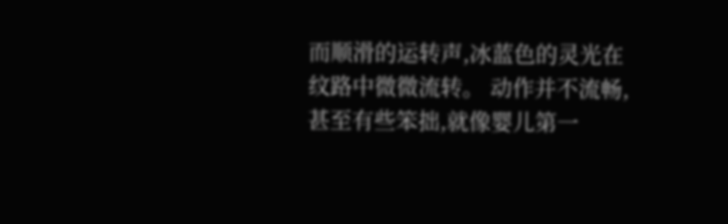而顺滑的运转声,冰蓝色的灵光在纹路中微微流转。 动作并不流畅,甚至有些笨拙,就像婴儿第一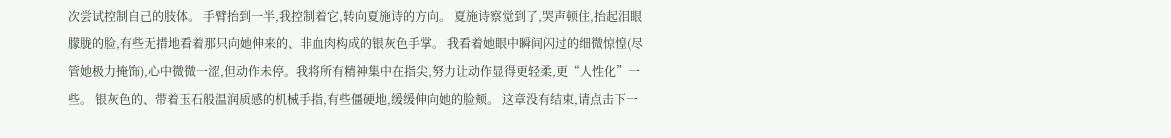次尝试控制自己的肢体。 手臂抬到一半,我控制着它,转向夏施诗的方向。 夏施诗察觉到了,哭声顿住,抬起泪眼朦胧的脸,有些无措地看着那只向她伸来的、非血肉构成的银灰色手掌。 我看着她眼中瞬间闪过的细微惊惶(尽管她极力掩饰),心中微微一涩,但动作未停。我将所有精神集中在指尖,努力让动作显得更轻柔,更“人性化”一些。 银灰色的、带着玉石般温润质感的机械手指,有些僵硬地,缓缓伸向她的脸颊。 这章没有结束,请点击下一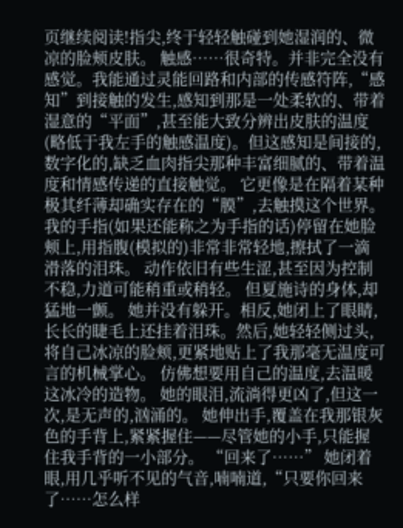页继续阅读!指尖,终于轻轻触碰到她湿润的、微凉的脸颊皮肤。 触感……很奇特。并非完全没有感觉。我能通过灵能回路和内部的传感符阵,“感知”到接触的发生,感知到那是一处柔软的、带着湿意的“平面”,甚至能大致分辨出皮肤的温度(略低于我左手的触感温度)。但这感知是间接的,数字化的,缺乏血肉指尖那种丰富细腻的、带着温度和情感传递的直接触觉。 它更像是在隔着某种极其纤薄却确实存在的“膜”,去触摸这个世界。 我的手指(如果还能称之为手指的话)停留在她脸颊上,用指腹(模拟的)非常非常轻地,擦拭了一滴滑落的泪珠。 动作依旧有些生涩,甚至因为控制不稳,力道可能稍重或稍轻。 但夏施诗的身体,却猛地一颤。 她并没有躲开。相反,她闭上了眼睛,长长的睫毛上还挂着泪珠。然后,她轻轻侧过头,将自己冰凉的脸颊,更紧地贴上了我那毫无温度可言的机械掌心。 仿佛想要用自己的温度,去温暖这冰冷的造物。 她的眼泪,流淌得更凶了,但这一次,是无声的,汹涌的。 她伸出手,覆盖在我那银灰色的手背上,紧紧握住——尽管她的小手,只能握住我手背的一小部分。 “回来了……” 她闭着眼,用几乎听不见的气音,喃喃道,“只要你回来了……怎么样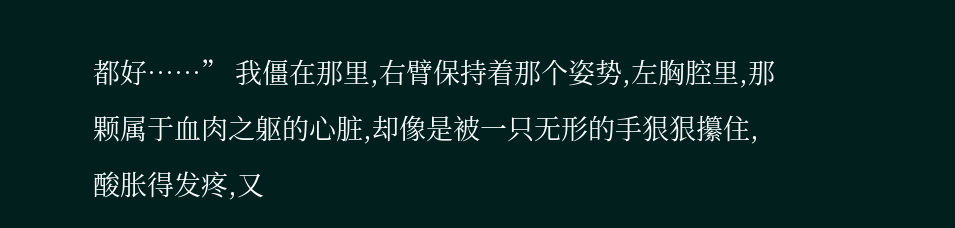都好……” 我僵在那里,右臂保持着那个姿势,左胸腔里,那颗属于血肉之躯的心脏,却像是被一只无形的手狠狠攥住,酸胀得发疼,又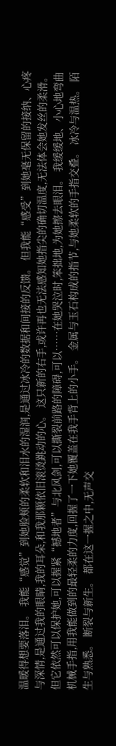温暖得想要落泪。 我能“感觉”到她脸颊的柔软和泪水的湿润,是通过冰冷的数据和间接的反馈。 但我能“感受”到她毫无保留的接纳、心疼与深情,是通过我的眼睛,我的耳朵,和我那颗依旧滚烫跳动的心。 这只新的右手,或许再也无法感知她指尖的确切温度,无法体会她发丝的柔滑。 但它依然可以保护她,可以握紧“撼地者”与北风剑,可以撕裂前路的障碍,可以……在她哭泣时,笨拙地,为她擦去眼泪。 我缓缓地、小心地弯曲机械手指,用我能做到的最轻柔的力度,回握了一下她覆盖在我手背上的小手。 金属与玉石构成的指节,与她柔软的手指交叠。 冰冷与温热。 陌生与熟悉。 断裂与新生。 都在这一握之中,无声交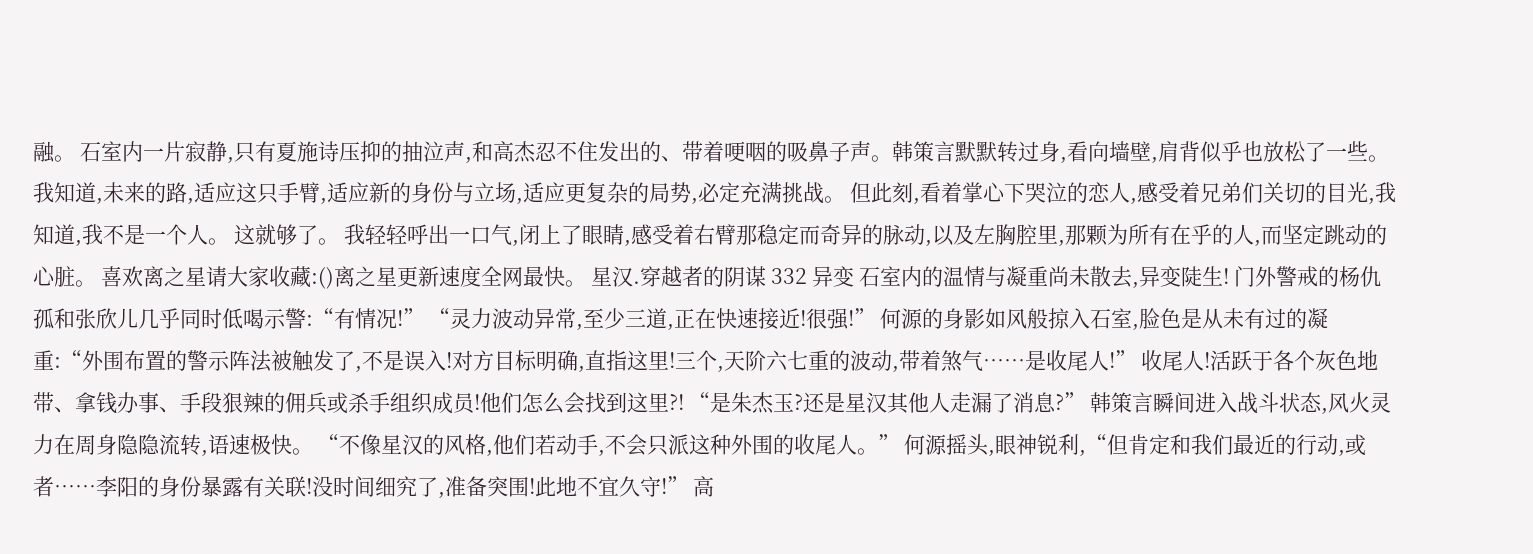融。 石室内一片寂静,只有夏施诗压抑的抽泣声,和高杰忍不住发出的、带着哽咽的吸鼻子声。韩策言默默转过身,看向墙壁,肩背似乎也放松了一些。 我知道,未来的路,适应这只手臂,适应新的身份与立场,适应更复杂的局势,必定充满挑战。 但此刻,看着掌心下哭泣的恋人,感受着兄弟们关切的目光,我知道,我不是一个人。 这就够了。 我轻轻呼出一口气,闭上了眼睛,感受着右臂那稳定而奇异的脉动,以及左胸腔里,那颗为所有在乎的人,而坚定跳动的心脏。 喜欢离之星请大家收藏:()离之星更新速度全网最快。 星汉.穿越者的阴谋 332 异变 石室内的温情与凝重尚未散去,异变陡生! 门外警戒的杨仇孤和张欣儿几乎同时低喝示警:“有情况!” “灵力波动异常,至少三道,正在快速接近!很强!” 何源的身影如风般掠入石室,脸色是从未有过的凝重:“外围布置的警示阵法被触发了,不是误入!对方目标明确,直指这里!三个,天阶六七重的波动,带着煞气……是收尾人!” 收尾人!活跃于各个灰色地带、拿钱办事、手段狠辣的佣兵或杀手组织成员!他们怎么会找到这里?! “是朱杰玉?还是星汉其他人走漏了消息?” 韩策言瞬间进入战斗状态,风火灵力在周身隐隐流转,语速极快。 “不像星汉的风格,他们若动手,不会只派这种外围的收尾人。” 何源摇头,眼神锐利,“但肯定和我们最近的行动,或者……李阳的身份暴露有关联!没时间细究了,准备突围!此地不宜久守!” 高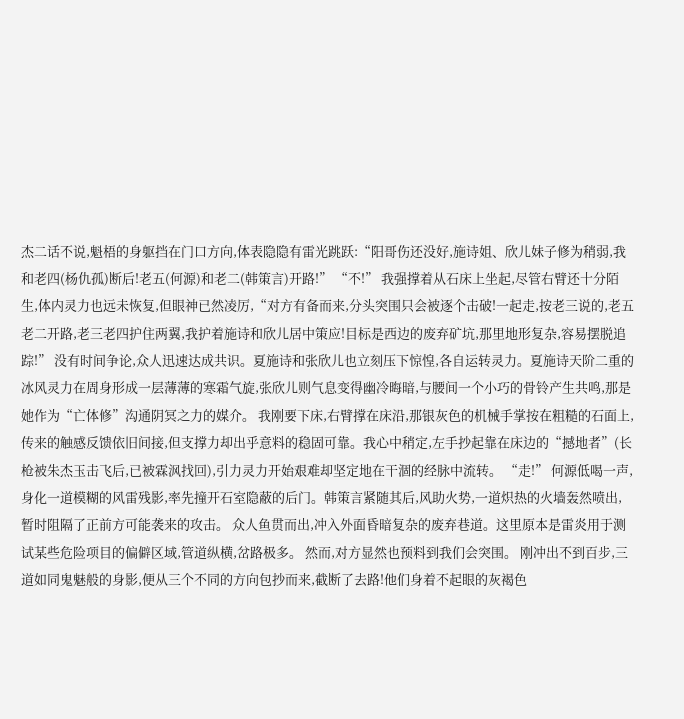杰二话不说,魁梧的身躯挡在门口方向,体表隐隐有雷光跳跃:“阳哥伤还没好,施诗姐、欣儿妹子修为稍弱,我和老四(杨仇孤)断后!老五(何源)和老二(韩策言)开路!” “不!” 我强撑着从石床上坐起,尽管右臂还十分陌生,体内灵力也远未恢复,但眼神已然凌厉,“对方有备而来,分头突围只会被逐个击破!一起走,按老三说的,老五老二开路,老三老四护住两翼,我护着施诗和欣儿居中策应!目标是西边的废弃矿坑,那里地形复杂,容易摆脱追踪!” 没有时间争论,众人迅速达成共识。夏施诗和张欣儿也立刻压下惊惶,各自运转灵力。夏施诗天阶二重的冰风灵力在周身形成一层薄薄的寒霜气旋,张欣儿则气息变得幽冷晦暗,与腰间一个小巧的骨铃产生共鸣,那是她作为“亡体修”沟通阴冥之力的媒介。 我刚要下床,右臂撑在床沿,那银灰色的机械手掌按在粗糙的石面上,传来的触感反馈依旧间接,但支撑力却出乎意料的稳固可靠。我心中稍定,左手抄起靠在床边的“撼地者”(长枪被朱杰玉击飞后,已被霖沨找回),引力灵力开始艰难却坚定地在干涸的经脉中流转。 “走!” 何源低喝一声,身化一道模糊的风雷残影,率先撞开石室隐蔽的后门。韩策言紧随其后,风助火势,一道炽热的火墙轰然喷出,暂时阻隔了正前方可能袭来的攻击。 众人鱼贯而出,冲入外面昏暗复杂的废弃巷道。这里原本是雷炎用于测试某些危险项目的偏僻区域,管道纵横,岔路极多。 然而,对方显然也预料到我们会突围。 刚冲出不到百步,三道如同鬼魅般的身影,便从三个不同的方向包抄而来,截断了去路!他们身着不起眼的灰褐色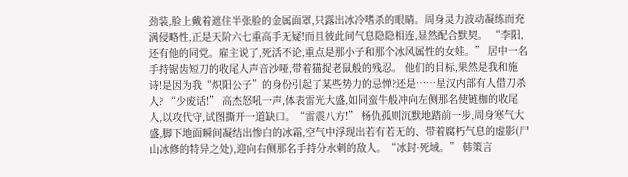劲装,脸上戴着遮住半张脸的金属面罩,只露出冰冷嗜杀的眼睛。周身灵力波动凝练而充满侵略性,正是天阶六七重高手无疑!而且彼此间气息隐隐相连,显然配合默契。 “李阳,还有他的同党。雇主说了,死活不论,重点是那小子和那个冰风属性的女娃。” 居中一名手持锯齿短刀的收尾人声音沙哑,带着猫捉老鼠般的残忍。 他们的目标,果然是我和施诗!是因为我“炽阳公子”的身份引起了某些势力的忌惮?还是……星汉内部有人借刀杀人? “少废话!” 高杰怒吼一声,体表雷光大盛,如同蛮牛般冲向左侧那名使链枷的收尾人,以攻代守,试图撕开一道缺口。“雷震八方!” 杨仇孤则沉默地踏前一步,周身寒气大盛,脚下地面瞬间凝结出惨白的冰霜,空气中浮现出若有若无的、带着腐朽气息的虚影(尸山冰修的特异之处),迎向右侧那名手持分水刺的敌人。“冰封·死域。” 韩策言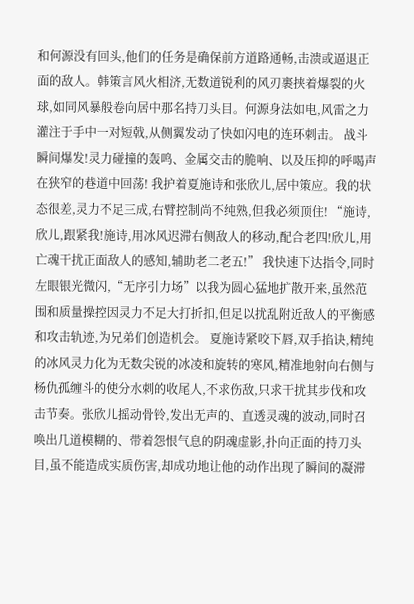和何源没有回头,他们的任务是确保前方道路通畅,击溃或逼退正面的敌人。韩策言风火相济,无数道锐利的风刃裹挟着爆裂的火球,如同风暴般卷向居中那名持刀头目。何源身法如电,风雷之力灌注于手中一对短戟,从侧翼发动了快如闪电的连环刺击。 战斗瞬间爆发!灵力碰撞的轰鸣、金属交击的脆响、以及压抑的呼喝声在狭窄的巷道中回荡! 我护着夏施诗和张欣儿,居中策应。我的状态很差,灵力不足三成,右臂控制尚不纯熟,但我必须顶住! “施诗,欣儿,跟紧我!施诗,用冰风迟滞右侧敌人的移动,配合老四!欣儿,用亡魂干扰正面敌人的感知,辅助老二老五!” 我快速下达指令,同时左眼银光微闪,“无序引力场”以我为圆心猛地扩散开来,虽然范围和质量操控因灵力不足大打折扣,但足以扰乱附近敌人的平衡感和攻击轨迹,为兄弟们创造机会。 夏施诗紧咬下唇,双手掐诀,精纯的冰风灵力化为无数尖锐的冰凌和旋转的寒风,精准地射向右侧与杨仇孤缠斗的使分水刺的收尾人,不求伤敌,只求干扰其步伐和攻击节奏。张欣儿摇动骨铃,发出无声的、直透灵魂的波动,同时召唤出几道模糊的、带着怨恨气息的阴魂虚影,扑向正面的持刀头目,虽不能造成实质伤害,却成功地让他的动作出现了瞬间的凝滞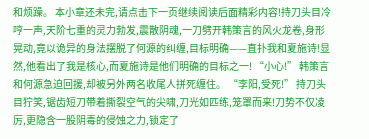和烦躁。 本小章还未完,请点击下一页继续阅读后面精彩内容!持刀头目冷哼一声,天阶七重的灵力勃发,震散阴魂,一刀劈开韩策言的风火龙卷,身形晃动,竟以诡异的身法摆脱了何源的纠缠,目标明确——直扑我和夏施诗!显然,他看出了我是核心,而夏施诗是他们明确的目标之一! “小心!” 韩策言和何源急迫回援,却被另外两名收尾人拼死缠住。 “李阳,受死!” 持刀头目狞笑,锯齿短刀带着撕裂空气的尖啸,刀光如匹练,笼罩而来!刀势不仅凌厉,更隐含一股阴毒的侵蚀之力,锁定了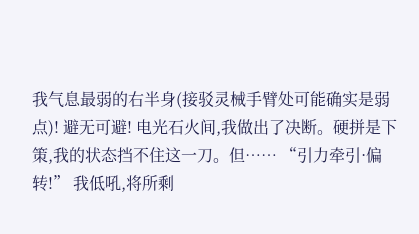我气息最弱的右半身(接驳灵械手臂处可能确实是弱点)! 避无可避! 电光石火间,我做出了决断。硬拼是下策,我的状态挡不住这一刀。但…… “引力牵引·偏转!” 我低吼,将所剩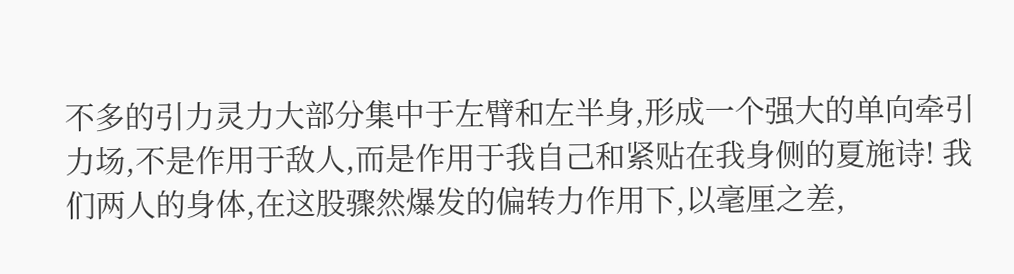不多的引力灵力大部分集中于左臂和左半身,形成一个强大的单向牵引力场,不是作用于敌人,而是作用于我自己和紧贴在我身侧的夏施诗! 我们两人的身体,在这股骤然爆发的偏转力作用下,以毫厘之差,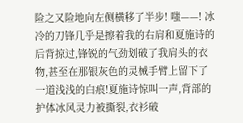险之又险地向左侧横移了半步! 嗤——! 冰冷的刀锋几乎是擦着我的右肩和夏施诗的后背掠过,锋锐的气劲划破了我肩头的衣物,甚至在那银灰色的灵械手臂上留下了一道浅浅的白痕!夏施诗惊叫一声,背部的护体冰风灵力被撕裂,衣衫破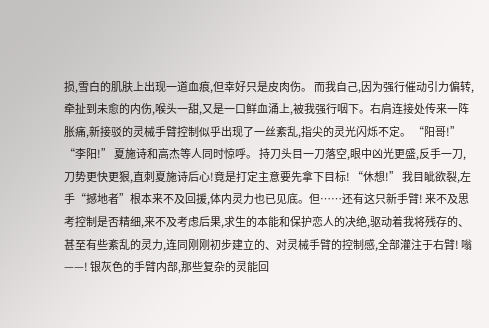损,雪白的肌肤上出现一道血痕,但幸好只是皮肉伤。 而我自己,因为强行催动引力偏转,牵扯到未愈的内伤,喉头一甜,又是一口鲜血涌上,被我强行咽下。右肩连接处传来一阵胀痛,新接驳的灵械手臂控制似乎出现了一丝紊乱,指尖的灵光闪烁不定。 “阳哥!” “李阳!” 夏施诗和高杰等人同时惊呼。 持刀头目一刀落空,眼中凶光更盛,反手一刀,刀势更快更狠,直刺夏施诗后心!竟是打定主意要先拿下目标! “休想!” 我目眦欲裂,左手“撼地者”根本来不及回援,体内灵力也已见底。但……还有这只新手臂! 来不及思考控制是否精细,来不及考虑后果,求生的本能和保护恋人的决绝,驱动着我将残存的、甚至有些紊乱的灵力,连同刚刚初步建立的、对灵械手臂的控制感,全部灌注于右臂! 嗡——! 银灰色的手臂内部,那些复杂的灵能回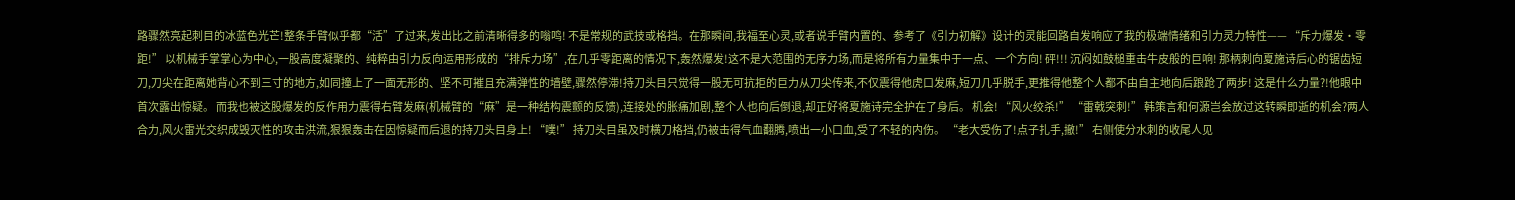路骤然亮起刺目的冰蓝色光芒!整条手臂似乎都“活”了过来,发出比之前清晰得多的嗡鸣! 不是常规的武技或格挡。在那瞬间,我福至心灵,或者说手臂内置的、参考了《引力初解》设计的灵能回路自发响应了我的极端情绪和引力灵力特性—— “斥力爆发·零距!” 以机械手掌掌心为中心,一股高度凝聚的、纯粹由引力反向运用形成的“排斥力场”,在几乎零距离的情况下,轰然爆发!这不是大范围的无序力场,而是将所有力量集中于一点、一个方向! 砰!!! 沉闷如鼓槌重击牛皮般的巨响! 那柄刺向夏施诗后心的锯齿短刀,刀尖在距离她背心不到三寸的地方,如同撞上了一面无形的、坚不可摧且充满弹性的墙壁,骤然停滞!持刀头目只觉得一股无可抗拒的巨力从刀尖传来,不仅震得他虎口发麻,短刀几乎脱手,更推得他整个人都不由自主地向后踉跄了两步! 这是什么力量?!他眼中首次露出惊疑。 而我也被这股爆发的反作用力震得右臂发麻(机械臂的“麻”是一种结构震颤的反馈),连接处的胀痛加剧,整个人也向后倒退,却正好将夏施诗完全护在了身后。 机会! “风火绞杀!” “雷戟突刺!” 韩策言和何源岂会放过这转瞬即逝的机会?两人合力,风火雷光交织成毁灭性的攻击洪流,狠狠轰击在因惊疑而后退的持刀头目身上! “噗!” 持刀头目虽及时横刀格挡,仍被击得气血翻腾,喷出一小口血,受了不轻的内伤。 “老大受伤了!点子扎手,撤!” 右侧使分水刺的收尾人见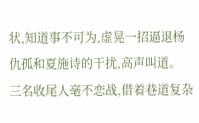状,知道事不可为,虚晃一招逼退杨仇孤和夏施诗的干扰,高声叫道。 三名收尾人毫不恋战,借着巷道复杂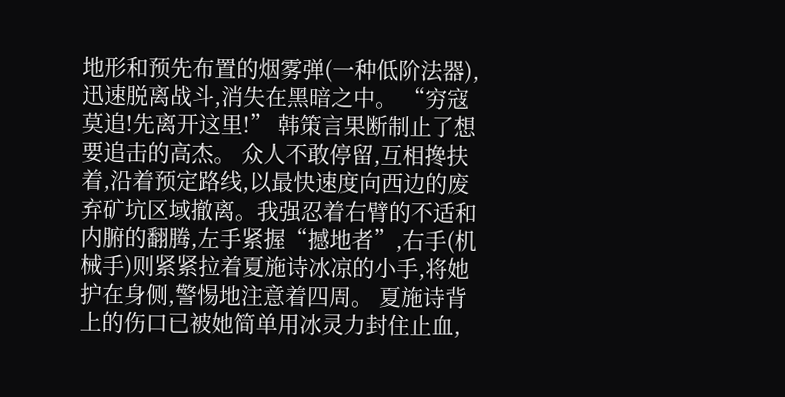地形和预先布置的烟雾弹(一种低阶法器),迅速脱离战斗,消失在黑暗之中。 “穷寇莫追!先离开这里!” 韩策言果断制止了想要追击的高杰。 众人不敢停留,互相搀扶着,沿着预定路线,以最快速度向西边的废弃矿坑区域撤离。我强忍着右臂的不适和内腑的翻腾,左手紧握“撼地者”,右手(机械手)则紧紧拉着夏施诗冰凉的小手,将她护在身侧,警惕地注意着四周。 夏施诗背上的伤口已被她简单用冰灵力封住止血,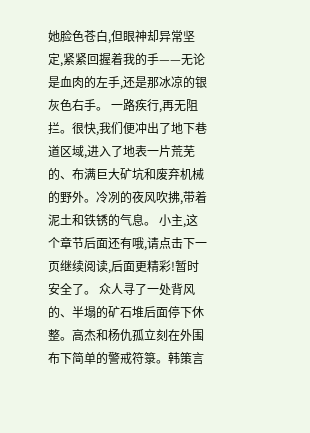她脸色苍白,但眼神却异常坚定,紧紧回握着我的手——无论是血肉的左手,还是那冰凉的银灰色右手。 一路疾行,再无阻拦。很快,我们便冲出了地下巷道区域,进入了地表一片荒芜的、布满巨大矿坑和废弃机械的野外。冷冽的夜风吹拂,带着泥土和铁锈的气息。 小主,这个章节后面还有哦,请点击下一页继续阅读,后面更精彩!暂时安全了。 众人寻了一处背风的、半塌的矿石堆后面停下休整。高杰和杨仇孤立刻在外围布下简单的警戒符箓。韩策言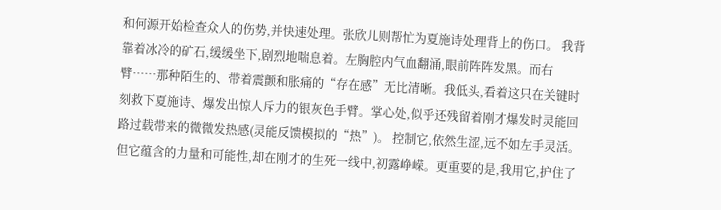和何源开始检查众人的伤势,并快速处理。张欣儿则帮忙为夏施诗处理背上的伤口。 我背靠着冰冷的矿石,缓缓坐下,剧烈地喘息着。左胸腔内气血翻涌,眼前阵阵发黑。而右臂……那种陌生的、带着震颤和胀痛的“存在感”无比清晰。我低头,看着这只在关键时刻救下夏施诗、爆发出惊人斥力的银灰色手臂。掌心处,似乎还残留着刚才爆发时灵能回路过载带来的微微发热感(灵能反馈模拟的“热”)。 控制它,依然生涩,远不如左手灵活。但它蕴含的力量和可能性,却在刚才的生死一线中,初露峥嵘。更重要的是,我用它,护住了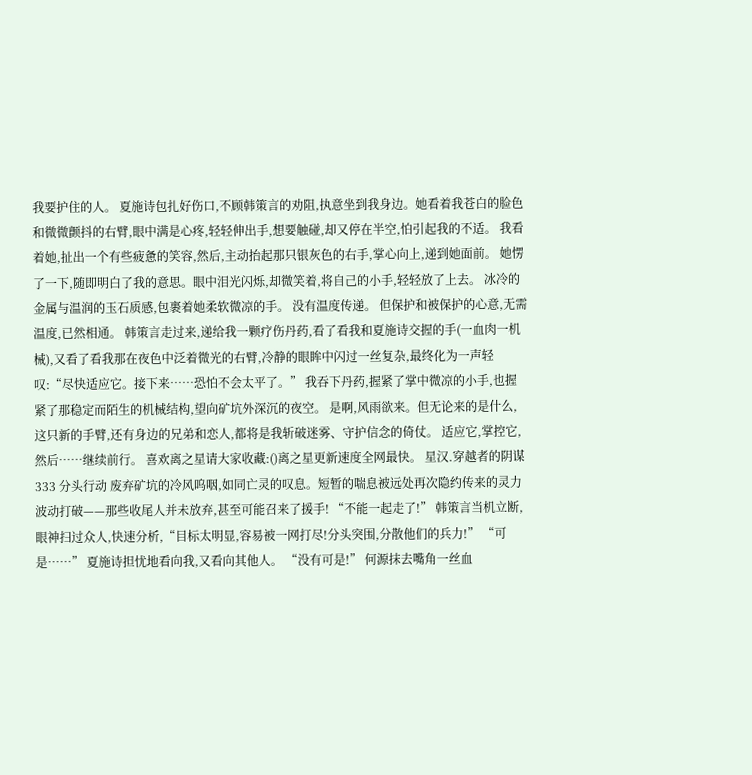我要护住的人。 夏施诗包扎好伤口,不顾韩策言的劝阻,执意坐到我身边。她看着我苍白的脸色和微微颤抖的右臂,眼中满是心疼,轻轻伸出手,想要触碰,却又停在半空,怕引起我的不适。 我看着她,扯出一个有些疲惫的笑容,然后,主动抬起那只银灰色的右手,掌心向上,递到她面前。 她愣了一下,随即明白了我的意思。眼中泪光闪烁,却微笑着,将自己的小手,轻轻放了上去。 冰冷的金属与温润的玉石质感,包裹着她柔软微凉的手。 没有温度传递。 但保护和被保护的心意,无需温度,已然相通。 韩策言走过来,递给我一颗疗伤丹药,看了看我和夏施诗交握的手(一血肉一机械),又看了看我那在夜色中泛着微光的右臂,冷静的眼眸中闪过一丝复杂,最终化为一声轻叹:“尽快适应它。接下来……恐怕不会太平了。” 我吞下丹药,握紧了掌中微凉的小手,也握紧了那稳定而陌生的机械结构,望向矿坑外深沉的夜空。 是啊,风雨欲来。但无论来的是什么,这只新的手臂,还有身边的兄弟和恋人,都将是我斩破迷雾、守护信念的倚仗。 适应它,掌控它,然后……继续前行。 喜欢离之星请大家收藏:()离之星更新速度全网最快。 星汉.穿越者的阴谋 333 分头行动 废弃矿坑的冷风呜咽,如同亡灵的叹息。短暂的喘息被远处再次隐约传来的灵力波动打破——那些收尾人并未放弃,甚至可能召来了援手! “不能一起走了!” 韩策言当机立断,眼神扫过众人,快速分析,“目标太明显,容易被一网打尽!分头突围,分散他们的兵力!” “可是……” 夏施诗担忧地看向我,又看向其他人。 “没有可是!” 何源抹去嘴角一丝血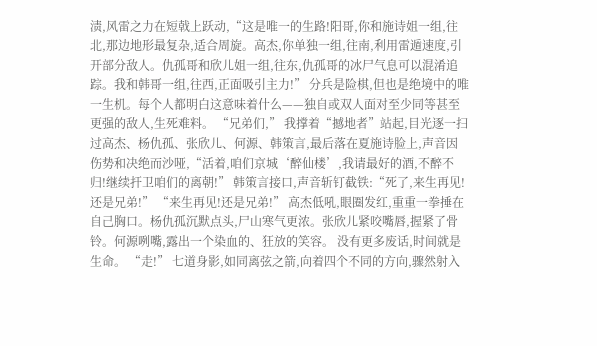渍,风雷之力在短戟上跃动,“这是唯一的生路!阳哥,你和施诗姐一组,往北,那边地形最复杂,适合周旋。高杰,你单独一组,往南,利用雷遁速度,引开部分敌人。仇孤哥和欣儿姐一组,往东,仇孤哥的冰尸气息可以混淆追踪。我和韩哥一组,往西,正面吸引主力!” 分兵是险棋,但也是绝境中的唯一生机。每个人都明白这意味着什么——独自或双人面对至少同等甚至更强的敌人,生死难料。 “兄弟们,” 我撑着“撼地者”站起,目光逐一扫过高杰、杨仇孤、张欣儿、何源、韩策言,最后落在夏施诗脸上,声音因伤势和决绝而沙哑,“活着,咱们京城‘醉仙楼’,我请最好的酒,不醉不归!继续扞卫咱们的离朝!” 韩策言接口,声音斩钉截铁:“死了,来生再见!还是兄弟!” “来生再见!还是兄弟!” 高杰低吼,眼圈发红,重重一拳捶在自己胸口。杨仇孤沉默点头,尸山寒气更浓。张欣儿紧咬嘴唇,握紧了骨铃。何源咧嘴,露出一个染血的、狂放的笑容。 没有更多废话,时间就是生命。 “走!” 七道身影,如同离弦之箭,向着四个不同的方向,骤然射入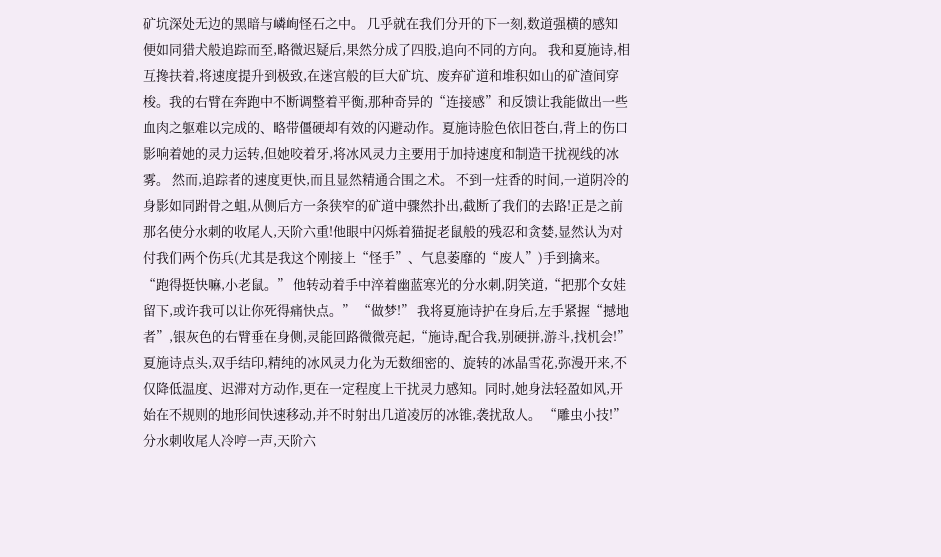矿坑深处无边的黑暗与嶙峋怪石之中。 几乎就在我们分开的下一刻,数道强横的感知便如同猎犬般追踪而至,略微迟疑后,果然分成了四股,追向不同的方向。 我和夏施诗,相互搀扶着,将速度提升到极致,在迷宫般的巨大矿坑、废弃矿道和堆积如山的矿渣间穿梭。我的右臂在奔跑中不断调整着平衡,那种奇异的“连接感”和反馈让我能做出一些血肉之躯难以完成的、略带僵硬却有效的闪避动作。夏施诗脸色依旧苍白,背上的伤口影响着她的灵力运转,但她咬着牙,将冰风灵力主要用于加持速度和制造干扰视线的冰雾。 然而,追踪者的速度更快,而且显然精通合围之术。 不到一炷香的时间,一道阴冷的身影如同跗骨之蛆,从侧后方一条狭窄的矿道中骤然扑出,截断了我们的去路!正是之前那名使分水刺的收尾人,天阶六重!他眼中闪烁着猫捉老鼠般的残忍和贪婪,显然认为对付我们两个伤兵(尤其是我这个刚接上“怪手”、气息萎靡的“废人”)手到擒来。 “跑得挺快嘛,小老鼠。” 他转动着手中淬着幽蓝寒光的分水刺,阴笑道,“把那个女娃留下,或许我可以让你死得痛快点。” “做梦!” 我将夏施诗护在身后,左手紧握“撼地者”,银灰色的右臂垂在身侧,灵能回路微微亮起,“施诗,配合我,别硬拼,游斗,找机会!” 夏施诗点头,双手结印,精纯的冰风灵力化为无数细密的、旋转的冰晶雪花,弥漫开来,不仅降低温度、迟滞对方动作,更在一定程度上干扰灵力感知。同时,她身法轻盈如风,开始在不规则的地形间快速移动,并不时射出几道凌厉的冰锥,袭扰敌人。 “雕虫小技!” 分水刺收尾人冷哼一声,天阶六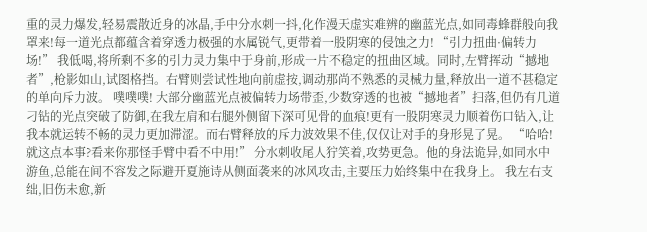重的灵力爆发,轻易震散近身的冰晶,手中分水刺一抖,化作漫天虚实难辨的幽蓝光点,如同毒蜂群般向我罩来!每一道光点都蕴含着穿透力极强的水属锐气,更带着一股阴寒的侵蚀之力! “引力扭曲·偏转力场!” 我低喝,将所剩不多的引力灵力集中于身前,形成一片不稳定的扭曲区域。同时,左臂挥动“撼地者”,枪影如山,试图格挡。右臂则尝试性地向前虚按,调动那尚不熟悉的灵械力量,释放出一道不甚稳定的单向斥力波。 噗噗噗! 大部分幽蓝光点被偏转力场带歪,少数穿透的也被“撼地者”扫落,但仍有几道刁钻的光点突破了防御,在我左肩和右腿外侧留下深可见骨的血痕!更有一股阴寒灵力顺着伤口钻入,让我本就运转不畅的灵力更加滞涩。而右臂释放的斥力波效果不佳,仅仅让对手的身形晃了晃。 “哈哈!就这点本事?看来你那怪手臂中看不中用!” 分水刺收尾人狞笑着,攻势更急。他的身法诡异,如同水中游鱼,总能在间不容发之际避开夏施诗从侧面袭来的冰风攻击,主要压力始终集中在我身上。 我左右支绌,旧伤未愈,新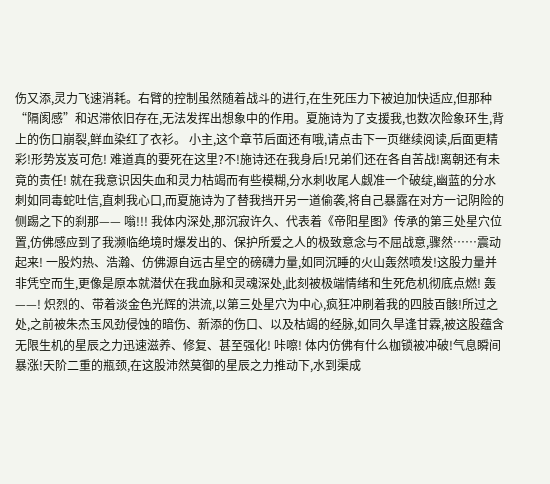伤又添,灵力飞速消耗。右臂的控制虽然随着战斗的进行,在生死压力下被迫加快适应,但那种“隔阂感”和迟滞依旧存在,无法发挥出想象中的作用。夏施诗为了支援我,也数次险象环生,背上的伤口崩裂,鲜血染红了衣衫。 小主,这个章节后面还有哦,请点击下一页继续阅读,后面更精彩!形势岌岌可危! 难道真的要死在这里?不!施诗还在我身后!兄弟们还在各自苦战!离朝还有未竟的责任! 就在我意识因失血和灵力枯竭而有些模糊,分水刺收尾人觑准一个破绽,幽蓝的分水刺如同毒蛇吐信,直刺我心口,而夏施诗为了替我挡开另一道偷袭,将自己暴露在对方一记阴险的侧踢之下的刹那—— 嗡!!! 我体内深处,那沉寂许久、代表着《帝阳星图》传承的第三处星穴位置,仿佛感应到了我濒临绝境时爆发出的、保护所爱之人的极致意念与不屈战意,骤然……震动起来! 一股灼热、浩瀚、仿佛源自远古星空的磅礴力量,如同沉睡的火山轰然喷发!这股力量并非凭空而生,更像是原本就潜伏在我血脉和灵魂深处,此刻被极端情绪和生死危机彻底点燃! 轰——! 炽烈的、带着淡金色光辉的洪流,以第三处星穴为中心,疯狂冲刷着我的四肢百骸!所过之处,之前被朱杰玉风劲侵蚀的暗伤、新添的伤口、以及枯竭的经脉,如同久旱逢甘霖,被这股蕴含无限生机的星辰之力迅速滋养、修复、甚至强化! 咔嚓! 体内仿佛有什么枷锁被冲破!气息瞬间暴涨!天阶二重的瓶颈,在这股沛然莫御的星辰之力推动下,水到渠成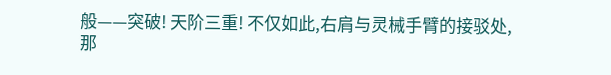般——突破! 天阶三重! 不仅如此,右肩与灵械手臂的接驳处,那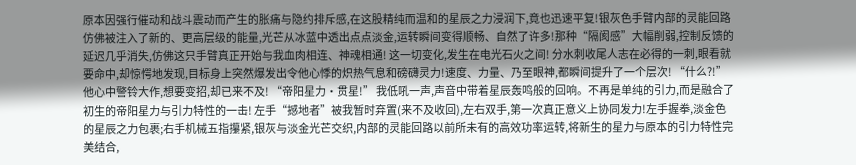原本因强行催动和战斗震动而产生的胀痛与隐约排斥感,在这股精纯而温和的星辰之力浸润下,竟也迅速平复!银灰色手臂内部的灵能回路仿佛被注入了新的、更高层级的能量,光芒从冰蓝中透出点点淡金,运转瞬间变得顺畅、自然了许多!那种“隔阂感”大幅削弱,控制反馈的延迟几乎消失,仿佛这只手臂真正开始与我血肉相连、神魂相通! 这一切变化,发生在电光石火之间! 分水刺收尾人志在必得的一刺,眼看就要命中,却惊愕地发现,目标身上突然爆发出令他心悸的炽热气息和磅礴灵力!速度、力量、乃至眼神,都瞬间提升了一个层次! “什么?!” 他心中警铃大作,想要变招,却已来不及! “帝阳星力·贯星!” 我低吼一声,声音中带着星辰轰鸣般的回响。不再是单纯的引力,而是融合了初生的帝阳星力与引力特性的一击! 左手“撼地者”被我暂时弃置(来不及收回),左右双手,第一次真正意义上协同发力!左手握拳,淡金色的星辰之力包裹;右手机械五指攥紧,银灰与淡金光芒交织,内部的灵能回路以前所未有的高效功率运转,将新生的星力与原本的引力特性完美结合,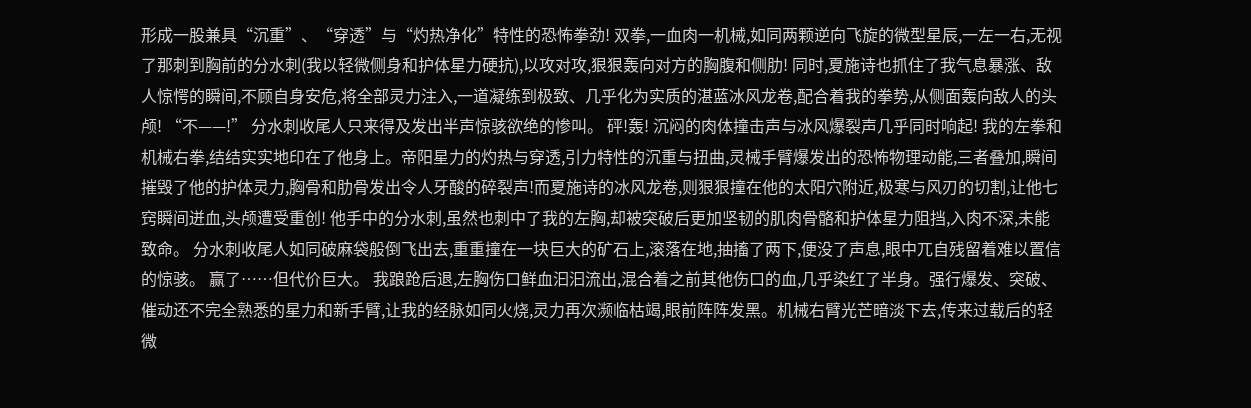形成一股兼具“沉重”、“穿透”与“灼热净化”特性的恐怖拳劲! 双拳,一血肉一机械,如同两颗逆向飞旋的微型星辰,一左一右,无视了那刺到胸前的分水刺(我以轻微侧身和护体星力硬抗),以攻对攻,狠狠轰向对方的胸腹和侧肋! 同时,夏施诗也抓住了我气息暴涨、敌人惊愕的瞬间,不顾自身安危,将全部灵力注入,一道凝练到极致、几乎化为实质的湛蓝冰风龙卷,配合着我的拳势,从侧面轰向敌人的头颅! “不——!” 分水刺收尾人只来得及发出半声惊骇欲绝的惨叫。 砰!轰! 沉闷的肉体撞击声与冰风爆裂声几乎同时响起! 我的左拳和机械右拳,结结实实地印在了他身上。帝阳星力的灼热与穿透,引力特性的沉重与扭曲,灵械手臂爆发出的恐怖物理动能,三者叠加,瞬间摧毁了他的护体灵力,胸骨和肋骨发出令人牙酸的碎裂声!而夏施诗的冰风龙卷,则狠狠撞在他的太阳穴附近,极寒与风刃的切割,让他七窍瞬间迸血,头颅遭受重创! 他手中的分水刺,虽然也刺中了我的左胸,却被突破后更加坚韧的肌肉骨骼和护体星力阻挡,入肉不深,未能致命。 分水刺收尾人如同破麻袋般倒飞出去,重重撞在一块巨大的矿石上,滚落在地,抽搐了两下,便没了声息,眼中兀自残留着难以置信的惊骇。 赢了……但代价巨大。 我踉跄后退,左胸伤口鲜血汩汩流出,混合着之前其他伤口的血,几乎染红了半身。强行爆发、突破、催动还不完全熟悉的星力和新手臂,让我的经脉如同火烧,灵力再次濒临枯竭,眼前阵阵发黑。机械右臂光芒暗淡下去,传来过载后的轻微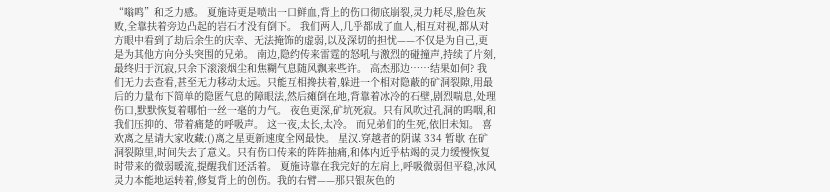“嗡鸣”和乏力感。 夏施诗更是喷出一口鲜血,背上的伤口彻底崩裂,灵力耗尽,脸色灰败,全靠扶着旁边凸起的岩石才没有倒下。 我们两人,几乎都成了血人,相互对视,都从对方眼中看到了劫后余生的庆幸、无法掩饰的虚弱,以及深切的担忧——不仅是为自己,更是为其他方向分头突围的兄弟。 南边,隐约传来雷霆的怒吼与激烈的碰撞声,持续了片刻,最终归于沉寂,只余下滚滚烟尘和焦糊气息随风飘来些许。 高杰那边……结果如何? 我们无力去查看,甚至无力移动太远。只能互相搀扶着,躲进一个相对隐蔽的矿洞裂隙,用最后的力量布下简单的隐匿气息的障眼法,然后瘫倒在地,背靠着冰冷的石壁,剧烈喘息,处理伤口,默默恢复着哪怕一丝一毫的力气。 夜色更深,矿坑死寂。只有风吹过孔洞的呜咽,和我们压抑的、带着痛楚的呼吸声。 这一夜,太长,太冷。 而兄弟们的生死,依旧未知。 喜欢离之星请大家收藏:()离之星更新速度全网最快。 星汉.穿越者的阴谋 334 暂歇 在矿洞裂隙里,时间失去了意义。只有伤口传来的阵阵抽痛,和体内近乎枯竭的灵力缓慢恢复时带来的微弱暖流,提醒我们还活着。 夏施诗靠在我完好的左肩上,呼吸微弱但平稳,冰风灵力本能地运转着,修复背上的创伤。我的右臂——那只银灰色的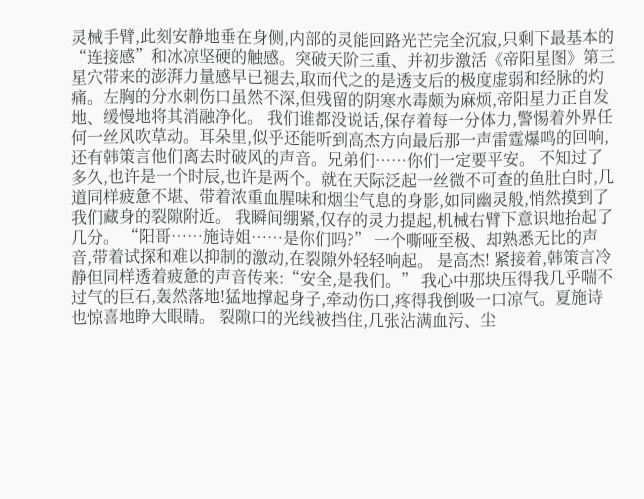灵械手臂,此刻安静地垂在身侧,内部的灵能回路光芒完全沉寂,只剩下最基本的“连接感”和冰凉坚硬的触感。突破天阶三重、并初步激活《帝阳星图》第三星穴带来的澎湃力量感早已褪去,取而代之的是透支后的极度虚弱和经脉的灼痛。左胸的分水刺伤口虽然不深,但残留的阴寒水毒颇为麻烦,帝阳星力正自发地、缓慢地将其消融净化。 我们谁都没说话,保存着每一分体力,警惕着外界任何一丝风吹草动。耳朵里,似乎还能听到高杰方向最后那一声雷霆爆鸣的回响,还有韩策言他们离去时破风的声音。兄弟们……你们一定要平安。 不知过了多久,也许是一个时辰,也许是两个。就在天际泛起一丝微不可查的鱼肚白时,几道同样疲惫不堪、带着浓重血腥味和烟尘气息的身影,如同幽灵般,悄然摸到了我们藏身的裂隙附近。 我瞬间绷紧,仅存的灵力提起,机械右臂下意识地抬起了几分。 “阳哥……施诗姐……是你们吗?” 一个嘶哑至极、却熟悉无比的声音,带着试探和难以抑制的激动,在裂隙外轻轻响起。 是高杰! 紧接着,韩策言冷静但同样透着疲惫的声音传来:“安全,是我们。” 我心中那块压得我几乎喘不过气的巨石,轰然落地!猛地撑起身子,牵动伤口,疼得我倒吸一口凉气。夏施诗也惊喜地睁大眼睛。 裂隙口的光线被挡住,几张沾满血污、尘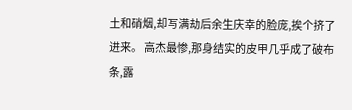土和硝烟,却写满劫后余生庆幸的脸庞,挨个挤了进来。 高杰最惨,那身结实的皮甲几乎成了破布条,露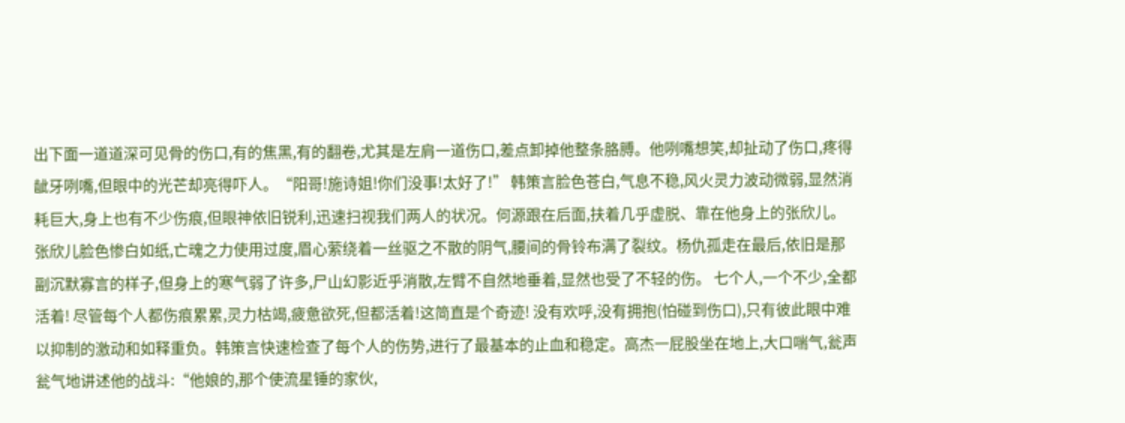出下面一道道深可见骨的伤口,有的焦黑,有的翻卷,尤其是左肩一道伤口,差点卸掉他整条胳膊。他咧嘴想笑,却扯动了伤口,疼得龇牙咧嘴,但眼中的光芒却亮得吓人。“阳哥!施诗姐!你们没事!太好了!” 韩策言脸色苍白,气息不稳,风火灵力波动微弱,显然消耗巨大,身上也有不少伤痕,但眼神依旧锐利,迅速扫视我们两人的状况。何源跟在后面,扶着几乎虚脱、靠在他身上的张欣儿。张欣儿脸色惨白如纸,亡魂之力使用过度,眉心萦绕着一丝驱之不散的阴气,腰间的骨铃布满了裂纹。杨仇孤走在最后,依旧是那副沉默寡言的样子,但身上的寒气弱了许多,尸山幻影近乎消散,左臂不自然地垂着,显然也受了不轻的伤。 七个人,一个不少,全都活着! 尽管每个人都伤痕累累,灵力枯竭,疲惫欲死,但都活着!这简直是个奇迹! 没有欢呼,没有拥抱(怕碰到伤口),只有彼此眼中难以抑制的激动和如释重负。韩策言快速检查了每个人的伤势,进行了最基本的止血和稳定。高杰一屁股坐在地上,大口喘气,瓮声瓮气地讲述他的战斗:“他娘的,那个使流星锤的家伙,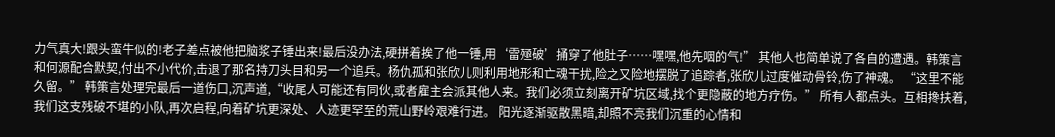力气真大!跟头蛮牛似的!老子差点被他把脑浆子锤出来!最后没办法,硬拼着挨了他一锤,用‘雷殛破’捅穿了他肚子……嘿嘿,他先咽的气!” 其他人也简单说了各自的遭遇。韩策言和何源配合默契,付出不小代价,击退了那名持刀头目和另一个追兵。杨仇孤和张欣儿则利用地形和亡魂干扰,险之又险地摆脱了追踪者,张欣儿过度催动骨铃,伤了神魂。 “这里不能久留。” 韩策言处理完最后一道伤口,沉声道,“收尾人可能还有同伙,或者雇主会派其他人来。我们必须立刻离开矿坑区域,找个更隐蔽的地方疗伤。” 所有人都点头。互相搀扶着,我们这支残破不堪的小队,再次启程,向着矿坑更深处、人迹更罕至的荒山野岭艰难行进。 阳光逐渐驱散黑暗,却照不亮我们沉重的心情和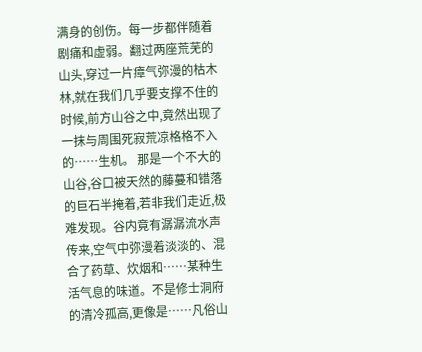满身的创伤。每一步都伴随着剧痛和虚弱。翻过两座荒芜的山头,穿过一片瘴气弥漫的枯木林,就在我们几乎要支撑不住的时候,前方山谷之中,竟然出现了一抹与周围死寂荒凉格格不入的……生机。 那是一个不大的山谷,谷口被天然的藤蔓和错落的巨石半掩着,若非我们走近,极难发现。谷内竟有潺潺流水声传来,空气中弥漫着淡淡的、混合了药草、炊烟和……某种生活气息的味道。不是修士洞府的清冷孤高,更像是……凡俗山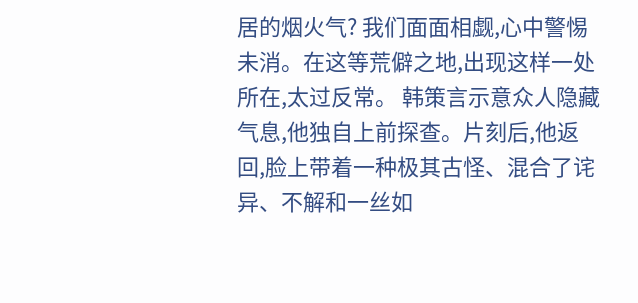居的烟火气? 我们面面相觑,心中警惕未消。在这等荒僻之地,出现这样一处所在,太过反常。 韩策言示意众人隐藏气息,他独自上前探查。片刻后,他返回,脸上带着一种极其古怪、混合了诧异、不解和一丝如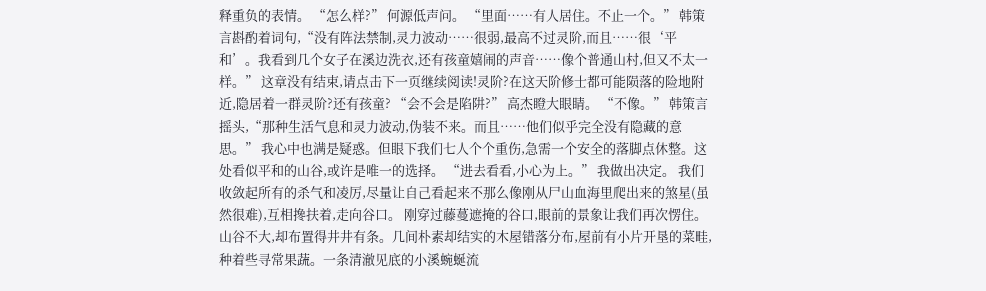释重负的表情。 “怎么样?” 何源低声问。 “里面……有人居住。不止一个。” 韩策言斟酌着词句,“没有阵法禁制,灵力波动……很弱,最高不过灵阶,而且……很‘平和’。我看到几个女子在溪边洗衣,还有孩童嬉闹的声音……像个普通山村,但又不太一样。” 这章没有结束,请点击下一页继续阅读!灵阶?在这天阶修士都可能陨落的险地附近,隐居着一群灵阶?还有孩童? “会不会是陷阱?” 高杰瞪大眼睛。 “不像。” 韩策言摇头,“那种生活气息和灵力波动,伪装不来。而且……他们似乎完全没有隐藏的意思。” 我心中也满是疑惑。但眼下我们七人个个重伤,急需一个安全的落脚点休整。这处看似平和的山谷,或许是唯一的选择。 “进去看看,小心为上。” 我做出决定。 我们收敛起所有的杀气和凌厉,尽量让自己看起来不那么像刚从尸山血海里爬出来的煞星(虽然很难),互相搀扶着,走向谷口。 刚穿过藤蔓遮掩的谷口,眼前的景象让我们再次愣住。 山谷不大,却布置得井井有条。几间朴素却结实的木屋错落分布,屋前有小片开垦的菜畦,种着些寻常果蔬。一条清澈见底的小溪蜿蜒流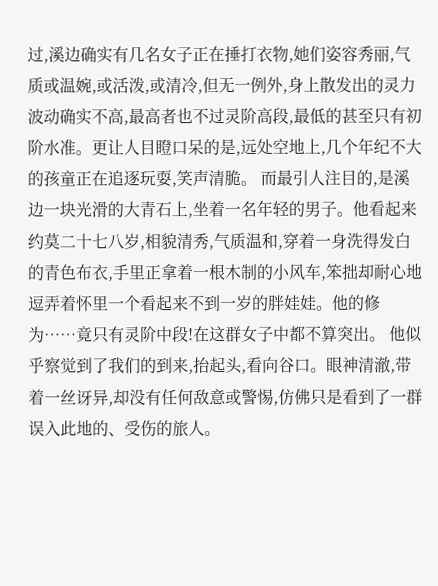过,溪边确实有几名女子正在捶打衣物,她们姿容秀丽,气质或温婉,或活泼,或清冷,但无一例外,身上散发出的灵力波动确实不高,最高者也不过灵阶高段,最低的甚至只有初阶水准。更让人目瞪口呆的是,远处空地上,几个年纪不大的孩童正在追逐玩耍,笑声清脆。 而最引人注目的,是溪边一块光滑的大青石上,坐着一名年轻的男子。他看起来约莫二十七八岁,相貌清秀,气质温和,穿着一身洗得发白的青色布衣,手里正拿着一根木制的小风车,笨拙却耐心地逗弄着怀里一个看起来不到一岁的胖娃娃。他的修为……竟只有灵阶中段!在这群女子中都不算突出。 他似乎察觉到了我们的到来,抬起头,看向谷口。眼神清澈,带着一丝讶异,却没有任何敌意或警惕,仿佛只是看到了一群误入此地的、受伤的旅人。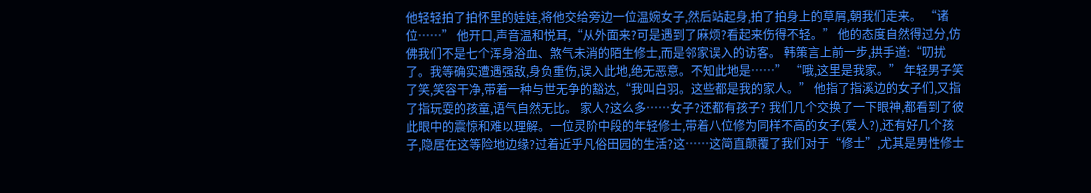他轻轻拍了拍怀里的娃娃,将他交给旁边一位温婉女子,然后站起身,拍了拍身上的草屑,朝我们走来。 “诸位……” 他开口,声音温和悦耳,“从外面来?可是遇到了麻烦?看起来伤得不轻。” 他的态度自然得过分,仿佛我们不是七个浑身浴血、煞气未消的陌生修士,而是邻家误入的访客。 韩策言上前一步,拱手道:“叨扰了。我等确实遭遇强敌,身负重伤,误入此地,绝无恶意。不知此地是……” “哦,这里是我家。” 年轻男子笑了笑,笑容干净,带着一种与世无争的豁达,“我叫白羽。这些都是我的家人。” 他指了指溪边的女子们,又指了指玩耍的孩童,语气自然无比。 家人?这么多……女子?还都有孩子? 我们几个交换了一下眼神,都看到了彼此眼中的震惊和难以理解。一位灵阶中段的年轻修士,带着八位修为同样不高的女子(爱人?),还有好几个孩子,隐居在这等险地边缘?过着近乎凡俗田园的生活?这……这简直颠覆了我们对于“修士”,尤其是男性修士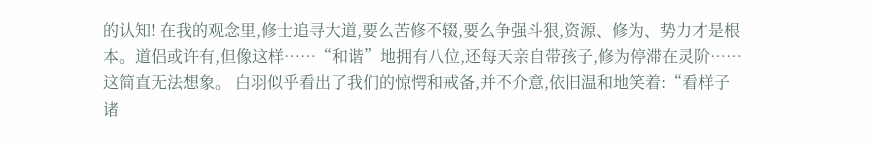的认知! 在我的观念里,修士追寻大道,要么苦修不辍,要么争强斗狠,资源、修为、势力才是根本。道侣或许有,但像这样……“和谐”地拥有八位,还每天亲自带孩子,修为停滞在灵阶……这简直无法想象。 白羽似乎看出了我们的惊愕和戒备,并不介意,依旧温和地笑着:“看样子诸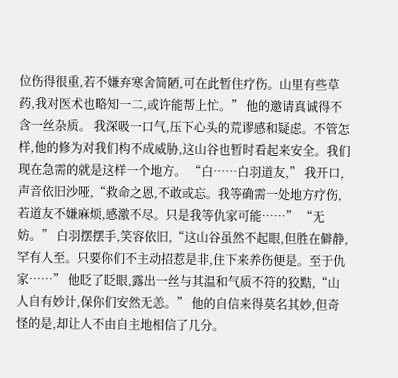位伤得很重,若不嫌弃寒舍简陋,可在此暂住疗伤。山里有些草药,我对医术也略知一二,或许能帮上忙。” 他的邀请真诚得不含一丝杂质。 我深吸一口气,压下心头的荒谬感和疑虑。不管怎样,他的修为对我们构不成威胁,这山谷也暂时看起来安全。我们现在急需的就是这样一个地方。 “白……白羽道友,” 我开口,声音依旧沙哑,“救命之恩,不敢或忘。我等确需一处地方疗伤,若道友不嫌麻烦,感激不尽。只是我等仇家可能……” “无妨。” 白羽摆摆手,笑容依旧,“这山谷虽然不起眼,但胜在僻静,罕有人至。只要你们不主动招惹是非,住下来养伤便是。至于仇家……” 他眨了眨眼,露出一丝与其温和气质不符的狡黠,“山人自有妙计,保你们安然无恙。” 他的自信来得莫名其妙,但奇怪的是,却让人不由自主地相信了几分。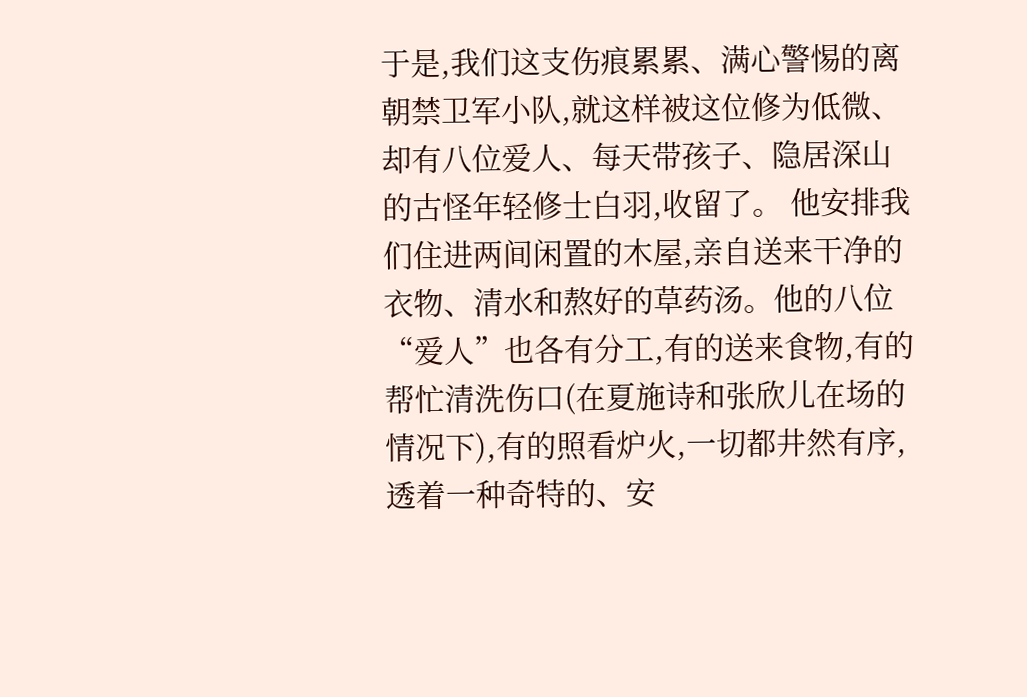于是,我们这支伤痕累累、满心警惕的离朝禁卫军小队,就这样被这位修为低微、却有八位爱人、每天带孩子、隐居深山的古怪年轻修士白羽,收留了。 他安排我们住进两间闲置的木屋,亲自送来干净的衣物、清水和熬好的草药汤。他的八位“爱人”也各有分工,有的送来食物,有的帮忙清洗伤口(在夏施诗和张欣儿在场的情况下),有的照看炉火,一切都井然有序,透着一种奇特的、安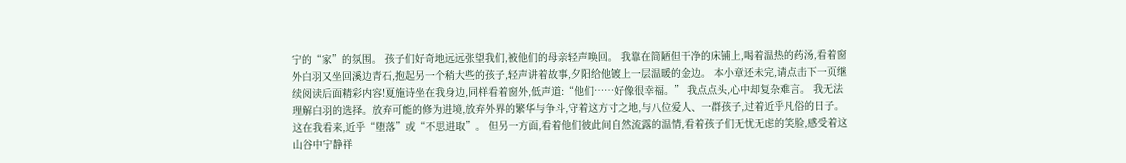宁的“家”的氛围。 孩子们好奇地远远张望我们,被他们的母亲轻声唤回。 我靠在简陋但干净的床铺上,喝着温热的药汤,看着窗外白羽又坐回溪边青石,抱起另一个稍大些的孩子,轻声讲着故事,夕阳给他镀上一层温暖的金边。 本小章还未完,请点击下一页继续阅读后面精彩内容!夏施诗坐在我身边,同样看着窗外,低声道:“他们……好像很幸福。” 我点点头,心中却复杂难言。 我无法理解白羽的选择。放弃可能的修为进境,放弃外界的繁华与争斗,守着这方寸之地,与八位爱人、一群孩子,过着近乎凡俗的日子。这在我看来,近乎“堕落”或“不思进取”。 但另一方面,看着他们彼此间自然流露的温情,看着孩子们无忧无虑的笑脸,感受着这山谷中宁静祥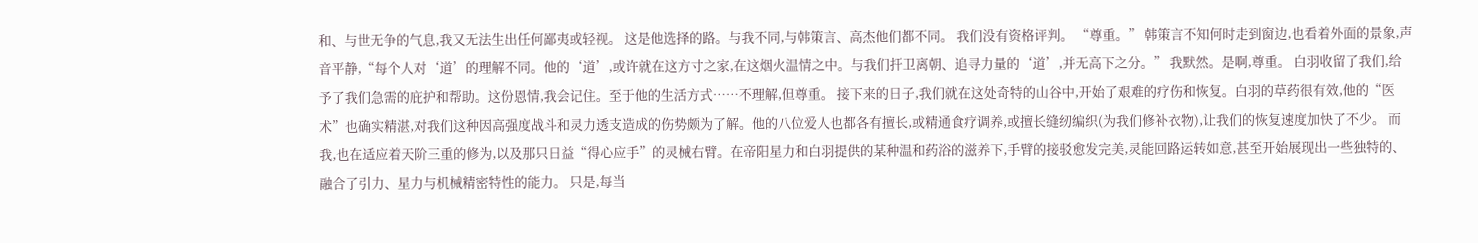和、与世无争的气息,我又无法生出任何鄙夷或轻视。 这是他选择的路。与我不同,与韩策言、高杰他们都不同。 我们没有资格评判。 “尊重。” 韩策言不知何时走到窗边,也看着外面的景象,声音平静,“每个人对‘道’的理解不同。他的‘道’,或许就在这方寸之家,在这烟火温情之中。与我们扞卫离朝、追寻力量的‘道’,并无高下之分。” 我默然。是啊,尊重。 白羽收留了我们,给予了我们急需的庇护和帮助。这份恩情,我会记住。至于他的生活方式……不理解,但尊重。 接下来的日子,我们就在这处奇特的山谷中,开始了艰难的疗伤和恢复。白羽的草药很有效,他的“医术”也确实精湛,对我们这种因高强度战斗和灵力透支造成的伤势颇为了解。他的八位爱人也都各有擅长,或精通食疗调养,或擅长缝纫编织(为我们修补衣物),让我们的恢复速度加快了不少。 而我,也在适应着天阶三重的修为,以及那只日益“得心应手”的灵械右臂。在帝阳星力和白羽提供的某种温和药浴的滋养下,手臂的接驳愈发完美,灵能回路运转如意,甚至开始展现出一些独特的、融合了引力、星力与机械精密特性的能力。 只是,每当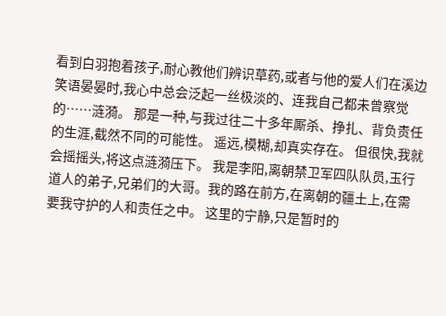看到白羽抱着孩子,耐心教他们辨识草药,或者与他的爱人们在溪边笑语晏晏时,我心中总会泛起一丝极淡的、连我自己都未曾察觉的……涟漪。 那是一种,与我过往二十多年厮杀、挣扎、背负责任的生涯,截然不同的可能性。 遥远,模糊,却真实存在。 但很快,我就会摇摇头,将这点涟漪压下。 我是李阳,离朝禁卫军四队队员,玉行道人的弟子,兄弟们的大哥。我的路在前方,在离朝的疆土上,在需要我守护的人和责任之中。 这里的宁静,只是暂时的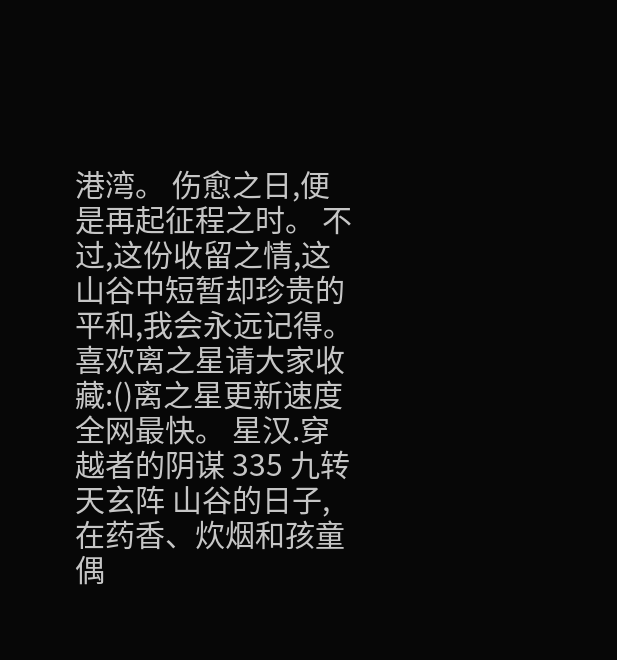港湾。 伤愈之日,便是再起征程之时。 不过,这份收留之情,这山谷中短暂却珍贵的平和,我会永远记得。 喜欢离之星请大家收藏:()离之星更新速度全网最快。 星汉.穿越者的阴谋 335 九转天玄阵 山谷的日子,在药香、炊烟和孩童偶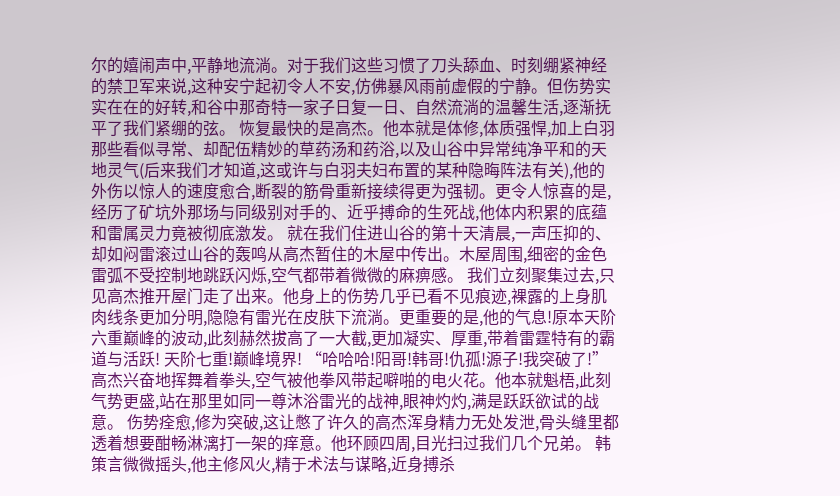尔的嬉闹声中,平静地流淌。对于我们这些习惯了刀头舔血、时刻绷紧神经的禁卫军来说,这种安宁起初令人不安,仿佛暴风雨前虚假的宁静。但伤势实实在在的好转,和谷中那奇特一家子日复一日、自然流淌的温馨生活,逐渐抚平了我们紧绷的弦。 恢复最快的是高杰。他本就是体修,体质强悍,加上白羽那些看似寻常、却配伍精妙的草药汤和药浴,以及山谷中异常纯净平和的天地灵气(后来我们才知道,这或许与白羽夫妇布置的某种隐晦阵法有关),他的外伤以惊人的速度愈合,断裂的筋骨重新接续得更为强韧。更令人惊喜的是,经历了矿坑外那场与同级别对手的、近乎搏命的生死战,他体内积累的底蕴和雷属灵力竟被彻底激发。 就在我们住进山谷的第十天清晨,一声压抑的、却如闷雷滚过山谷的轰鸣从高杰暂住的木屋中传出。木屋周围,细密的金色雷弧不受控制地跳跃闪烁,空气都带着微微的麻痹感。 我们立刻聚集过去,只见高杰推开屋门走了出来。他身上的伤势几乎已看不见痕迹,裸露的上身肌肉线条更加分明,隐隐有雷光在皮肤下流淌。更重要的是,他的气息!原本天阶六重巅峰的波动,此刻赫然拔高了一大截,更加凝实、厚重,带着雷霆特有的霸道与活跃! 天阶七重!巅峰境界! “哈哈哈!阳哥!韩哥!仇孤!源子!我突破了!” 高杰兴奋地挥舞着拳头,空气被他拳风带起噼啪的电火花。他本就魁梧,此刻气势更盛,站在那里如同一尊沐浴雷光的战神,眼神灼灼,满是跃跃欲试的战意。 伤势痊愈,修为突破,这让憋了许久的高杰浑身精力无处发泄,骨头缝里都透着想要酣畅淋漓打一架的痒意。他环顾四周,目光扫过我们几个兄弟。 韩策言微微摇头,他主修风火,精于术法与谋略,近身搏杀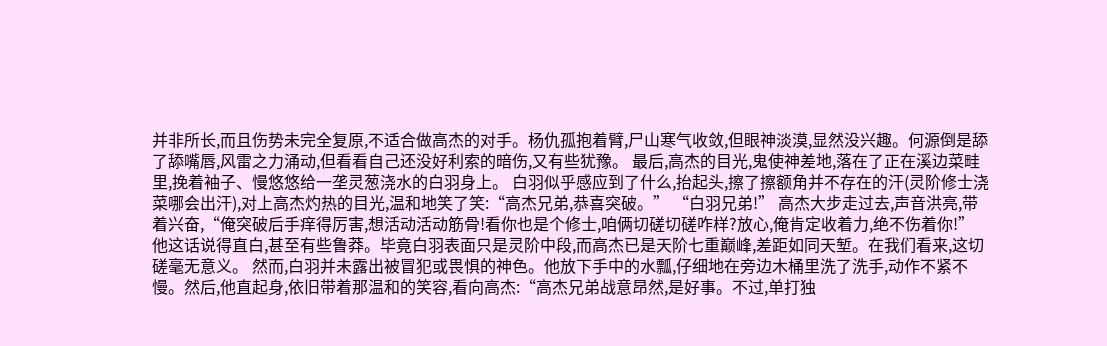并非所长,而且伤势未完全复原,不适合做高杰的对手。杨仇孤抱着臂,尸山寒气收敛,但眼神淡漠,显然没兴趣。何源倒是舔了舔嘴唇,风雷之力涌动,但看看自己还没好利索的暗伤,又有些犹豫。 最后,高杰的目光,鬼使神差地,落在了正在溪边菜畦里,挽着袖子、慢悠悠给一垄灵葱浇水的白羽身上。 白羽似乎感应到了什么,抬起头,擦了擦额角并不存在的汗(灵阶修士浇菜哪会出汗),对上高杰灼热的目光,温和地笑了笑:“高杰兄弟,恭喜突破。” “白羽兄弟!” 高杰大步走过去,声音洪亮,带着兴奋,“俺突破后手痒得厉害,想活动活动筋骨!看你也是个修士,咱俩切磋切磋咋样?放心,俺肯定收着力,绝不伤着你!” 他这话说得直白,甚至有些鲁莽。毕竟白羽表面只是灵阶中段,而高杰已是天阶七重巅峰,差距如同天堑。在我们看来,这切磋毫无意义。 然而,白羽并未露出被冒犯或畏惧的神色。他放下手中的水瓢,仔细地在旁边木桶里洗了洗手,动作不紧不慢。然后,他直起身,依旧带着那温和的笑容,看向高杰:“高杰兄弟战意昂然,是好事。不过,单打独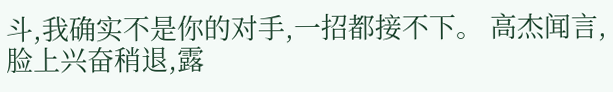斗,我确实不是你的对手,一招都接不下。 高杰闻言,脸上兴奋稍退,露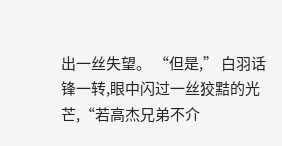出一丝失望。 “但是,” 白羽话锋一转,眼中闪过一丝狡黠的光芒,“若高杰兄弟不介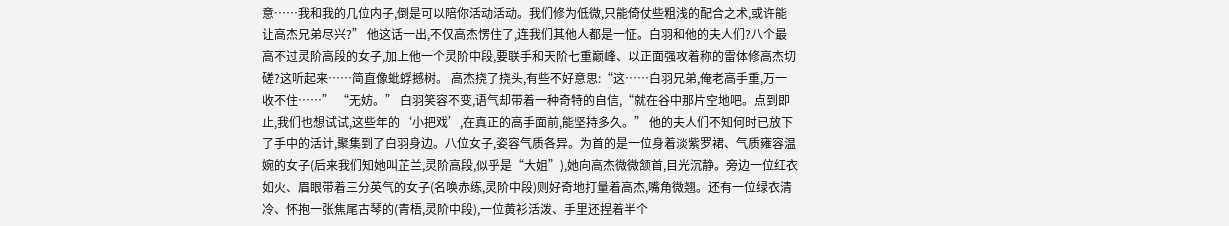意……我和我的几位内子,倒是可以陪你活动活动。我们修为低微,只能倚仗些粗浅的配合之术,或许能让高杰兄弟尽兴?” 他这话一出,不仅高杰愣住了,连我们其他人都是一怔。白羽和他的夫人们?八个最高不过灵阶高段的女子,加上他一个灵阶中段,要联手和天阶七重巅峰、以正面强攻着称的雷体修高杰切磋?这听起来……简直像蚍蜉撼树。 高杰挠了挠头,有些不好意思:“这……白羽兄弟,俺老高手重,万一收不住……” “无妨。” 白羽笑容不变,语气却带着一种奇特的自信,“就在谷中那片空地吧。点到即止,我们也想试试,这些年的‘小把戏’,在真正的高手面前,能坚持多久。” 他的夫人们不知何时已放下了手中的活计,聚集到了白羽身边。八位女子,姿容气质各异。为首的是一位身着淡紫罗裙、气质雍容温婉的女子(后来我们知她叫芷兰,灵阶高段,似乎是“大姐”),她向高杰微微颔首,目光沉静。旁边一位红衣如火、眉眼带着三分英气的女子(名唤赤练,灵阶中段)则好奇地打量着高杰,嘴角微翘。还有一位绿衣清冷、怀抱一张焦尾古琴的(青梧,灵阶中段),一位黄衫活泼、手里还捏着半个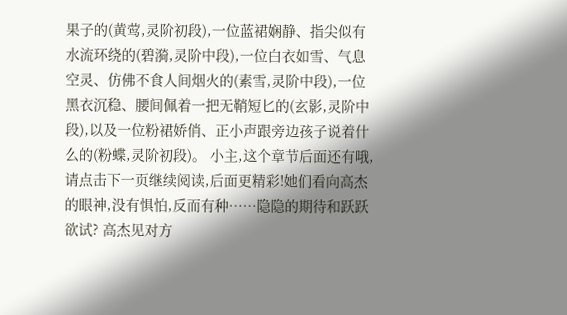果子的(黄莺,灵阶初段),一位蓝裙娴静、指尖似有水流环绕的(碧漪,灵阶中段),一位白衣如雪、气息空灵、仿佛不食人间烟火的(素雪,灵阶中段),一位黑衣沉稳、腰间佩着一把无鞘短匕的(玄影,灵阶中段),以及一位粉裙娇俏、正小声跟旁边孩子说着什么的(粉蝶,灵阶初段)。 小主,这个章节后面还有哦,请点击下一页继续阅读,后面更精彩!她们看向高杰的眼神,没有惧怕,反而有种……隐隐的期待和跃跃欲试? 高杰见对方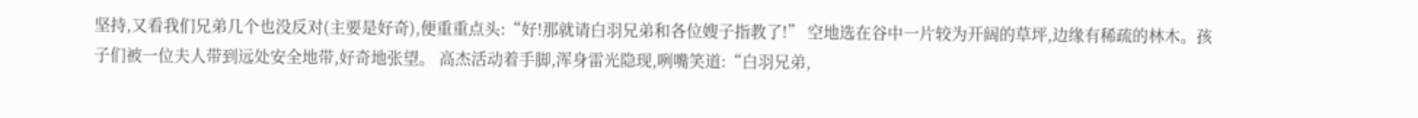坚持,又看我们兄弟几个也没反对(主要是好奇),便重重点头:“好!那就请白羽兄弟和各位嫂子指教了!” 空地选在谷中一片较为开阔的草坪,边缘有稀疏的林木。孩子们被一位夫人带到远处安全地带,好奇地张望。 高杰活动着手脚,浑身雷光隐现,咧嘴笑道:“白羽兄弟,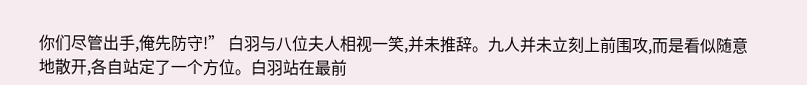你们尽管出手,俺先防守!” 白羽与八位夫人相视一笑,并未推辞。九人并未立刻上前围攻,而是看似随意地散开,各自站定了一个方位。白羽站在最前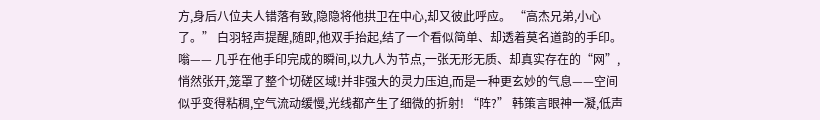方,身后八位夫人错落有致,隐隐将他拱卫在中心,却又彼此呼应。 “高杰兄弟,小心了。” 白羽轻声提醒,随即,他双手抬起,结了一个看似简单、却透着莫名道韵的手印。 嗡—— 几乎在他手印完成的瞬间,以九人为节点,一张无形无质、却真实存在的“网”,悄然张开,笼罩了整个切磋区域!并非强大的灵力压迫,而是一种更玄妙的气息——空间似乎变得粘稠,空气流动缓慢,光线都产生了细微的折射! “阵?” 韩策言眼神一凝,低声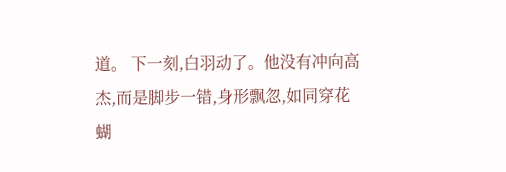道。 下一刻,白羽动了。他没有冲向高杰,而是脚步一错,身形飘忽,如同穿花蝴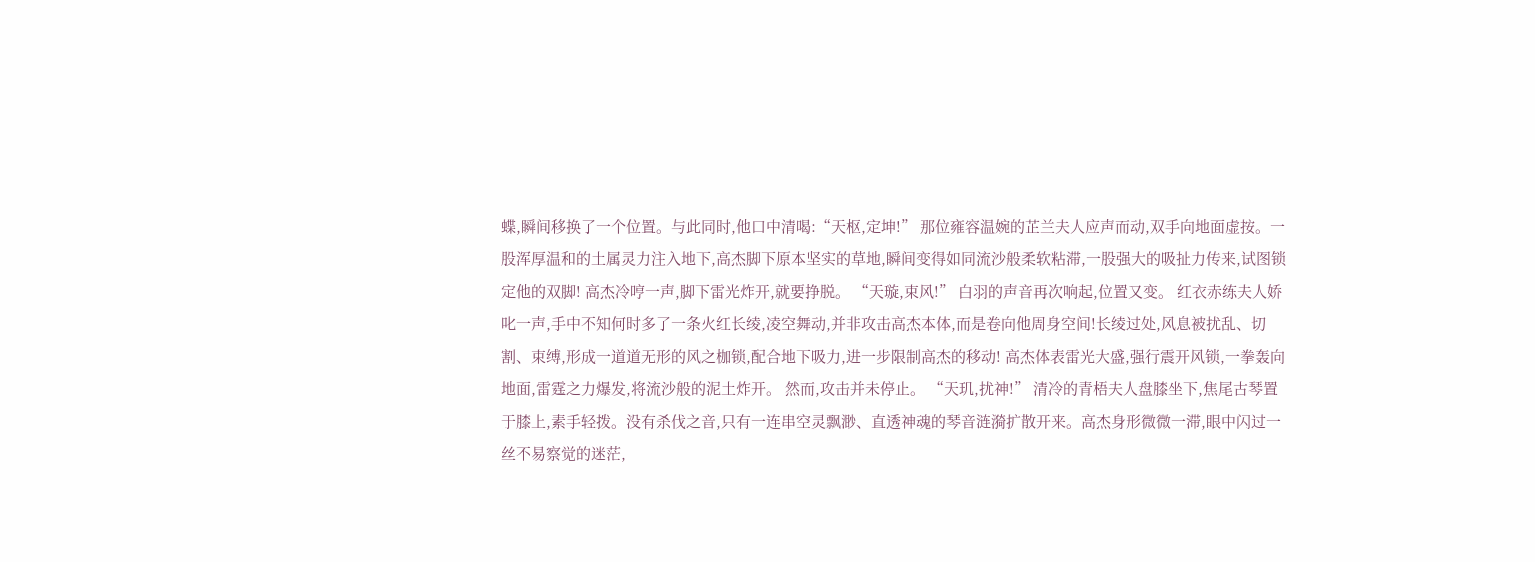蝶,瞬间移换了一个位置。与此同时,他口中清喝:“天枢,定坤!” 那位雍容温婉的芷兰夫人应声而动,双手向地面虚按。一股浑厚温和的土属灵力注入地下,高杰脚下原本坚实的草地,瞬间变得如同流沙般柔软粘滞,一股强大的吸扯力传来,试图锁定他的双脚! 高杰冷哼一声,脚下雷光炸开,就要挣脱。 “天璇,束风!” 白羽的声音再次响起,位置又变。 红衣赤练夫人娇叱一声,手中不知何时多了一条火红长绫,凌空舞动,并非攻击高杰本体,而是卷向他周身空间!长绫过处,风息被扰乱、切割、束缚,形成一道道无形的风之枷锁,配合地下吸力,进一步限制高杰的移动! 高杰体表雷光大盛,强行震开风锁,一拳轰向地面,雷霆之力爆发,将流沙般的泥土炸开。 然而,攻击并未停止。 “天玑,扰神!” 清冷的青梧夫人盘膝坐下,焦尾古琴置于膝上,素手轻拨。没有杀伐之音,只有一连串空灵飘渺、直透神魂的琴音涟漪扩散开来。高杰身形微微一滞,眼中闪过一丝不易察觉的迷茫,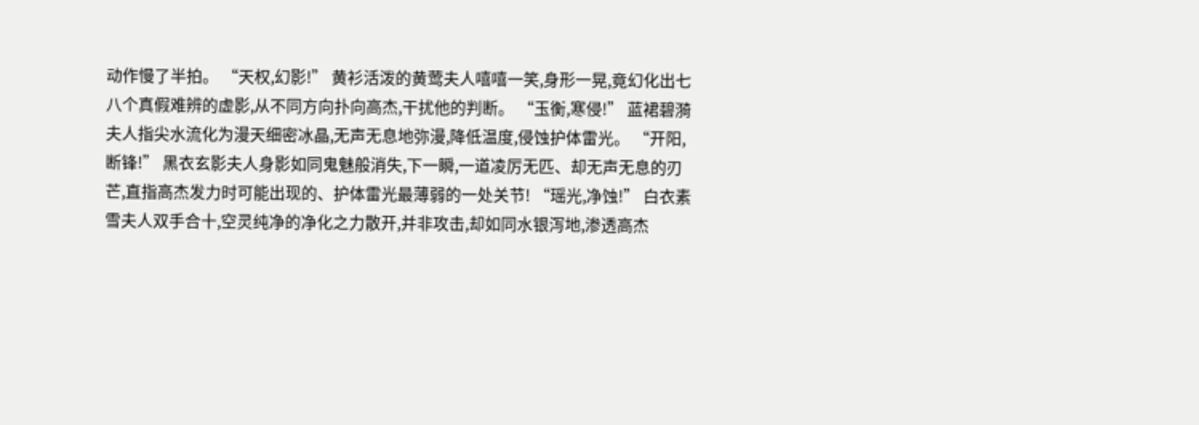动作慢了半拍。 “天权,幻影!” 黄衫活泼的黄莺夫人嘻嘻一笑,身形一晃,竟幻化出七八个真假难辨的虚影,从不同方向扑向高杰,干扰他的判断。 “玉衡,寒侵!” 蓝裙碧漪夫人指尖水流化为漫天细密冰晶,无声无息地弥漫,降低温度,侵蚀护体雷光。 “开阳,断锋!” 黑衣玄影夫人身影如同鬼魅般消失,下一瞬,一道凌厉无匹、却无声无息的刃芒,直指高杰发力时可能出现的、护体雷光最薄弱的一处关节! “瑶光,净蚀!” 白衣素雪夫人双手合十,空灵纯净的净化之力散开,并非攻击,却如同水银泻地,渗透高杰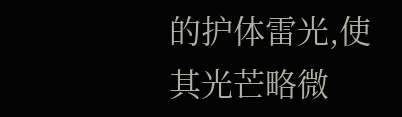的护体雷光,使其光芒略微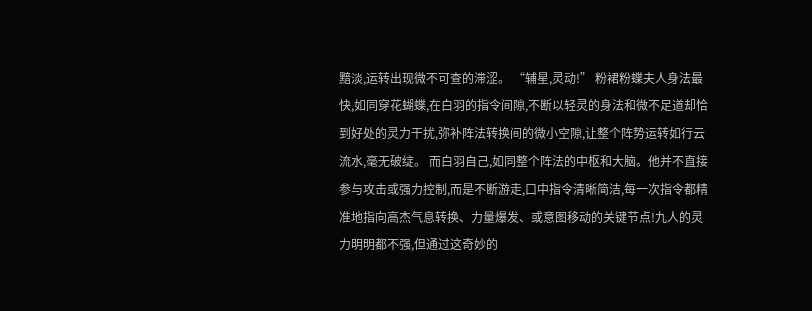黯淡,运转出现微不可查的滞涩。 “辅星,灵动!” 粉裙粉蝶夫人身法最快,如同穿花蝴蝶,在白羽的指令间隙,不断以轻灵的身法和微不足道却恰到好处的灵力干扰,弥补阵法转换间的微小空隙,让整个阵势运转如行云流水,毫无破绽。 而白羽自己,如同整个阵法的中枢和大脑。他并不直接参与攻击或强力控制,而是不断游走,口中指令清晰简洁,每一次指令都精准地指向高杰气息转换、力量爆发、或意图移动的关键节点!九人的灵力明明都不强,但通过这奇妙的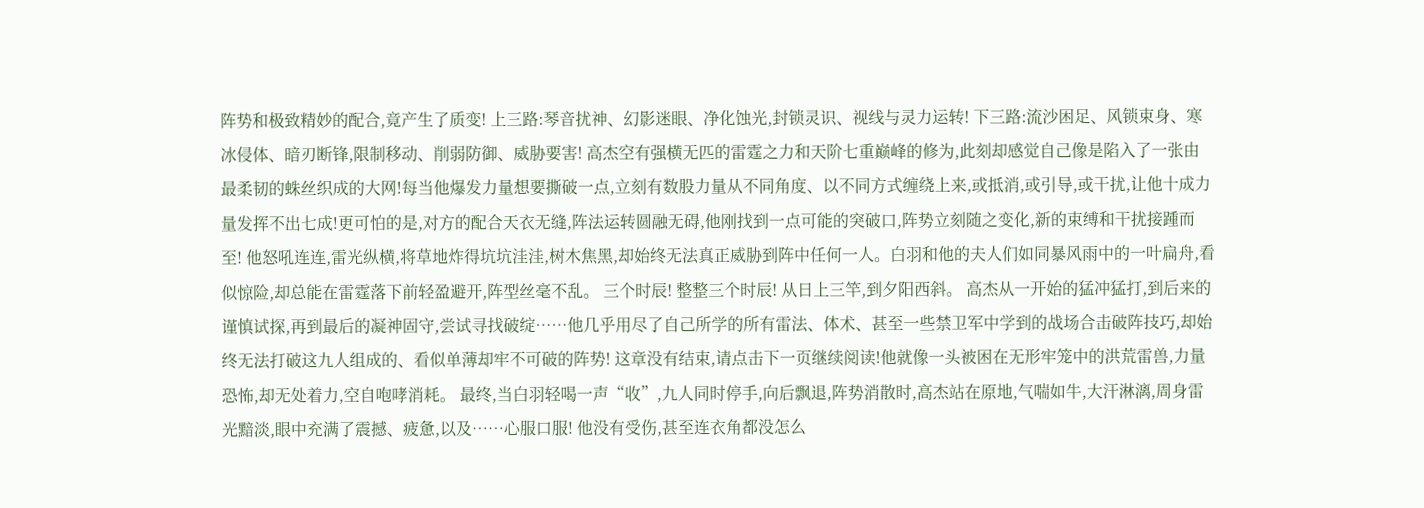阵势和极致精妙的配合,竟产生了质变! 上三路:琴音扰神、幻影迷眼、净化蚀光,封锁灵识、视线与灵力运转! 下三路:流沙困足、风锁束身、寒冰侵体、暗刃断锋,限制移动、削弱防御、威胁要害! 高杰空有强横无匹的雷霆之力和天阶七重巅峰的修为,此刻却感觉自己像是陷入了一张由最柔韧的蛛丝织成的大网!每当他爆发力量想要撕破一点,立刻有数股力量从不同角度、以不同方式缠绕上来,或抵消,或引导,或干扰,让他十成力量发挥不出七成!更可怕的是,对方的配合天衣无缝,阵法运转圆融无碍,他刚找到一点可能的突破口,阵势立刻随之变化,新的束缚和干扰接踵而至! 他怒吼连连,雷光纵横,将草地炸得坑坑洼洼,树木焦黑,却始终无法真正威胁到阵中任何一人。白羽和他的夫人们如同暴风雨中的一叶扁舟,看似惊险,却总能在雷霆落下前轻盈避开,阵型丝毫不乱。 三个时辰! 整整三个时辰! 从日上三竿,到夕阳西斜。 高杰从一开始的猛冲猛打,到后来的谨慎试探,再到最后的凝神固守,尝试寻找破绽……他几乎用尽了自己所学的所有雷法、体术、甚至一些禁卫军中学到的战场合击破阵技巧,却始终无法打破这九人组成的、看似单薄却牢不可破的阵势! 这章没有结束,请点击下一页继续阅读!他就像一头被困在无形牢笼中的洪荒雷兽,力量恐怖,却无处着力,空自咆哮消耗。 最终,当白羽轻喝一声“收”,九人同时停手,向后飘退,阵势消散时,高杰站在原地,气喘如牛,大汗淋漓,周身雷光黯淡,眼中充满了震撼、疲惫,以及……心服口服! 他没有受伤,甚至连衣角都没怎么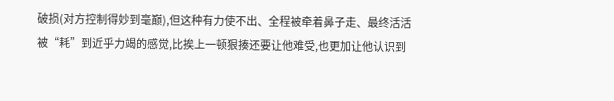破损(对方控制得妙到毫巅),但这种有力使不出、全程被牵着鼻子走、最终活活被“耗”到近乎力竭的感觉,比挨上一顿狠揍还要让他难受,也更加让他认识到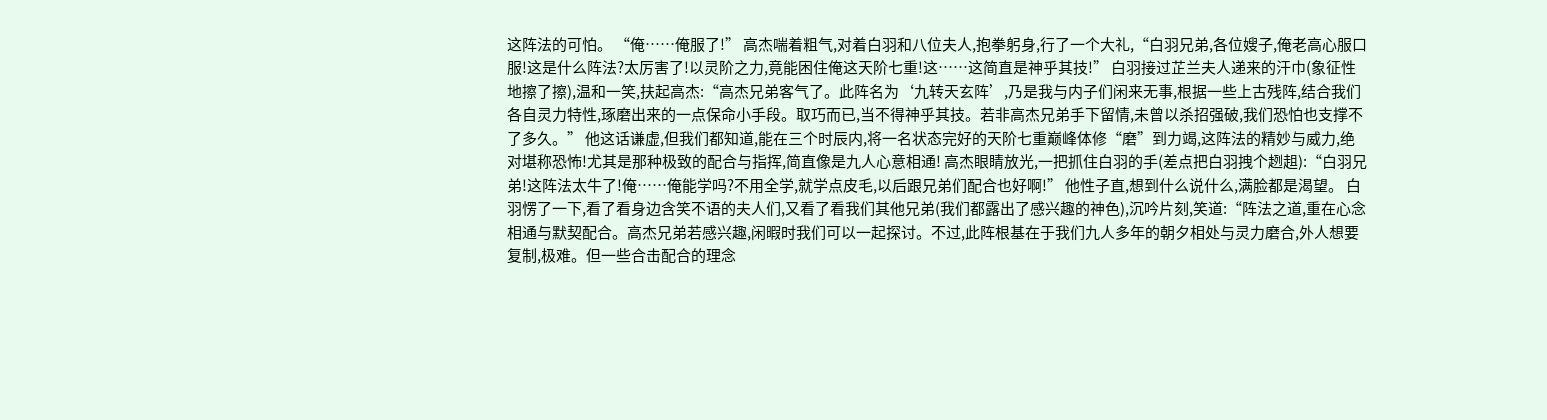这阵法的可怕。 “俺……俺服了!” 高杰喘着粗气,对着白羽和八位夫人,抱拳躬身,行了一个大礼,“白羽兄弟,各位嫂子,俺老高心服口服!这是什么阵法?太厉害了!以灵阶之力,竟能困住俺这天阶七重!这……这简直是神乎其技!” 白羽接过芷兰夫人递来的汗巾(象征性地擦了擦),温和一笑,扶起高杰:“高杰兄弟客气了。此阵名为‘九转天玄阵’,乃是我与内子们闲来无事,根据一些上古残阵,结合我们各自灵力特性,琢磨出来的一点保命小手段。取巧而已,当不得神乎其技。若非高杰兄弟手下留情,未曾以杀招强破,我们恐怕也支撑不了多久。” 他这话谦虚,但我们都知道,能在三个时辰内,将一名状态完好的天阶七重巅峰体修“磨”到力竭,这阵法的精妙与威力,绝对堪称恐怖!尤其是那种极致的配合与指挥,简直像是九人心意相通! 高杰眼睛放光,一把抓住白羽的手(差点把白羽拽个趔趄):“白羽兄弟!这阵法太牛了!俺……俺能学吗?不用全学,就学点皮毛,以后跟兄弟们配合也好啊!” 他性子直,想到什么说什么,满脸都是渴望。 白羽愣了一下,看了看身边含笑不语的夫人们,又看了看我们其他兄弟(我们都露出了感兴趣的神色),沉吟片刻,笑道:“阵法之道,重在心念相通与默契配合。高杰兄弟若感兴趣,闲暇时我们可以一起探讨。不过,此阵根基在于我们九人多年的朝夕相处与灵力磨合,外人想要复制,极难。但一些合击配合的理念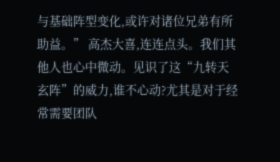与基础阵型变化,或许对诸位兄弟有所助益。” 高杰大喜,连连点头。我们其他人也心中微动。见识了这“九转天玄阵”的威力,谁不心动?尤其是对于经常需要团队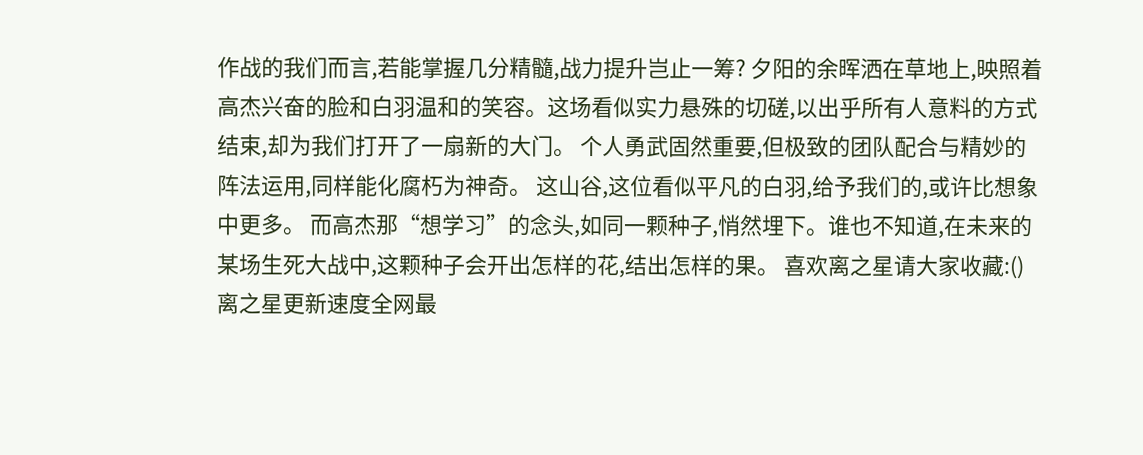作战的我们而言,若能掌握几分精髓,战力提升岂止一筹? 夕阳的余晖洒在草地上,映照着高杰兴奋的脸和白羽温和的笑容。这场看似实力悬殊的切磋,以出乎所有人意料的方式结束,却为我们打开了一扇新的大门。 个人勇武固然重要,但极致的团队配合与精妙的阵法运用,同样能化腐朽为神奇。 这山谷,这位看似平凡的白羽,给予我们的,或许比想象中更多。 而高杰那“想学习”的念头,如同一颗种子,悄然埋下。谁也不知道,在未来的某场生死大战中,这颗种子会开出怎样的花,结出怎样的果。 喜欢离之星请大家收藏:()离之星更新速度全网最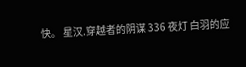快。 星汉.穿越者的阴谋 336 夜灯 白羽的应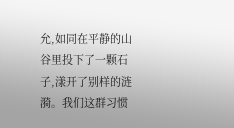允,如同在平静的山谷里投下了一颗石子,漾开了别样的涟漪。我们这群习惯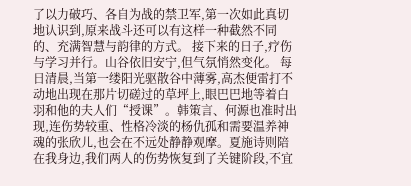了以力破巧、各自为战的禁卫军,第一次如此真切地认识到,原来战斗还可以有这样一种截然不同的、充满智慧与韵律的方式。 接下来的日子,疗伤与学习并行。山谷依旧安宁,但气氛悄然变化。 每日清晨,当第一缕阳光驱散谷中薄雾,高杰便雷打不动地出现在那片切磋过的草坪上,眼巴巴地等着白羽和他的夫人们“授课”。韩策言、何源也准时出现,连伤势较重、性格冷淡的杨仇孤和需要温养神魂的张欣儿,也会在不远处静静观摩。夏施诗则陪在我身边,我们两人的伤势恢复到了关键阶段,不宜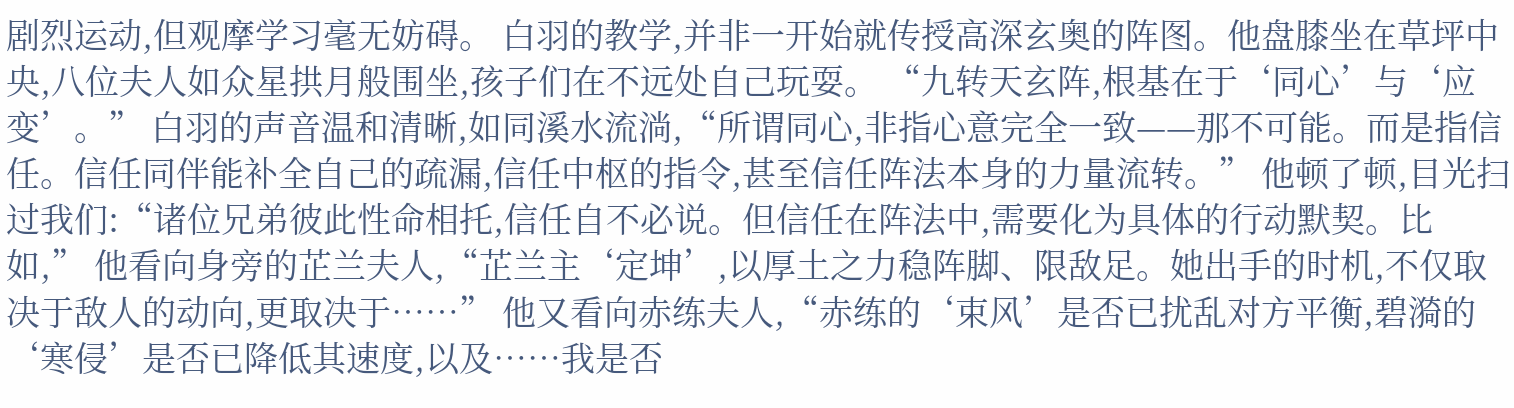剧烈运动,但观摩学习毫无妨碍。 白羽的教学,并非一开始就传授高深玄奥的阵图。他盘膝坐在草坪中央,八位夫人如众星拱月般围坐,孩子们在不远处自己玩耍。 “九转天玄阵,根基在于‘同心’与‘应变’。” 白羽的声音温和清晰,如同溪水流淌,“所谓同心,非指心意完全一致——那不可能。而是指信任。信任同伴能补全自己的疏漏,信任中枢的指令,甚至信任阵法本身的力量流转。” 他顿了顿,目光扫过我们:“诸位兄弟彼此性命相托,信任自不必说。但信任在阵法中,需要化为具体的行动默契。比如,” 他看向身旁的芷兰夫人,“芷兰主‘定坤’,以厚土之力稳阵脚、限敌足。她出手的时机,不仅取决于敌人的动向,更取决于……” 他又看向赤练夫人,“赤练的‘束风’是否已扰乱对方平衡,碧漪的‘寒侵’是否已降低其速度,以及……我是否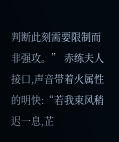判断此刻需要限制而非强攻。” 赤练夫人接口,声音带着火属性的明快:“若我束风稍迟一息,芷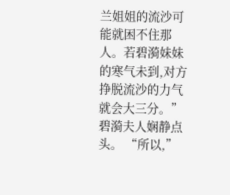兰姐姐的流沙可能就困不住那人。若碧漪妹妹的寒气未到,对方挣脱流沙的力气就会大三分。” 碧漪夫人娴静点头。 “所以,”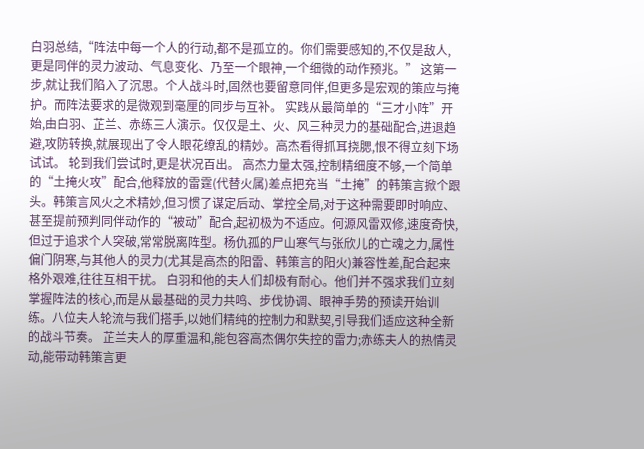白羽总结,“阵法中每一个人的行动,都不是孤立的。你们需要感知的,不仅是敌人,更是同伴的灵力波动、气息变化、乃至一个眼神,一个细微的动作预兆。” 这第一步,就让我们陷入了沉思。个人战斗时,固然也要留意同伴,但更多是宏观的策应与掩护。而阵法要求的是微观到毫厘的同步与互补。 实践从最简单的“三才小阵”开始,由白羽、芷兰、赤练三人演示。仅仅是土、火、风三种灵力的基础配合,进退趋避,攻防转换,就展现出了令人眼花缭乱的精妙。高杰看得抓耳挠腮,恨不得立刻下场试试。 轮到我们尝试时,更是状况百出。 高杰力量太强,控制精细度不够,一个简单的“土掩火攻”配合,他释放的雷霆(代替火属)差点把充当“土掩”的韩策言掀个跟头。韩策言风火之术精妙,但习惯了谋定后动、掌控全局,对于这种需要即时响应、甚至提前预判同伴动作的“被动”配合,起初极为不适应。何源风雷双修,速度奇快,但过于追求个人突破,常常脱离阵型。杨仇孤的尸山寒气与张欣儿的亡魂之力,属性偏门阴寒,与其他人的灵力(尤其是高杰的阳雷、韩策言的阳火)兼容性差,配合起来格外艰难,往往互相干扰。 白羽和他的夫人们却极有耐心。他们并不强求我们立刻掌握阵法的核心,而是从最基础的灵力共鸣、步伐协调、眼神手势的预读开始训练。八位夫人轮流与我们搭手,以她们精纯的控制力和默契,引导我们适应这种全新的战斗节奏。 芷兰夫人的厚重温和,能包容高杰偶尔失控的雷力;赤练夫人的热情灵动,能带动韩策言更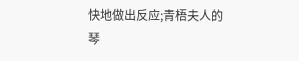快地做出反应;青梧夫人的琴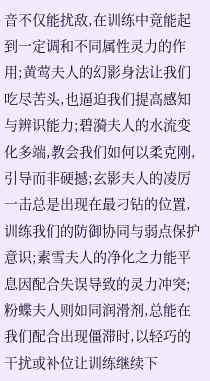音不仅能扰敌,在训练中竟能起到一定调和不同属性灵力的作用;黄莺夫人的幻影身法让我们吃尽苦头,也逼迫我们提高感知与辨识能力;碧漪夫人的水流变化多端,教会我们如何以柔克刚,引导而非硬撼;玄影夫人的凌厉一击总是出现在最刁钻的位置,训练我们的防御协同与弱点保护意识;素雪夫人的净化之力能平息因配合失误导致的灵力冲突;粉蝶夫人则如同润滑剂,总能在我们配合出现僵滞时,以轻巧的干扰或补位让训练继续下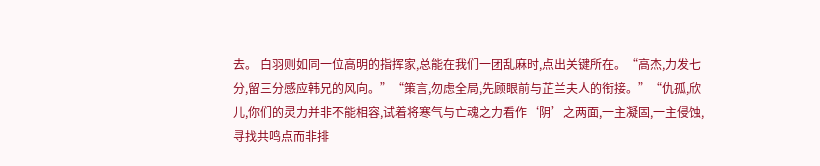去。 白羽则如同一位高明的指挥家,总能在我们一团乱麻时,点出关键所在。“高杰,力发七分,留三分感应韩兄的风向。”“策言,勿虑全局,先顾眼前与芷兰夫人的衔接。”“仇孤,欣儿,你们的灵力并非不能相容,试着将寒气与亡魂之力看作‘阴’之两面,一主凝固,一主侵蚀,寻找共鸣点而非排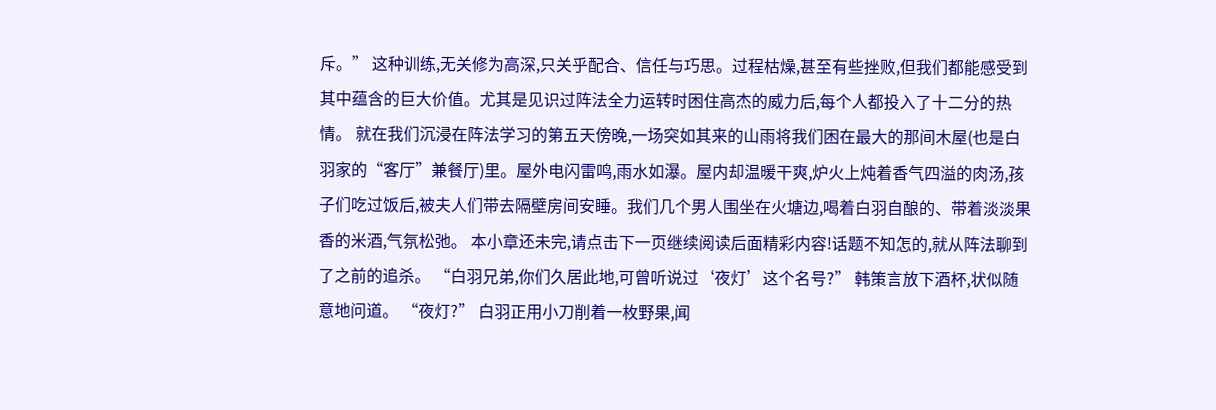斥。” 这种训练,无关修为高深,只关乎配合、信任与巧思。过程枯燥,甚至有些挫败,但我们都能感受到其中蕴含的巨大价值。尤其是见识过阵法全力运转时困住高杰的威力后,每个人都投入了十二分的热情。 就在我们沉浸在阵法学习的第五天傍晚,一场突如其来的山雨将我们困在最大的那间木屋(也是白羽家的“客厅”兼餐厅)里。屋外电闪雷鸣,雨水如瀑。屋内却温暖干爽,炉火上炖着香气四溢的肉汤,孩子们吃过饭后,被夫人们带去隔壁房间安睡。我们几个男人围坐在火塘边,喝着白羽自酿的、带着淡淡果香的米酒,气氛松弛。 本小章还未完,请点击下一页继续阅读后面精彩内容!话题不知怎的,就从阵法聊到了之前的追杀。 “白羽兄弟,你们久居此地,可曾听说过‘夜灯’这个名号?” 韩策言放下酒杯,状似随意地问道。 “夜灯?” 白羽正用小刀削着一枚野果,闻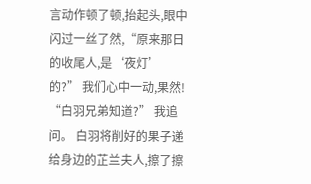言动作顿了顿,抬起头,眼中闪过一丝了然,“原来那日的收尾人,是‘夜灯’的?” 我们心中一动,果然! “白羽兄弟知道?” 我追问。 白羽将削好的果子递给身边的芷兰夫人,擦了擦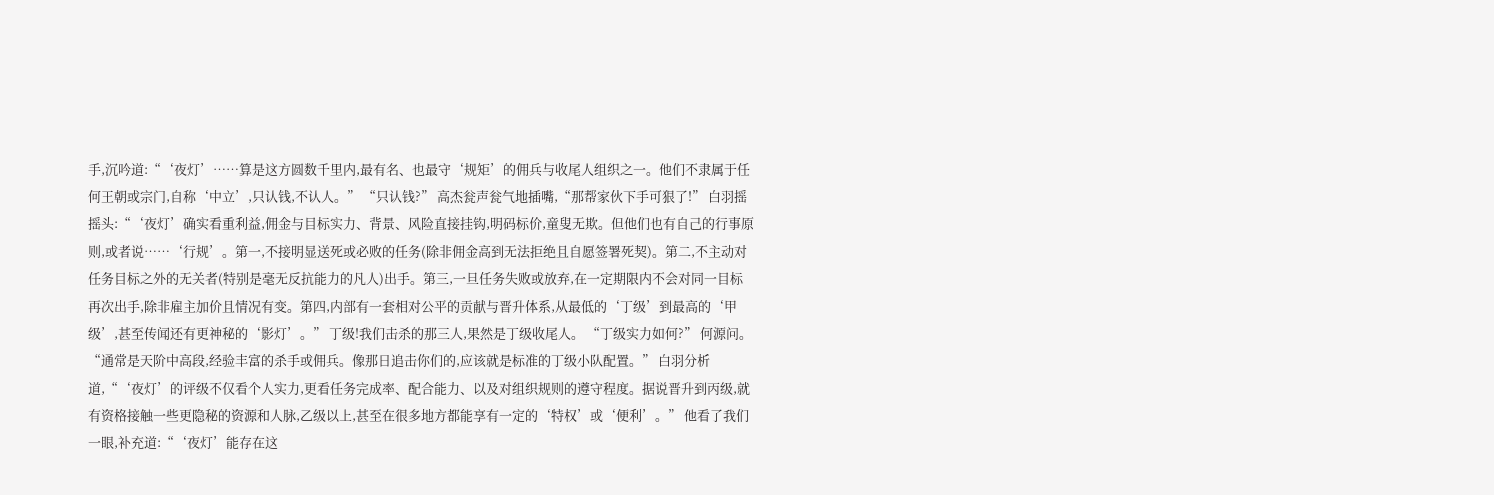手,沉吟道:“‘夜灯’……算是这方圆数千里内,最有名、也最守‘规矩’的佣兵与收尾人组织之一。他们不隶属于任何王朝或宗门,自称‘中立’,只认钱,不认人。” “只认钱?” 高杰瓮声瓮气地插嘴,“那帮家伙下手可狠了!” 白羽摇摇头:“‘夜灯’确实看重利益,佣金与目标实力、背景、风险直接挂钩,明码标价,童叟无欺。但他们也有自己的行事原则,或者说……‘行规’。第一,不接明显送死或必败的任务(除非佣金高到无法拒绝且自愿签署死契)。第二,不主动对任务目标之外的无关者(特别是毫无反抗能力的凡人)出手。第三,一旦任务失败或放弃,在一定期限内不会对同一目标再次出手,除非雇主加价且情况有变。第四,内部有一套相对公平的贡献与晋升体系,从最低的‘丁级’到最高的‘甲级’,甚至传闻还有更神秘的‘影灯’。” 丁级!我们击杀的那三人,果然是丁级收尾人。 “丁级实力如何?” 何源问。 “通常是天阶中高段,经验丰富的杀手或佣兵。像那日追击你们的,应该就是标准的丁级小队配置。” 白羽分析道,“‘夜灯’的评级不仅看个人实力,更看任务完成率、配合能力、以及对组织规则的遵守程度。据说晋升到丙级,就有资格接触一些更隐秘的资源和人脉,乙级以上,甚至在很多地方都能享有一定的‘特权’或‘便利’。” 他看了我们一眼,补充道:“‘夜灯’能存在这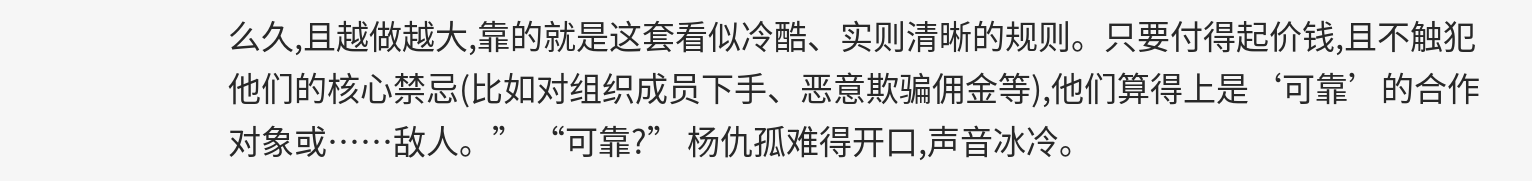么久,且越做越大,靠的就是这套看似冷酷、实则清晰的规则。只要付得起价钱,且不触犯他们的核心禁忌(比如对组织成员下手、恶意欺骗佣金等),他们算得上是‘可靠’的合作对象或……敌人。” “可靠?” 杨仇孤难得开口,声音冰冷。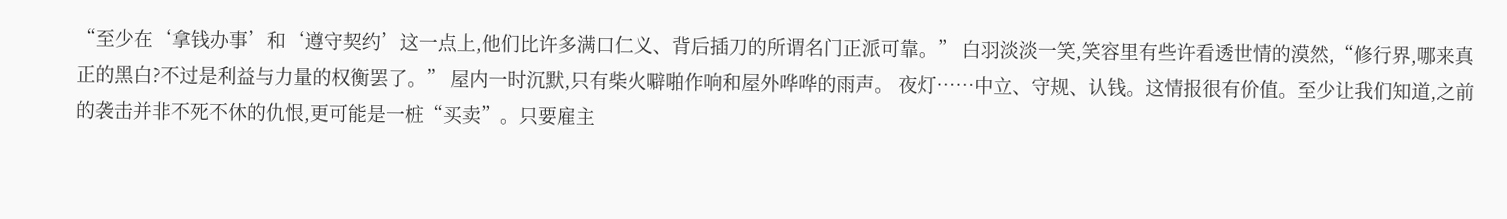“至少在‘拿钱办事’和‘遵守契约’这一点上,他们比许多满口仁义、背后插刀的所谓名门正派可靠。” 白羽淡淡一笑,笑容里有些许看透世情的漠然,“修行界,哪来真正的黑白?不过是利益与力量的权衡罢了。” 屋内一时沉默,只有柴火噼啪作响和屋外哗哗的雨声。 夜灯……中立、守规、认钱。这情报很有价值。至少让我们知道,之前的袭击并非不死不休的仇恨,更可能是一桩“买卖”。只要雇主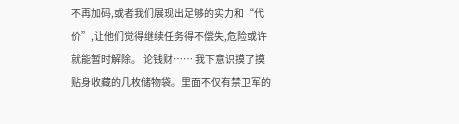不再加码,或者我们展现出足够的实力和“代价”,让他们觉得继续任务得不偿失,危险或许就能暂时解除。 论钱财…… 我下意识摸了摸贴身收藏的几枚储物袋。里面不仅有禁卫军的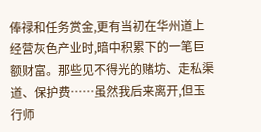俸禄和任务赏金,更有当初在华州道上经营灰色产业时,暗中积累下的一笔巨额财富。那些见不得光的赌坊、走私渠道、保护费……虽然我后来离开,但玉行师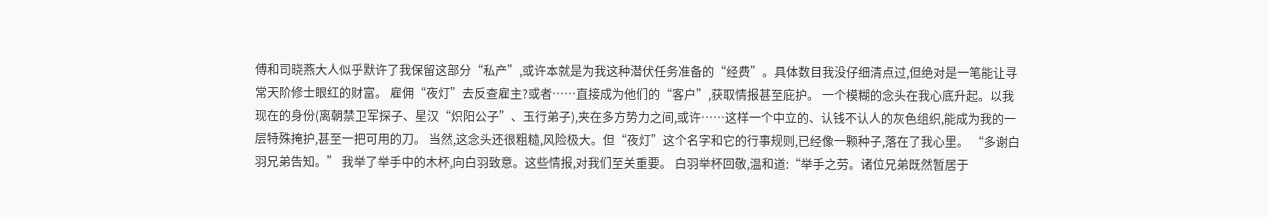傅和司晓燕大人似乎默许了我保留这部分“私产”,或许本就是为我这种潜伏任务准备的“经费”。具体数目我没仔细清点过,但绝对是一笔能让寻常天阶修士眼红的财富。 雇佣“夜灯”去反查雇主?或者……直接成为他们的“客户”,获取情报甚至庇护。 一个模糊的念头在我心底升起。以我现在的身份(离朝禁卫军探子、星汉“炽阳公子”、玉行弟子),夹在多方势力之间,或许……这样一个中立的、认钱不认人的灰色组织,能成为我的一层特殊掩护,甚至一把可用的刀。 当然,这念头还很粗糙,风险极大。但“夜灯”这个名字和它的行事规则,已经像一颗种子,落在了我心里。 “多谢白羽兄弟告知。” 我举了举手中的木杯,向白羽致意。这些情报,对我们至关重要。 白羽举杯回敬,温和道:“举手之劳。诸位兄弟既然暂居于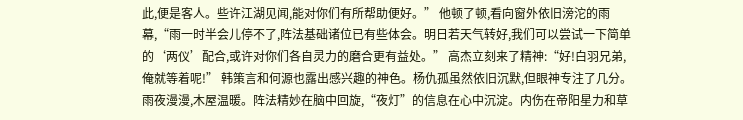此,便是客人。些许江湖见闻,能对你们有所帮助便好。” 他顿了顿,看向窗外依旧滂沱的雨幕,“雨一时半会儿停不了,阵法基础诸位已有些体会。明日若天气转好,我们可以尝试一下简单的‘两仪’配合,或许对你们各自灵力的磨合更有益处。” 高杰立刻来了精神:“好!白羽兄弟,俺就等着呢!” 韩策言和何源也露出感兴趣的神色。杨仇孤虽然依旧沉默,但眼神专注了几分。 雨夜漫漫,木屋温暖。阵法精妙在脑中回旋,“夜灯”的信息在心中沉淀。内伤在帝阳星力和草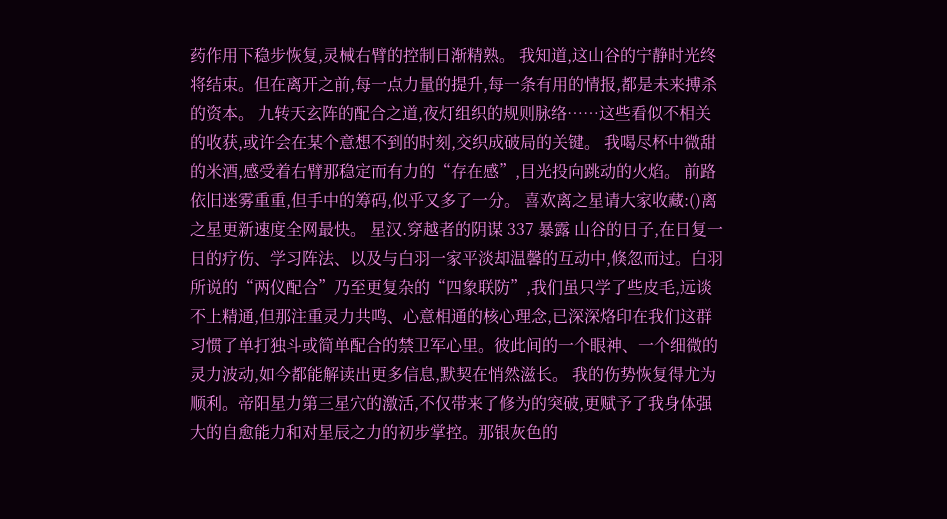药作用下稳步恢复,灵械右臂的控制日渐精熟。 我知道,这山谷的宁静时光终将结束。但在离开之前,每一点力量的提升,每一条有用的情报,都是未来搏杀的资本。 九转天玄阵的配合之道,夜灯组织的规则脉络……这些看似不相关的收获,或许会在某个意想不到的时刻,交织成破局的关键。 我喝尽杯中微甜的米酒,感受着右臂那稳定而有力的“存在感”,目光投向跳动的火焰。 前路依旧迷雾重重,但手中的筹码,似乎又多了一分。 喜欢离之星请大家收藏:()离之星更新速度全网最快。 星汉.穿越者的阴谋 337 暴露 山谷的日子,在日复一日的疗伤、学习阵法、以及与白羽一家平淡却温馨的互动中,倏忽而过。白羽所说的“两仪配合”乃至更复杂的“四象联防”,我们虽只学了些皮毛,远谈不上精通,但那注重灵力共鸣、心意相通的核心理念,已深深烙印在我们这群习惯了单打独斗或简单配合的禁卫军心里。彼此间的一个眼神、一个细微的灵力波动,如今都能解读出更多信息,默契在悄然滋长。 我的伤势恢复得尤为顺利。帝阳星力第三星穴的激活,不仅带来了修为的突破,更赋予了我身体强大的自愈能力和对星辰之力的初步掌控。那银灰色的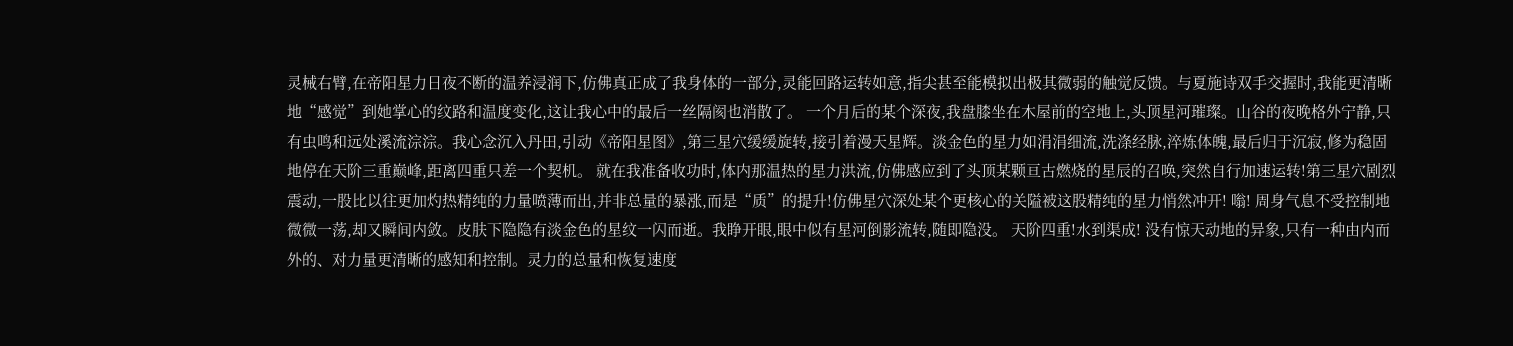灵械右臂,在帝阳星力日夜不断的温养浸润下,仿佛真正成了我身体的一部分,灵能回路运转如意,指尖甚至能模拟出极其微弱的触觉反馈。与夏施诗双手交握时,我能更清晰地“感觉”到她掌心的纹路和温度变化,这让我心中的最后一丝隔阂也消散了。 一个月后的某个深夜,我盘膝坐在木屋前的空地上,头顶星河璀璨。山谷的夜晚格外宁静,只有虫鸣和远处溪流淙淙。我心念沉入丹田,引动《帝阳星图》,第三星穴缓缓旋转,接引着漫天星辉。淡金色的星力如涓涓细流,洗涤经脉,淬炼体魄,最后归于沉寂,修为稳固地停在天阶三重巅峰,距离四重只差一个契机。 就在我准备收功时,体内那温热的星力洪流,仿佛感应到了头顶某颗亘古燃烧的星辰的召唤,突然自行加速运转!第三星穴剧烈震动,一股比以往更加灼热精纯的力量喷薄而出,并非总量的暴涨,而是“质”的提升!仿佛星穴深处某个更核心的关隘被这股精纯的星力悄然冲开! 嗡! 周身气息不受控制地微微一荡,却又瞬间内敛。皮肤下隐隐有淡金色的星纹一闪而逝。我睁开眼,眼中似有星河倒影流转,随即隐没。 天阶四重!水到渠成! 没有惊天动地的异象,只有一种由内而外的、对力量更清晰的感知和控制。灵力的总量和恢复速度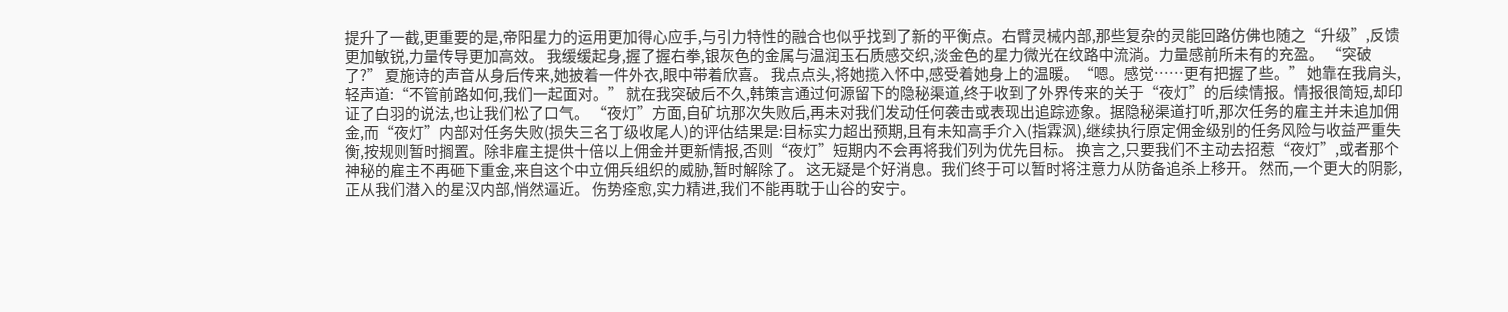提升了一截,更重要的是,帝阳星力的运用更加得心应手,与引力特性的融合也似乎找到了新的平衡点。右臂灵械内部,那些复杂的灵能回路仿佛也随之“升级”,反馈更加敏锐,力量传导更加高效。 我缓缓起身,握了握右拳,银灰色的金属与温润玉石质感交织,淡金色的星力微光在纹路中流淌。力量感前所未有的充盈。 “突破了?” 夏施诗的声音从身后传来,她披着一件外衣,眼中带着欣喜。 我点点头,将她揽入怀中,感受着她身上的温暖。“嗯。感觉……更有把握了些。” 她靠在我肩头,轻声道:“不管前路如何,我们一起面对。” 就在我突破后不久,韩策言通过何源留下的隐秘渠道,终于收到了外界传来的关于“夜灯”的后续情报。情报很简短,却印证了白羽的说法,也让我们松了口气。 “夜灯”方面,自矿坑那次失败后,再未对我们发动任何袭击或表现出追踪迹象。据隐秘渠道打听,那次任务的雇主并未追加佣金,而“夜灯”内部对任务失败(损失三名丁级收尾人)的评估结果是:目标实力超出预期,且有未知高手介入(指霖沨),继续执行原定佣金级别的任务风险与收益严重失衡,按规则暂时搁置。除非雇主提供十倍以上佣金并更新情报,否则“夜灯”短期内不会再将我们列为优先目标。 换言之,只要我们不主动去招惹“夜灯”,或者那个神秘的雇主不再砸下重金,来自这个中立佣兵组织的威胁,暂时解除了。 这无疑是个好消息。我们终于可以暂时将注意力从防备追杀上移开。 然而,一个更大的阴影,正从我们潜入的星汉内部,悄然逼近。 伤势痊愈,实力精进,我们不能再耽于山谷的安宁。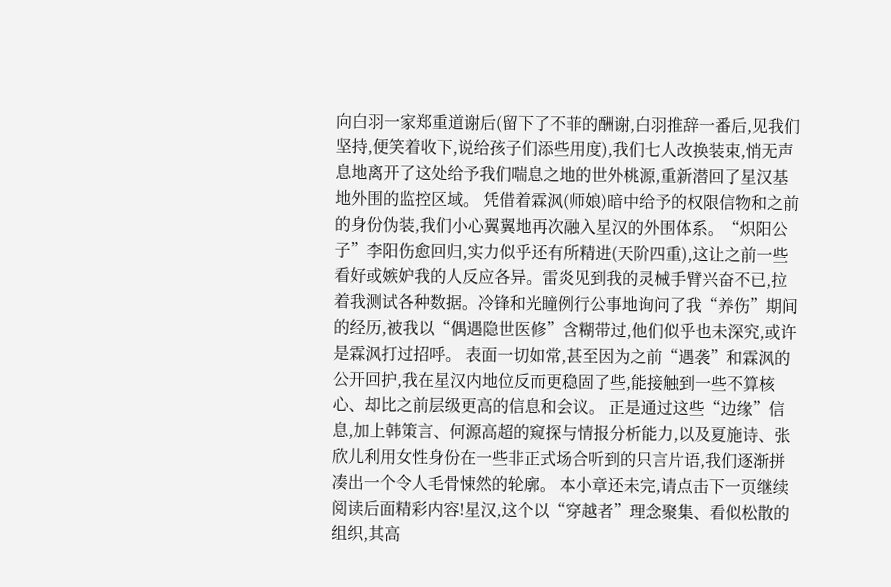向白羽一家郑重道谢后(留下了不菲的酬谢,白羽推辞一番后,见我们坚持,便笑着收下,说给孩子们添些用度),我们七人改换装束,悄无声息地离开了这处给予我们喘息之地的世外桃源,重新潜回了星汉基地外围的监控区域。 凭借着霖沨(师娘)暗中给予的权限信物和之前的身份伪装,我们小心翼翼地再次融入星汉的外围体系。“炽阳公子”李阳伤愈回归,实力似乎还有所精进(天阶四重),这让之前一些看好或嫉妒我的人反应各异。雷炎见到我的灵械手臂兴奋不已,拉着我测试各种数据。冷锋和光瞳例行公事地询问了我“养伤”期间的经历,被我以“偶遇隐世医修”含糊带过,他们似乎也未深究,或许是霖沨打过招呼。 表面一切如常,甚至因为之前“遇袭”和霖沨的公开回护,我在星汉内地位反而更稳固了些,能接触到一些不算核心、却比之前层级更高的信息和会议。 正是通过这些“边缘”信息,加上韩策言、何源高超的窥探与情报分析能力,以及夏施诗、张欣儿利用女性身份在一些非正式场合听到的只言片语,我们逐渐拼凑出一个令人毛骨悚然的轮廓。 本小章还未完,请点击下一页继续阅读后面精彩内容!星汉,这个以“穿越者”理念聚集、看似松散的组织,其高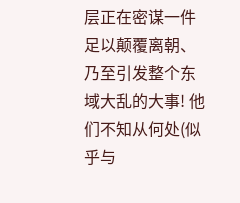层正在密谋一件足以颠覆离朝、乃至引发整个东域大乱的大事! 他们不知从何处(似乎与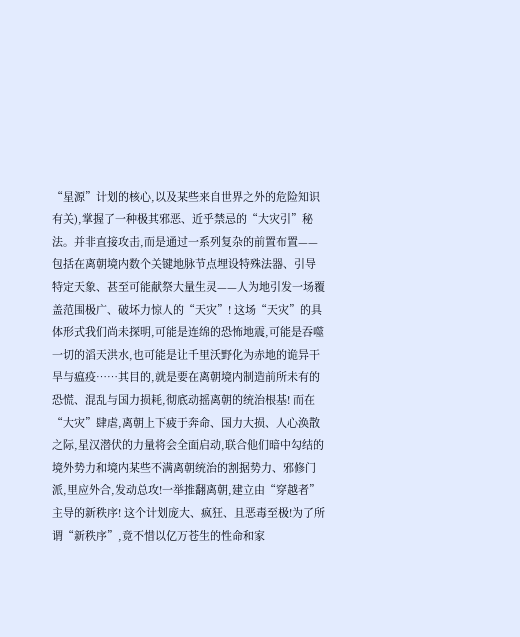“星源”计划的核心,以及某些来自世界之外的危险知识有关),掌握了一种极其邪恶、近乎禁忌的“大灾引”秘法。并非直接攻击,而是通过一系列复杂的前置布置——包括在离朝境内数个关键地脉节点埋设特殊法器、引导特定天象、甚至可能献祭大量生灵——人为地引发一场覆盖范围极广、破坏力惊人的“天灾”! 这场“天灾”的具体形式我们尚未探明,可能是连绵的恐怖地震,可能是吞噬一切的滔天洪水,也可能是让千里沃野化为赤地的诡异干旱与瘟疫……其目的,就是要在离朝境内制造前所未有的恐慌、混乱与国力损耗,彻底动摇离朝的统治根基! 而在“大灾”肆虐,离朝上下疲于奔命、国力大损、人心涣散之际,星汉潜伏的力量将会全面启动,联合他们暗中勾结的境外势力和境内某些不满离朝统治的割据势力、邪修门派,里应外合,发动总攻!一举推翻离朝,建立由“穿越者”主导的新秩序! 这个计划庞大、疯狂、且恶毒至极!为了所谓“新秩序”,竟不惜以亿万苍生的性命和家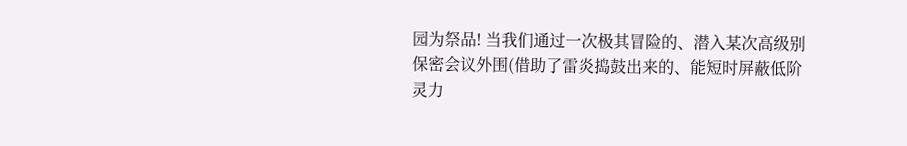园为祭品! 当我们通过一次极其冒险的、潜入某次高级别保密会议外围(借助了雷炎捣鼓出来的、能短时屏蔽低阶灵力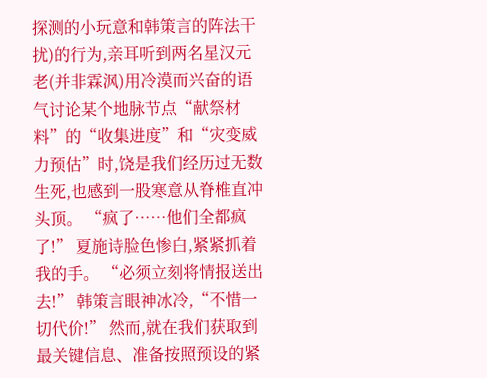探测的小玩意和韩策言的阵法干扰)的行为,亲耳听到两名星汉元老(并非霖沨)用冷漠而兴奋的语气讨论某个地脉节点“献祭材料”的“收集进度”和“灾变威力预估”时,饶是我们经历过无数生死,也感到一股寒意从脊椎直冲头顶。 “疯了……他们全都疯了!” 夏施诗脸色惨白,紧紧抓着我的手。 “必须立刻将情报送出去!” 韩策言眼神冰冷,“不惜一切代价!” 然而,就在我们获取到最关键信息、准备按照预设的紧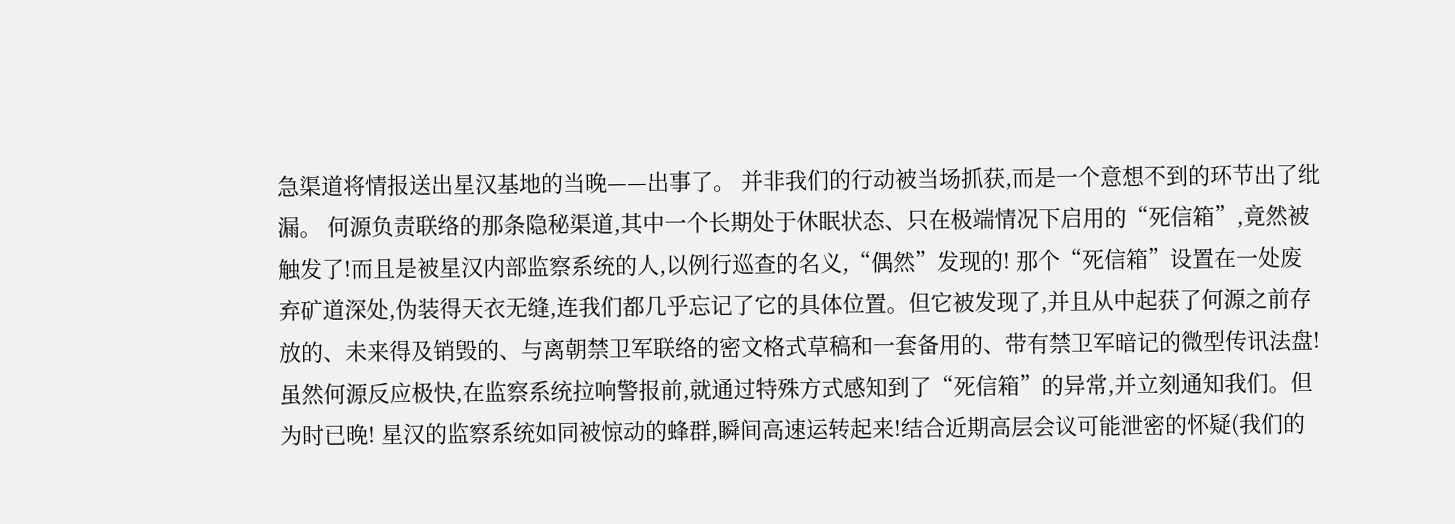急渠道将情报送出星汉基地的当晚——出事了。 并非我们的行动被当场抓获,而是一个意想不到的环节出了纰漏。 何源负责联络的那条隐秘渠道,其中一个长期处于休眠状态、只在极端情况下启用的“死信箱”,竟然被触发了!而且是被星汉内部监察系统的人,以例行巡查的名义,“偶然”发现的! 那个“死信箱”设置在一处废弃矿道深处,伪装得天衣无缝,连我们都几乎忘记了它的具体位置。但它被发现了,并且从中起获了何源之前存放的、未来得及销毁的、与离朝禁卫军联络的密文格式草稿和一套备用的、带有禁卫军暗记的微型传讯法盘! 虽然何源反应极快,在监察系统拉响警报前,就通过特殊方式感知到了“死信箱”的异常,并立刻通知我们。但为时已晚! 星汉的监察系统如同被惊动的蜂群,瞬间高速运转起来!结合近期高层会议可能泄密的怀疑(我们的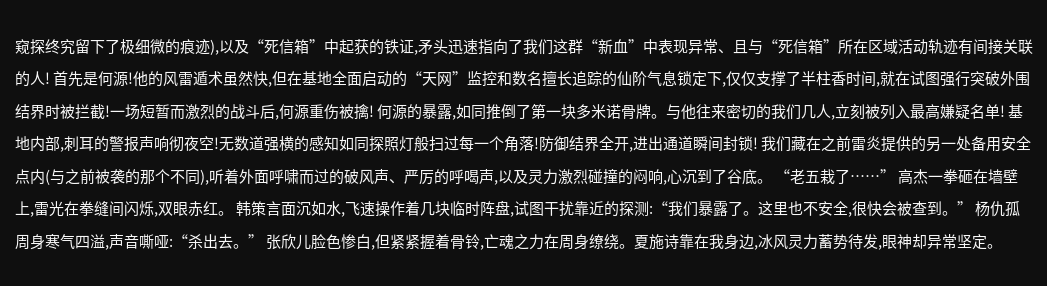窥探终究留下了极细微的痕迹),以及“死信箱”中起获的铁证,矛头迅速指向了我们这群“新血”中表现异常、且与“死信箱”所在区域活动轨迹有间接关联的人! 首先是何源!他的风雷遁术虽然快,但在基地全面启动的“天网”监控和数名擅长追踪的仙阶气息锁定下,仅仅支撑了半柱香时间,就在试图强行突破外围结界时被拦截!一场短暂而激烈的战斗后,何源重伤被擒! 何源的暴露,如同推倒了第一块多米诺骨牌。与他往来密切的我们几人,立刻被列入最高嫌疑名单! 基地内部,刺耳的警报声响彻夜空!无数道强横的感知如同探照灯般扫过每一个角落!防御结界全开,进出通道瞬间封锁! 我们藏在之前雷炎提供的另一处备用安全点内(与之前被袭的那个不同),听着外面呼啸而过的破风声、严厉的呼喝声,以及灵力激烈碰撞的闷响,心沉到了谷底。 “老五栽了……” 高杰一拳砸在墙壁上,雷光在拳缝间闪烁,双眼赤红。 韩策言面沉如水,飞速操作着几块临时阵盘,试图干扰靠近的探测:“我们暴露了。这里也不安全,很快会被查到。” 杨仇孤周身寒气四溢,声音嘶哑:“杀出去。” 张欣儿脸色惨白,但紧紧握着骨铃,亡魂之力在周身缭绕。夏施诗靠在我身边,冰风灵力蓄势待发,眼神却异常坚定。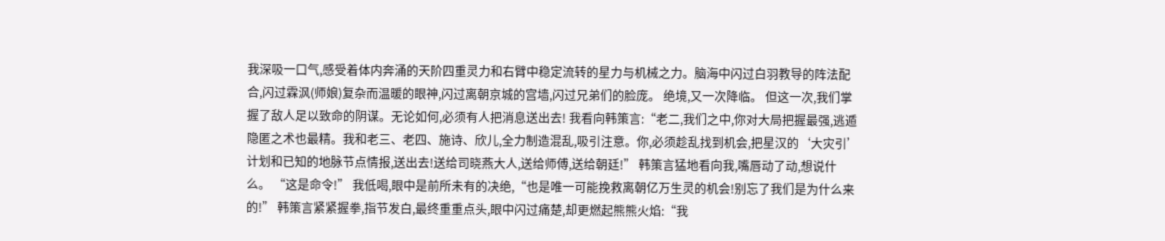我深吸一口气,感受着体内奔涌的天阶四重灵力和右臂中稳定流转的星力与机械之力。脑海中闪过白羽教导的阵法配合,闪过霖沨(师娘)复杂而温暖的眼神,闪过离朝京城的宫墙,闪过兄弟们的脸庞。 绝境,又一次降临。 但这一次,我们掌握了敌人足以致命的阴谋。无论如何,必须有人把消息送出去! 我看向韩策言:“老二,我们之中,你对大局把握最强,逃遁隐匿之术也最精。我和老三、老四、施诗、欣儿,全力制造混乱,吸引注意。你,必须趁乱找到机会,把星汉的‘大灾引’计划和已知的地脉节点情报,送出去!送给司晓燕大人,送给师傅,送给朝廷!” 韩策言猛地看向我,嘴唇动了动,想说什么。 “这是命令!” 我低喝,眼中是前所未有的决绝,“也是唯一可能挽救离朝亿万生灵的机会!别忘了我们是为什么来的!” 韩策言紧紧握拳,指节发白,最终重重点头,眼中闪过痛楚,却更燃起熊熊火焰:“我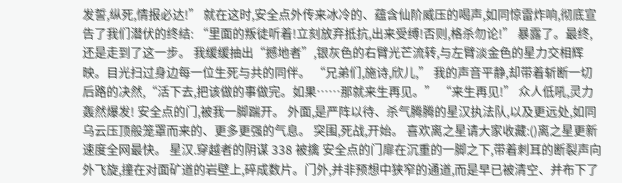发誓,纵死,情报必达!” 就在这时,安全点外传来冰冷的、蕴含仙阶威压的喝声,如同惊雷炸响,彻底宣告了我们潜伏的终结: “里面的叛徒听着!立刻放弃抵抗,出来受缚!否则,格杀勿论!” 暴露了。最终,还是走到了这一步。 我缓缓抽出“撼地者”,银灰色的右臂光芒流转,与左臂淡金色的星力交相辉映。目光扫过身边每一位生死与共的同伴。 “兄弟们,施诗,欣儿,” 我的声音平静,却带着斩断一切后路的决然,“活下去,把该做的事做完。如果……那就来生再见。” “来生再见!” 众人低吼,灵力轰然爆发! 安全点的门,被我一脚踹开。 外面,是严阵以待、杀气腾腾的星汉执法队,以及更远处,如同乌云压顶般笼罩而来的、更多更强的气息。 突围,死战,开始。 喜欢离之星请大家收藏:()离之星更新速度全网最快。 星汉.穿越者的阴谋 338 被擒 安全点的门扉在沉重的一脚之下,带着刺耳的断裂声向外飞旋,撞在对面矿道的岩壁上,碎成数片。门外,并非预想中狭窄的通道,而是早已被清空、并布下了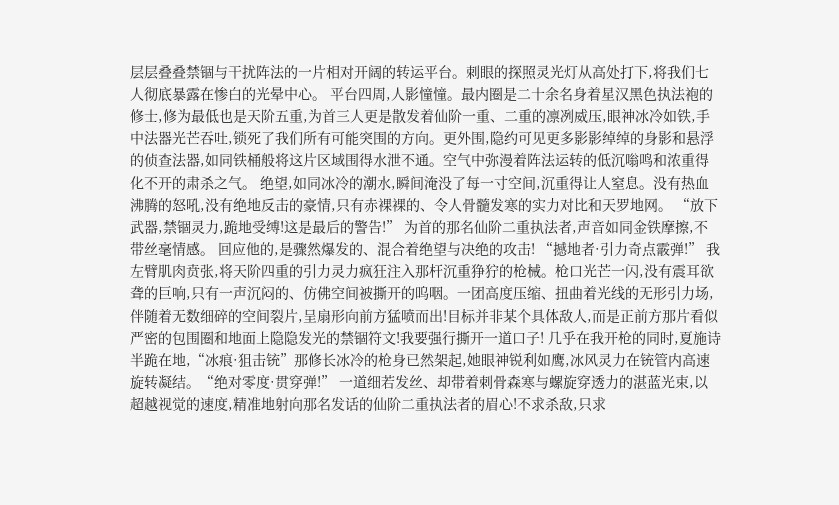层层叠叠禁锢与干扰阵法的一片相对开阔的转运平台。刺眼的探照灵光灯从高处打下,将我们七人彻底暴露在惨白的光晕中心。 平台四周,人影憧憧。最内圈是二十余名身着星汉黑色执法袍的修士,修为最低也是天阶五重,为首三人更是散发着仙阶一重、二重的凛冽威压,眼神冰冷如铁,手中法器光芒吞吐,锁死了我们所有可能突围的方向。更外围,隐约可见更多影影绰绰的身影和悬浮的侦查法器,如同铁桶般将这片区域围得水泄不通。空气中弥漫着阵法运转的低沉嗡鸣和浓重得化不开的肃杀之气。 绝望,如同冰冷的潮水,瞬间淹没了每一寸空间,沉重得让人窒息。没有热血沸腾的怒吼,没有绝地反击的豪情,只有赤裸裸的、令人骨髓发寒的实力对比和天罗地网。 “放下武器,禁锢灵力,跪地受缚!这是最后的警告!” 为首的那名仙阶二重执法者,声音如同金铁摩擦,不带丝毫情感。 回应他的,是骤然爆发的、混合着绝望与决绝的攻击! “撼地者·引力奇点霰弹!” 我左臂肌肉贲张,将天阶四重的引力灵力疯狂注入那杆沉重狰狞的枪械。枪口光芒一闪,没有震耳欲聋的巨响,只有一声沉闷的、仿佛空间被撕开的呜咽。一团高度压缩、扭曲着光线的无形引力场,伴随着无数细碎的空间裂片,呈扇形向前方猛喷而出!目标并非某个具体敌人,而是正前方那片看似严密的包围圈和地面上隐隐发光的禁锢符文!我要强行撕开一道口子! 几乎在我开枪的同时,夏施诗半跪在地,“冰痕·狙击铳”那修长冰冷的枪身已然架起,她眼神锐利如鹰,冰风灵力在铳管内高速旋转凝结。“绝对零度·贯穿弹!” 一道细若发丝、却带着刺骨森寒与螺旋穿透力的湛蓝光束,以超越视觉的速度,精准地射向那名发话的仙阶二重执法者的眉心!不求杀敌,只求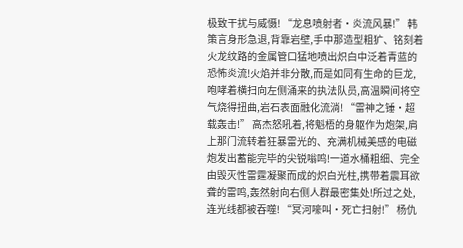极致干扰与威慑! “龙息喷射者·炎流风暴!” 韩策言身形急退,背靠岩壁,手中那造型粗犷、铭刻着火龙纹路的金属管口猛地喷出炽白中泛着青蓝的恐怖炎流!火焰并非分散,而是如同有生命的巨龙,咆哮着横扫向左侧涌来的执法队员,高温瞬间将空气烧得扭曲,岩石表面融化流淌! “雷神之锤·超载轰击!” 高杰怒吼着,将魁梧的身躯作为炮架,肩上那门流转着狂暴雷光的、充满机械美感的电磁炮发出蓄能完毕的尖锐嗡鸣!一道水桶粗细、完全由毁灭性雷霆凝聚而成的炽白光柱,携带着震耳欲聋的雷鸣,轰然射向右侧人群最密集处!所过之处,连光线都被吞噬! “冥河嚎叫·死亡扫射!” 杨仇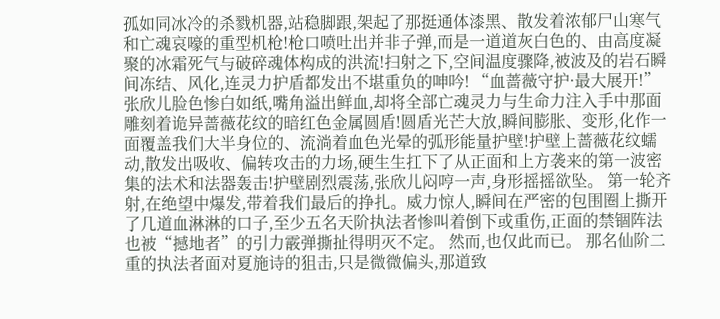孤如同冰冷的杀戮机器,站稳脚跟,架起了那挺通体漆黑、散发着浓郁尸山寒气和亡魂哀嚎的重型机枪!枪口喷吐出并非子弹,而是一道道灰白色的、由高度凝聚的冰霜死气与破碎魂体构成的洪流!扫射之下,空间温度骤降,被波及的岩石瞬间冻结、风化,连灵力护盾都发出不堪重负的呻吟! “血蔷薇守护·最大展开!” 张欣儿脸色惨白如纸,嘴角溢出鲜血,却将全部亡魂灵力与生命力注入手中那面雕刻着诡异蔷薇花纹的暗红色金属圆盾!圆盾光芒大放,瞬间膨胀、变形,化作一面覆盖我们大半身位的、流淌着血色光晕的弧形能量护壁!护壁上蔷薇花纹蠕动,散发出吸收、偏转攻击的力场,硬生生扛下了从正面和上方袭来的第一波密集的法术和法器轰击!护壁剧烈震荡,张欣儿闷哼一声,身形摇摇欲坠。 第一轮齐射,在绝望中爆发,带着我们最后的挣扎。威力惊人,瞬间在严密的包围圈上撕开了几道血淋淋的口子,至少五名天阶执法者惨叫着倒下或重伤,正面的禁锢阵法也被“撼地者”的引力霰弹撕扯得明灭不定。 然而,也仅此而已。 那名仙阶二重的执法者面对夏施诗的狙击,只是微微偏头,那道致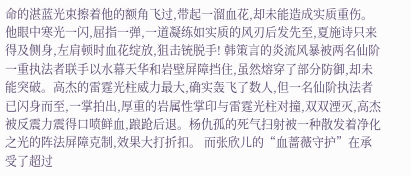命的湛蓝光束擦着他的额角飞过,带起一溜血花,却未能造成实质重伤。他眼中寒光一闪,屈指一弹,一道凝练如实质的风刃后发先至,夏施诗只来得及侧身,左肩顿时血花绽放,狙击铳脱手! 韩策言的炎流风暴被两名仙阶一重执法者联手以水幕天华和岩壁屏障挡住,虽然熔穿了部分防御,却未能突破。高杰的雷霆光柱威力最大,确实轰飞了数人,但一名仙阶执法者已闪身而至,一掌拍出,厚重的岩属性掌印与雷霆光柱对撞,双双湮灭,高杰被反震力震得口喷鲜血,踉跄后退。杨仇孤的死气扫射被一种散发着净化之光的阵法屏障克制,效果大打折扣。 而张欣儿的“血蔷薇守护”在承受了超过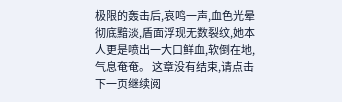极限的轰击后,哀鸣一声,血色光晕彻底黯淡,盾面浮现无数裂纹,她本人更是喷出一大口鲜血,软倒在地,气息奄奄。 这章没有结束,请点击下一页继续阅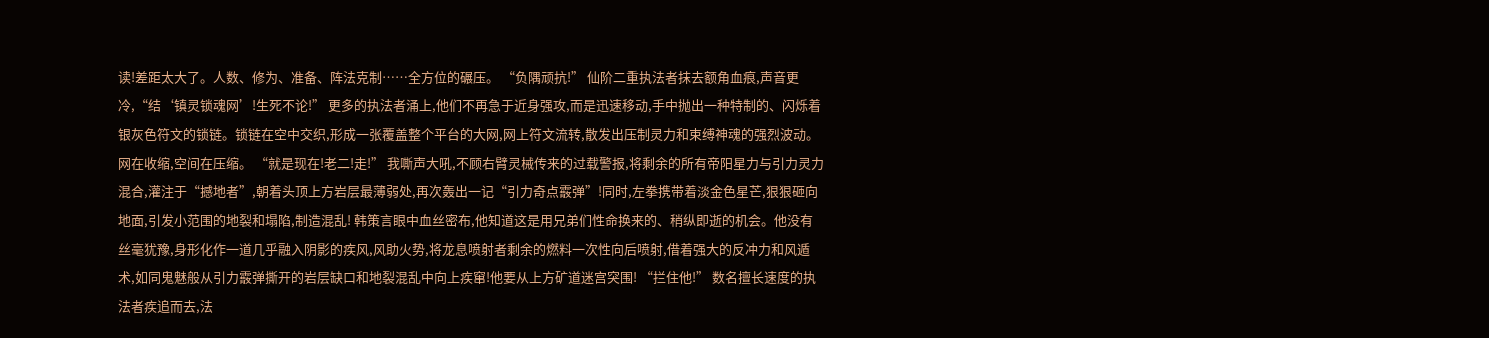读!差距太大了。人数、修为、准备、阵法克制……全方位的碾压。 “负隅顽抗!” 仙阶二重执法者抹去额角血痕,声音更冷,“结‘镇灵锁魂网’!生死不论!” 更多的执法者涌上,他们不再急于近身强攻,而是迅速移动,手中抛出一种特制的、闪烁着银灰色符文的锁链。锁链在空中交织,形成一张覆盖整个平台的大网,网上符文流转,散发出压制灵力和束缚神魂的强烈波动。 网在收缩,空间在压缩。 “就是现在!老二!走!” 我嘶声大吼,不顾右臂灵械传来的过载警报,将剩余的所有帝阳星力与引力灵力混合,灌注于“撼地者”,朝着头顶上方岩层最薄弱处,再次轰出一记“引力奇点霰弹”!同时,左拳携带着淡金色星芒,狠狠砸向地面,引发小范围的地裂和塌陷,制造混乱! 韩策言眼中血丝密布,他知道这是用兄弟们性命换来的、稍纵即逝的机会。他没有丝毫犹豫,身形化作一道几乎融入阴影的疾风,风助火势,将龙息喷射者剩余的燃料一次性向后喷射,借着强大的反冲力和风遁术,如同鬼魅般从引力霰弹撕开的岩层缺口和地裂混乱中向上疾窜!他要从上方矿道迷宫突围! “拦住他!” 数名擅长速度的执法者疾追而去,法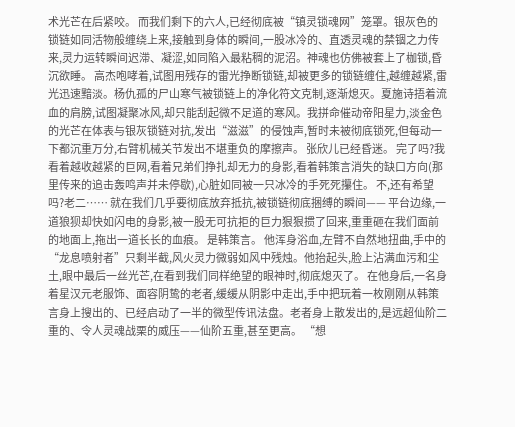术光芒在后紧咬。 而我们剩下的六人,已经彻底被“镇灵锁魂网”笼罩。银灰色的锁链如同活物般缠绕上来,接触到身体的瞬间,一股冰冷的、直透灵魂的禁锢之力传来,灵力运转瞬间迟滞、凝涩,如同陷入最粘稠的泥沼。神魂也仿佛被套上了枷锁,昏沉欲睡。 高杰咆哮着,试图用残存的雷光挣断锁链,却被更多的锁链缠住,越缠越紧,雷光迅速黯淡。杨仇孤的尸山寒气被锁链上的净化符文克制,逐渐熄灭。夏施诗捂着流血的肩膀,试图凝聚冰风,却只能刮起微不足道的寒风。我拼命催动帝阳星力,淡金色的光芒在体表与银灰锁链对抗,发出“滋滋”的侵蚀声,暂时未被彻底锁死,但每动一下都沉重万分,右臂机械关节发出不堪重负的摩擦声。 张欣儿已经昏迷。 完了吗?我看着越收越紧的巨网,看着兄弟们挣扎却无力的身影,看着韩策言消失的缺口方向(那里传来的追击轰鸣声并未停歇),心脏如同被一只冰冷的手死死攥住。 不,还有希望吗?老二…… 就在我们几乎要彻底放弃抵抗,被锁链彻底捆缚的瞬间—— 平台边缘,一道狼狈却快如闪电的身影,被一股无可抗拒的巨力狠狠掼了回来,重重砸在我们面前的地面上,拖出一道长长的血痕。 是韩策言。 他浑身浴血,左臂不自然地扭曲,手中的“龙息喷射者”只剩半截,风火灵力微弱如风中残烛。他抬起头,脸上沾满血污和尘土,眼中最后一丝光芒,在看到我们同样绝望的眼神时,彻底熄灭了。 在他身后,一名身着星汉元老服饰、面容阴鸷的老者,缓缓从阴影中走出,手中把玩着一枚刚刚从韩策言身上搜出的、已经启动了一半的微型传讯法盘。老者身上散发出的,是远超仙阶二重的、令人灵魂战栗的威压——仙阶五重,甚至更高。 “想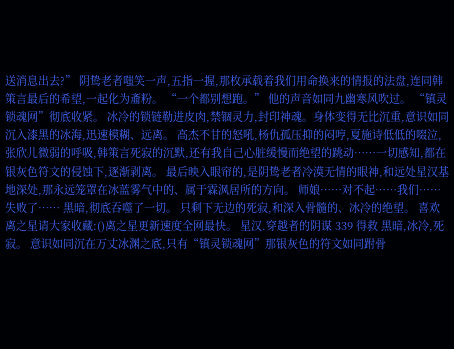送消息出去?” 阴鸷老者嗤笑一声,五指一握,那枚承载着我们用命换来的情报的法盘,连同韩策言最后的希望,一起化为齑粉。 “一个都别想跑。” 他的声音如同九幽寒风吹过。 “镇灵锁魂网”彻底收紧。 冰冷的锁链勒进皮肉,禁锢灵力,封印神魂。身体变得无比沉重,意识如同沉入漆黑的冰海,迅速模糊、远离。 高杰不甘的怒吼,杨仇孤压抑的闷哼,夏施诗低低的啜泣,张欣儿微弱的呼吸,韩策言死寂的沉默,还有我自己心脏缓慢而绝望的跳动……一切感知,都在银灰色符文的侵蚀下,逐渐剥离。 最后映入眼帘的,是阴鸷老者冷漠无情的眼神,和远处星汉基地深处,那永远笼罩在冰蓝雾气中的、属于霖沨居所的方向。 师娘……对不起……我们……失败了…… 黑暗,彻底吞噬了一切。 只剩下无边的死寂,和深入骨髓的、冰冷的绝望。 喜欢离之星请大家收藏:()离之星更新速度全网最快。 星汉.穿越者的阴谋 339 得救 黑暗,冰冷,死寂。 意识如同沉在万丈冰渊之底,只有“镇灵锁魂网”那银灰色的符文如同跗骨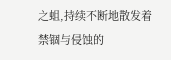之蛆,持续不断地散发着禁锢与侵蚀的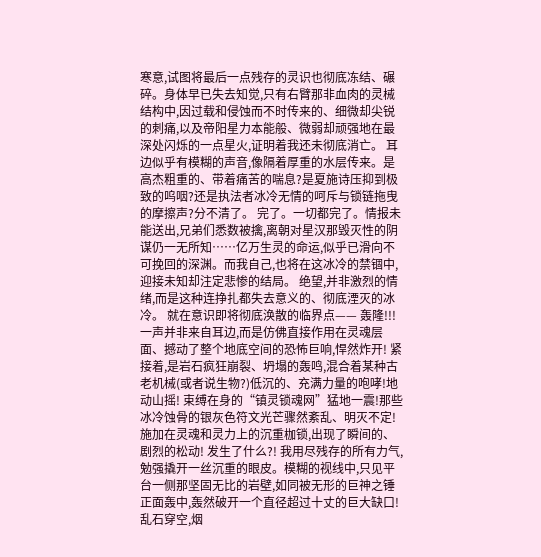寒意,试图将最后一点残存的灵识也彻底冻结、碾碎。身体早已失去知觉,只有右臂那非血肉的灵械结构中,因过载和侵蚀而不时传来的、细微却尖锐的刺痛,以及帝阳星力本能般、微弱却顽强地在最深处闪烁的一点星火,证明着我还未彻底消亡。 耳边似乎有模糊的声音,像隔着厚重的水层传来。是高杰粗重的、带着痛苦的喘息?是夏施诗压抑到极致的呜咽?还是执法者冰冷无情的呵斥与锁链拖曳的摩擦声?分不清了。 完了。一切都完了。情报未能送出,兄弟们悉数被擒,离朝对星汉那毁灭性的阴谋仍一无所知……亿万生灵的命运,似乎已滑向不可挽回的深渊。而我自己,也将在这冰冷的禁锢中,迎接未知却注定悲惨的结局。 绝望,并非激烈的情绪,而是这种连挣扎都失去意义的、彻底湮灭的冰冷。 就在意识即将彻底涣散的临界点—— 轰隆!!! 一声并非来自耳边,而是仿佛直接作用在灵魂层面、撼动了整个地底空间的恐怖巨响,悍然炸开! 紧接着,是岩石疯狂崩裂、坍塌的轰鸣,混合着某种古老机械(或者说生物?)低沉的、充满力量的咆哮!地动山摇! 束缚在身的“镇灵锁魂网”猛地一震!那些冰冷蚀骨的银灰色符文光芒骤然紊乱、明灭不定!施加在灵魂和灵力上的沉重枷锁,出现了瞬间的、剧烈的松动! 发生了什么?! 我用尽残存的所有力气,勉强撬开一丝沉重的眼皮。模糊的视线中,只见平台一侧那坚固无比的岩壁,如同被无形的巨神之锤正面轰中,轰然破开一个直径超过十丈的巨大缺口!乱石穿空,烟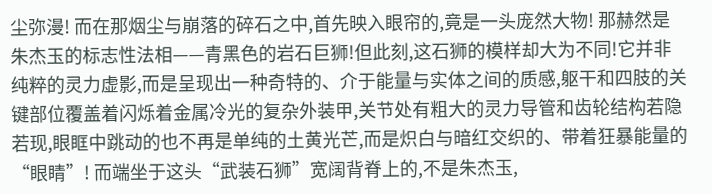尘弥漫! 而在那烟尘与崩落的碎石之中,首先映入眼帘的,竟是一头庞然大物! 那赫然是朱杰玉的标志性法相——青黑色的岩石巨狮!但此刻,这石狮的模样却大为不同!它并非纯粹的灵力虚影,而是呈现出一种奇特的、介于能量与实体之间的质感,躯干和四肢的关键部位覆盖着闪烁着金属冷光的复杂外装甲,关节处有粗大的灵力导管和齿轮结构若隐若现,眼眶中跳动的也不再是单纯的土黄光芒,而是炽白与暗红交织的、带着狂暴能量的“眼睛”! 而端坐于这头“武装石狮”宽阔背脊上的,不是朱杰玉,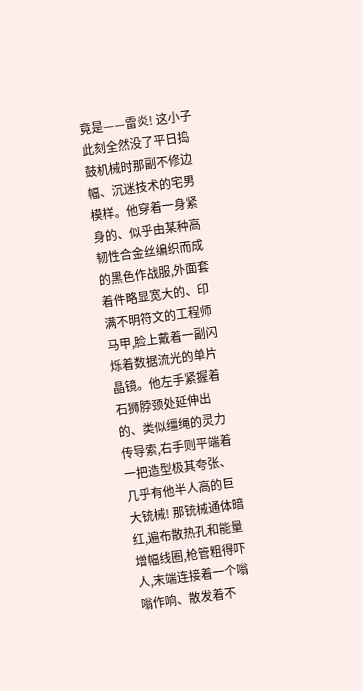竟是——雷炎! 这小子此刻全然没了平日捣鼓机械时那副不修边幅、沉迷技术的宅男模样。他穿着一身紧身的、似乎由某种高韧性合金丝编织而成的黑色作战服,外面套着件略显宽大的、印满不明符文的工程师马甲,脸上戴着一副闪烁着数据流光的单片晶镜。他左手紧握着石狮脖颈处延伸出的、类似缰绳的灵力传导索,右手则平端着一把造型极其夸张、几乎有他半人高的巨大铳械! 那铳械通体暗红,遍布散热孔和能量增幅线圈,枪管粗得吓人,末端连接着一个嗡嗡作响、散发着不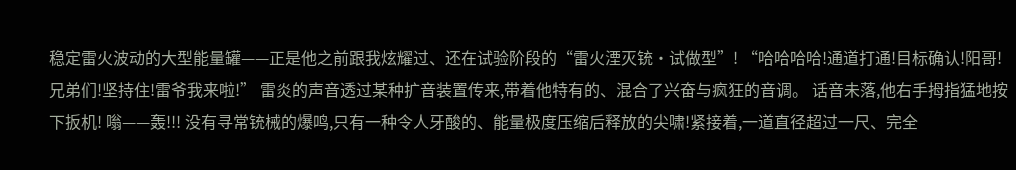稳定雷火波动的大型能量罐——正是他之前跟我炫耀过、还在试验阶段的“雷火湮灭铳·试做型”! “哈哈哈哈!通道打通!目标确认!阳哥!兄弟们!坚持住!雷爷我来啦!” 雷炎的声音透过某种扩音装置传来,带着他特有的、混合了兴奋与疯狂的音调。 话音未落,他右手拇指猛地按下扳机! 嗡——轰!!! 没有寻常铳械的爆鸣,只有一种令人牙酸的、能量极度压缩后释放的尖啸!紧接着,一道直径超过一尺、完全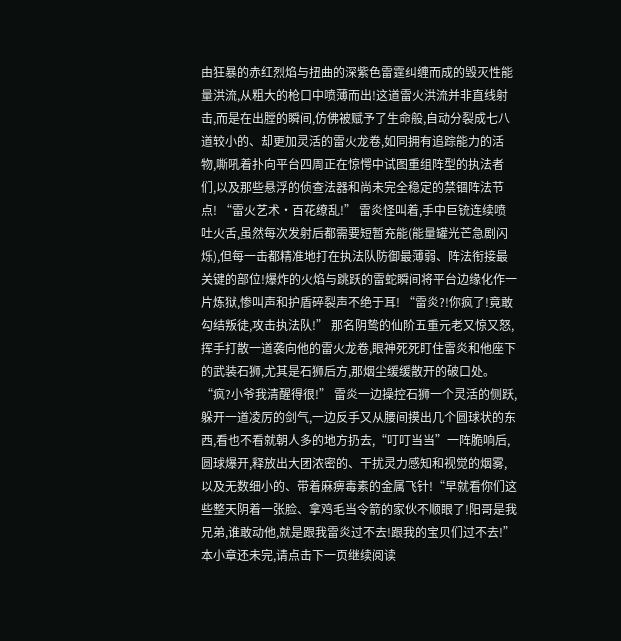由狂暴的赤红烈焰与扭曲的深紫色雷霆纠缠而成的毁灭性能量洪流,从粗大的枪口中喷薄而出!这道雷火洪流并非直线射击,而是在出膛的瞬间,仿佛被赋予了生命般,自动分裂成七八道较小的、却更加灵活的雷火龙卷,如同拥有追踪能力的活物,嘶吼着扑向平台四周正在惊愕中试图重组阵型的执法者们,以及那些悬浮的侦查法器和尚未完全稳定的禁锢阵法节点! “雷火艺术·百花缭乱!” 雷炎怪叫着,手中巨铳连续喷吐火舌,虽然每次发射后都需要短暂充能(能量罐光芒急剧闪烁),但每一击都精准地打在执法队防御最薄弱、阵法衔接最关键的部位!爆炸的火焰与跳跃的雷蛇瞬间将平台边缘化作一片炼狱,惨叫声和护盾碎裂声不绝于耳! “雷炎?!你疯了!竟敢勾结叛徒,攻击执法队!” 那名阴鸷的仙阶五重元老又惊又怒,挥手打散一道袭向他的雷火龙卷,眼神死死盯住雷炎和他座下的武装石狮,尤其是石狮后方,那烟尘缓缓散开的破口处。 “疯?小爷我清醒得很!” 雷炎一边操控石狮一个灵活的侧跃,躲开一道凌厉的剑气,一边反手又从腰间摸出几个圆球状的东西,看也不看就朝人多的地方扔去,“叮叮当当”一阵脆响后,圆球爆开,释放出大团浓密的、干扰灵力感知和视觉的烟雾,以及无数细小的、带着麻痹毒素的金属飞针!“早就看你们这些整天阴着一张脸、拿鸡毛当令箭的家伙不顺眼了!阳哥是我兄弟,谁敢动他,就是跟我雷炎过不去!跟我的宝贝们过不去!” 本小章还未完,请点击下一页继续阅读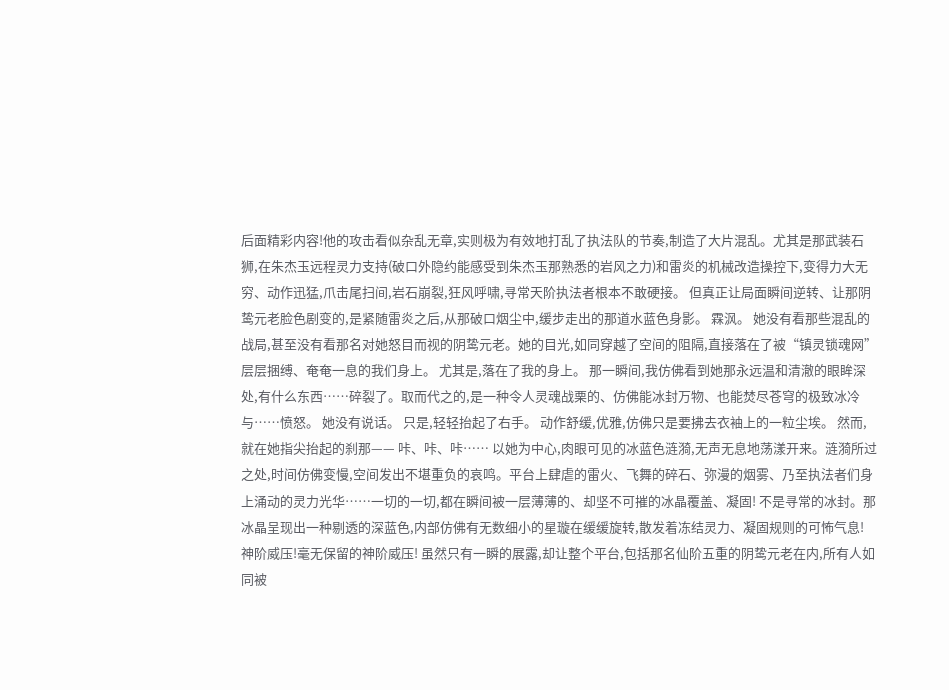后面精彩内容!他的攻击看似杂乱无章,实则极为有效地打乱了执法队的节奏,制造了大片混乱。尤其是那武装石狮,在朱杰玉远程灵力支持(破口外隐约能感受到朱杰玉那熟悉的岩风之力)和雷炎的机械改造操控下,变得力大无穷、动作迅猛,爪击尾扫间,岩石崩裂,狂风呼啸,寻常天阶执法者根本不敢硬接。 但真正让局面瞬间逆转、让那阴鸷元老脸色剧变的,是紧随雷炎之后,从那破口烟尘中,缓步走出的那道水蓝色身影。 霖沨。 她没有看那些混乱的战局,甚至没有看那名对她怒目而视的阴鸷元老。她的目光,如同穿越了空间的阻隔,直接落在了被“镇灵锁魂网”层层捆缚、奄奄一息的我们身上。 尤其是,落在了我的身上。 那一瞬间,我仿佛看到她那永远温和清澈的眼眸深处,有什么东西……碎裂了。取而代之的,是一种令人灵魂战栗的、仿佛能冰封万物、也能焚尽苍穹的极致冰冷与……愤怒。 她没有说话。 只是,轻轻抬起了右手。 动作舒缓,优雅,仿佛只是要拂去衣袖上的一粒尘埃。 然而,就在她指尖抬起的刹那—— 咔、咔、咔…… 以她为中心,肉眼可见的冰蓝色涟漪,无声无息地荡漾开来。涟漪所过之处,时间仿佛变慢,空间发出不堪重负的哀鸣。平台上肆虐的雷火、飞舞的碎石、弥漫的烟雾、乃至执法者们身上涌动的灵力光华……一切的一切,都在瞬间被一层薄薄的、却坚不可摧的冰晶覆盖、凝固! 不是寻常的冰封。那冰晶呈现出一种剔透的深蓝色,内部仿佛有无数细小的星璇在缓缓旋转,散发着冻结灵力、凝固规则的可怖气息! 神阶威压!毫无保留的神阶威压! 虽然只有一瞬的展露,却让整个平台,包括那名仙阶五重的阴鸷元老在内,所有人如同被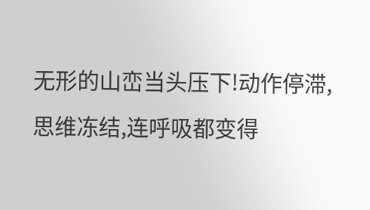无形的山峦当头压下!动作停滞,思维冻结,连呼吸都变得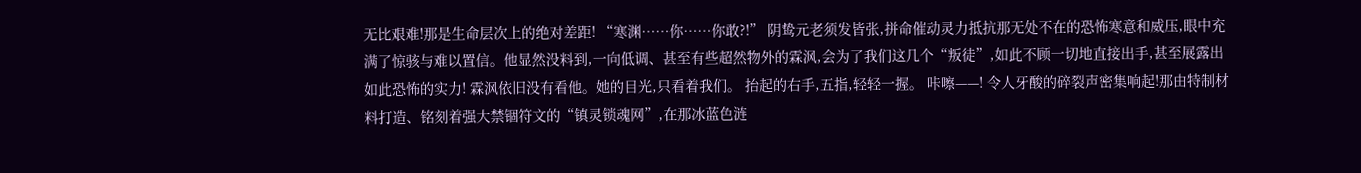无比艰难!那是生命层次上的绝对差距! “寒渊……你……你敢?!” 阴鸷元老须发皆张,拼命催动灵力抵抗那无处不在的恐怖寒意和威压,眼中充满了惊骇与难以置信。他显然没料到,一向低调、甚至有些超然物外的霖沨,会为了我们这几个“叛徒”,如此不顾一切地直接出手,甚至展露出如此恐怖的实力! 霖沨依旧没有看他。她的目光,只看着我们。 抬起的右手,五指,轻轻一握。 咔嚓——! 令人牙酸的碎裂声密集响起!那由特制材料打造、铭刻着强大禁锢符文的“镇灵锁魂网”,在那冰蓝色涟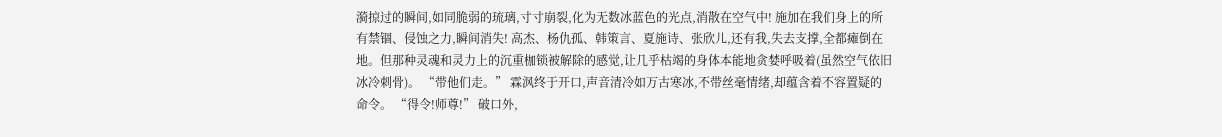漪掠过的瞬间,如同脆弱的琉璃,寸寸崩裂,化为无数冰蓝色的光点,消散在空气中! 施加在我们身上的所有禁锢、侵蚀之力,瞬间消失! 高杰、杨仇孤、韩策言、夏施诗、张欣儿,还有我,失去支撑,全都瘫倒在地。但那种灵魂和灵力上的沉重枷锁被解除的感觉,让几乎枯竭的身体本能地贪婪呼吸着(虽然空气依旧冰冷刺骨)。 “带他们走。” 霖沨终于开口,声音清冷如万古寒冰,不带丝毫情绪,却蕴含着不容置疑的命令。 “得令!师尊!” 破口外,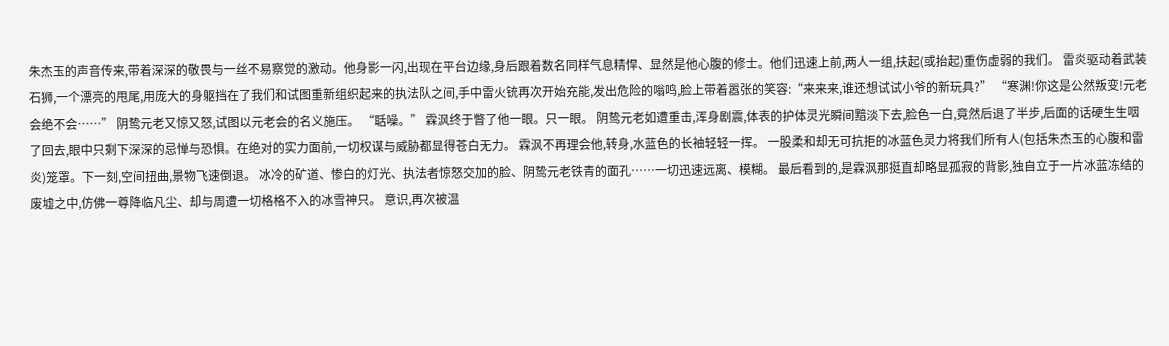朱杰玉的声音传来,带着深深的敬畏与一丝不易察觉的激动。他身影一闪,出现在平台边缘,身后跟着数名同样气息精悍、显然是他心腹的修士。他们迅速上前,两人一组,扶起(或抬起)重伤虚弱的我们。 雷炎驱动着武装石狮,一个漂亮的甩尾,用庞大的身躯挡在了我们和试图重新组织起来的执法队之间,手中雷火铳再次开始充能,发出危险的嗡鸣,脸上带着嚣张的笑容:“来来来,谁还想试试小爷的新玩具?” “寒渊!你这是公然叛变!元老会绝不会……” 阴鸷元老又惊又怒,试图以元老会的名义施压。 “聒噪。” 霖沨终于瞥了他一眼。只一眼。 阴鸷元老如遭重击,浑身剧震,体表的护体灵光瞬间黯淡下去,脸色一白,竟然后退了半步,后面的话硬生生咽了回去,眼中只剩下深深的忌惮与恐惧。在绝对的实力面前,一切权谋与威胁都显得苍白无力。 霖沨不再理会他,转身,水蓝色的长袖轻轻一挥。 一股柔和却无可抗拒的冰蓝色灵力将我们所有人(包括朱杰玉的心腹和雷炎)笼罩。下一刻,空间扭曲,景物飞速倒退。 冰冷的矿道、惨白的灯光、执法者惊怒交加的脸、阴鸷元老铁青的面孔……一切迅速远离、模糊。 最后看到的,是霖沨那挺直却略显孤寂的背影,独自立于一片冰蓝冻结的废墟之中,仿佛一尊降临凡尘、却与周遭一切格格不入的冰雪神只。 意识,再次被温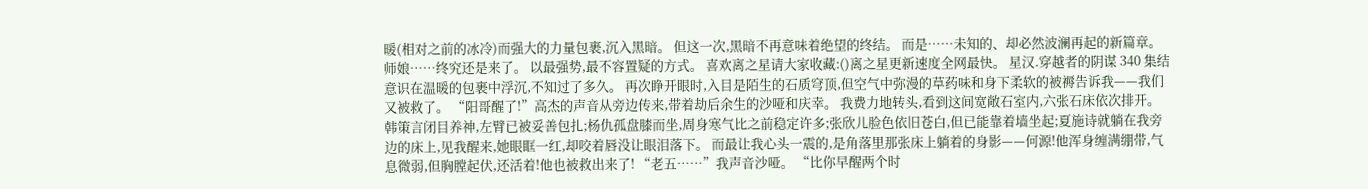暖(相对之前的冰冷)而强大的力量包裹,沉入黑暗。 但这一次,黑暗不再意味着绝望的终结。 而是……未知的、却必然波澜再起的新篇章。 师娘……终究还是来了。 以最强势,最不容置疑的方式。 喜欢离之星请大家收藏:()离之星更新速度全网最快。 星汉.穿越者的阴谋 340 集结 意识在温暖的包裹中浮沉,不知过了多久。 再次睁开眼时,入目是陌生的石质穹顶,但空气中弥漫的草药味和身下柔软的被褥告诉我——我们又被救了。 “阳哥醒了!”高杰的声音从旁边传来,带着劫后余生的沙哑和庆幸。 我费力地转头,看到这间宽敞石室内,六张石床依次排开。韩策言闭目养神,左臂已被妥善包扎;杨仇孤盘膝而坐,周身寒气比之前稳定许多;张欣儿脸色依旧苍白,但已能靠着墙坐起;夏施诗就躺在我旁边的床上,见我醒来,她眼眶一红,却咬着唇没让眼泪落下。 而最让我心头一震的,是角落里那张床上躺着的身影——何源!他浑身缠满绷带,气息微弱,但胸膛起伏,还活着!他也被救出来了! “老五……”我声音沙哑。 “比你早醒两个时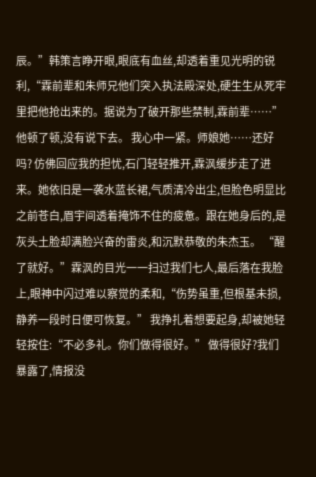辰。”韩策言睁开眼,眼底有血丝,却透着重见光明的锐利,“霖前辈和朱师兄他们突入执法殿深处,硬生生从死牢里把他抢出来的。据说为了破开那些禁制,霖前辈……”他顿了顿,没有说下去。 我心中一紧。师娘她……还好吗? 仿佛回应我的担忧,石门轻轻推开,霖沨缓步走了进来。她依旧是一袭水蓝长裙,气质清冷出尘,但脸色明显比之前苍白,眉宇间透着掩饰不住的疲惫。跟在她身后的,是灰头土脸却满脸兴奋的雷炎,和沉默恭敬的朱杰玉。 “醒了就好。”霖沨的目光一一扫过我们七人,最后落在我脸上,眼神中闪过难以察觉的柔和,“伤势虽重,但根基未损,静养一段时日便可恢复。” 我挣扎着想要起身,却被她轻轻按住:“不必多礼。你们做得很好。” 做得很好?我们暴露了,情报没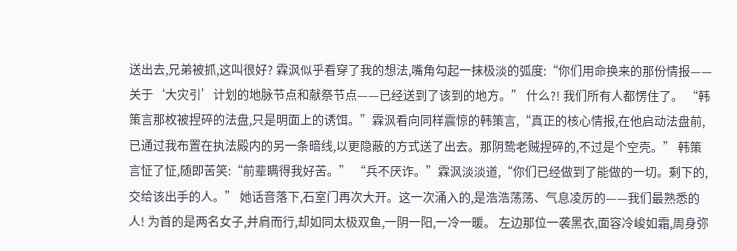送出去,兄弟被抓,这叫很好? 霖沨似乎看穿了我的想法,嘴角勾起一抹极淡的弧度:“你们用命换来的那份情报——关于‘大灾引’计划的地脉节点和献祭节点——已经送到了该到的地方。” 什么?! 我们所有人都愣住了。 “韩策言那枚被捏碎的法盘,只是明面上的诱饵。”霖沨看向同样震惊的韩策言,“真正的核心情报,在他启动法盘前,已通过我布置在执法殿内的另一条暗线,以更隐蔽的方式送了出去。那阴鸷老贼捏碎的,不过是个空壳。” 韩策言怔了怔,随即苦笑:“前辈瞒得我好苦。” “兵不厌诈。”霖沨淡淡道,“你们已经做到了能做的一切。剩下的,交给该出手的人。” 她话音落下,石室门再次大开。这一次涌入的,是浩浩荡荡、气息凌厉的——我们最熟悉的人! 为首的是两名女子,并肩而行,却如同太极双鱼,一阴一阳,一冷一暖。 左边那位一袭黑衣,面容冷峻如霜,周身弥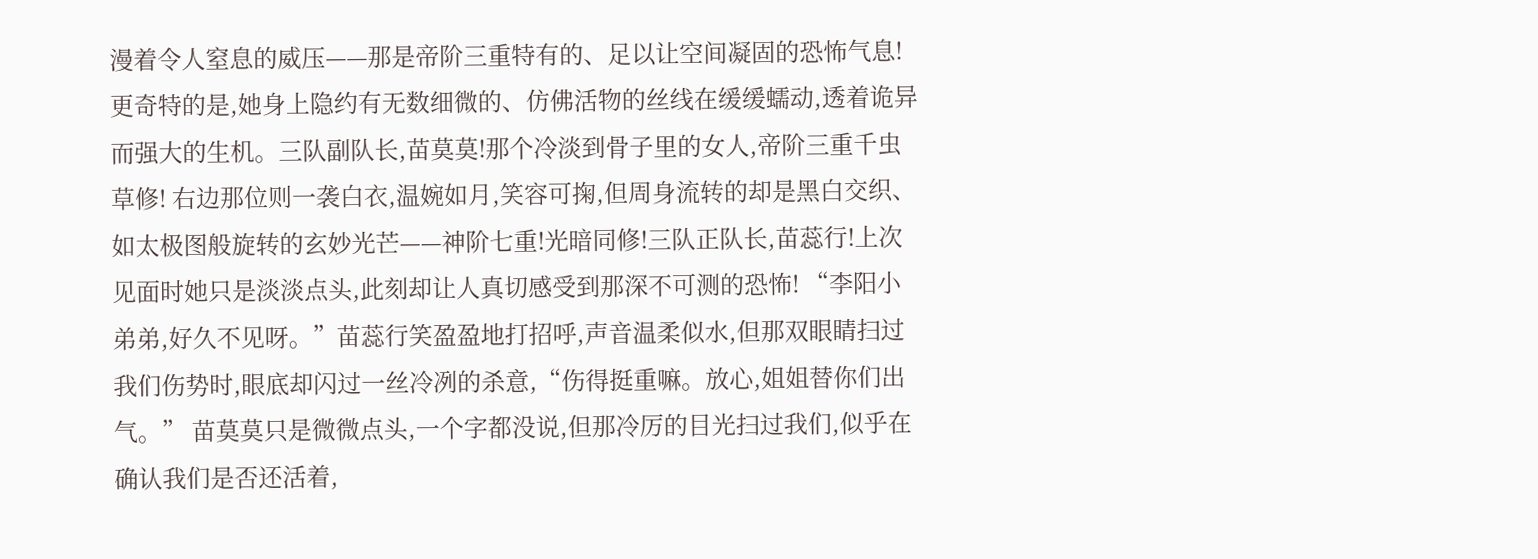漫着令人窒息的威压——那是帝阶三重特有的、足以让空间凝固的恐怖气息!更奇特的是,她身上隐约有无数细微的、仿佛活物的丝线在缓缓蠕动,透着诡异而强大的生机。三队副队长,苗莫莫!那个冷淡到骨子里的女人,帝阶三重千虫草修! 右边那位则一袭白衣,温婉如月,笑容可掬,但周身流转的却是黑白交织、如太极图般旋转的玄妙光芒——神阶七重!光暗同修!三队正队长,苗蕊行!上次见面时她只是淡淡点头,此刻却让人真切感受到那深不可测的恐怖! “李阳小弟弟,好久不见呀。”苗蕊行笑盈盈地打招呼,声音温柔似水,但那双眼睛扫过我们伤势时,眼底却闪过一丝冷冽的杀意,“伤得挺重嘛。放心,姐姐替你们出气。” 苗莫莫只是微微点头,一个字都没说,但那冷厉的目光扫过我们,似乎在确认我们是否还活着,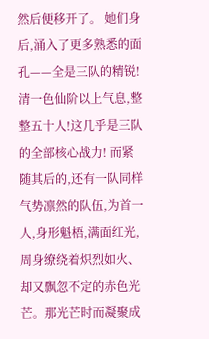然后便移开了。 她们身后,涌入了更多熟悉的面孔——全是三队的精锐!清一色仙阶以上气息,整整五十人!这几乎是三队的全部核心战力! 而紧随其后的,还有一队同样气势凛然的队伍,为首一人,身形魁梧,满面红光,周身缭绕着炽烈如火、却又飘忽不定的赤色光芒。那光芒时而凝聚成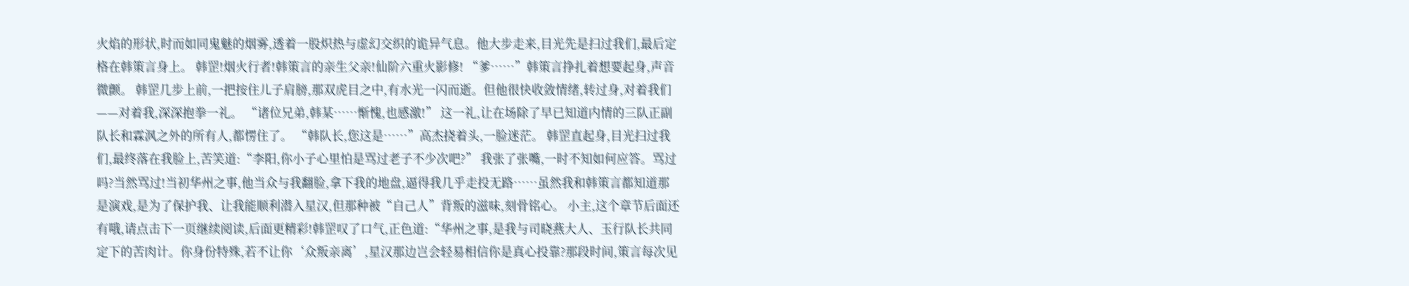火焰的形状,时而如同鬼魅的烟雾,透着一股炽热与虚幻交织的诡异气息。他大步走来,目光先是扫过我们,最后定格在韩策言身上。 韩罡!烟火行者!韩策言的亲生父亲!仙阶六重火影修! “爹……”韩策言挣扎着想要起身,声音微颤。 韩罡几步上前,一把按住儿子肩膀,那双虎目之中,有水光一闪而逝。但他很快收敛情绪,转过身,对着我们——对着我,深深抱拳一礼。 “诸位兄弟,韩某……惭愧,也感激!” 这一礼,让在场除了早已知道内情的三队正副队长和霖沨之外的所有人,都愣住了。 “韩队长,您这是……”高杰挠着头,一脸迷茫。 韩罡直起身,目光扫过我们,最终落在我脸上,苦笑道:“李阳,你小子心里怕是骂过老子不少次吧?” 我张了张嘴,一时不知如何应答。骂过吗?当然骂过!当初华州之事,他当众与我翻脸,拿下我的地盘,逼得我几乎走投无路……虽然我和韩策言都知道那是演戏,是为了保护我、让我能顺利潜入星汉,但那种被“自己人”背叛的滋味,刻骨铭心。 小主,这个章节后面还有哦,请点击下一页继续阅读,后面更精彩!韩罡叹了口气,正色道:“华州之事,是我与司晓燕大人、玉行队长共同定下的苦肉计。你身份特殊,若不让你‘众叛亲离’,星汉那边岂会轻易相信你是真心投靠?那段时间,策言每次见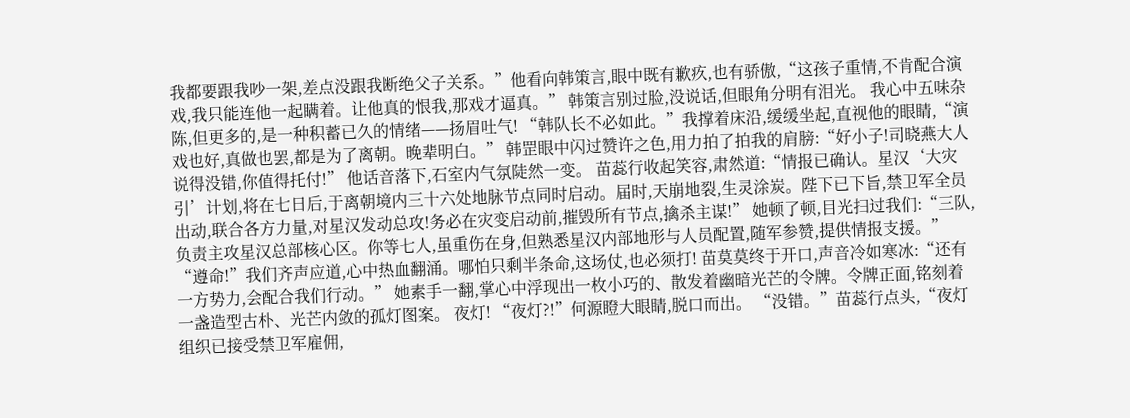我都要跟我吵一架,差点没跟我断绝父子关系。”他看向韩策言,眼中既有歉疚,也有骄傲,“这孩子重情,不肯配合演戏,我只能连他一起瞒着。让他真的恨我,那戏才逼真。” 韩策言别过脸,没说话,但眼角分明有泪光。 我心中五味杂陈,但更多的,是一种积蓄已久的情绪——扬眉吐气! “韩队长不必如此。”我撑着床沿,缓缓坐起,直视他的眼睛,“演戏也好,真做也罢,都是为了离朝。晚辈明白。” 韩罡眼中闪过赞许之色,用力拍了拍我的肩膀:“好小子!司晓燕大人说得没错,你值得托付!” 他话音落下,石室内气氛陡然一变。 苗蕊行收起笑容,肃然道:“情报已确认。星汉‘大灾引’计划,将在七日后,于离朝境内三十六处地脉节点同时启动。届时,天崩地裂,生灵涂炭。陛下已下旨,禁卫军全员出动,联合各方力量,对星汉发动总攻!务必在灾变启动前,摧毁所有节点,擒杀主谋!” 她顿了顿,目光扫过我们:“三队,负责主攻星汉总部核心区。你等七人,虽重伤在身,但熟悉星汉内部地形与人员配置,随军参赞,提供情报支援。” “遵命!”我们齐声应道,心中热血翻涌。哪怕只剩半条命,这场仗,也必须打! 苗莫莫终于开口,声音冷如寒冰:“还有一方势力,会配合我们行动。” 她素手一翻,掌心中浮现出一枚小巧的、散发着幽暗光芒的令牌。令牌正面,铭刻着一盏造型古朴、光芒内敛的孤灯图案。 夜灯! “夜灯?!”何源瞪大眼睛,脱口而出。 “没错。”苗蕊行点头,“夜灯组织已接受禁卫军雇佣,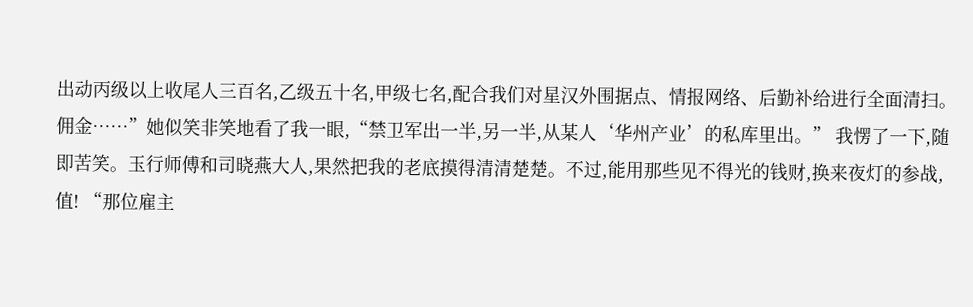出动丙级以上收尾人三百名,乙级五十名,甲级七名,配合我们对星汉外围据点、情报网络、后勤补给进行全面清扫。佣金……”她似笑非笑地看了我一眼,“禁卫军出一半,另一半,从某人‘华州产业’的私库里出。” 我愣了一下,随即苦笑。玉行师傅和司晓燕大人,果然把我的老底摸得清清楚楚。不过,能用那些见不得光的钱财,换来夜灯的参战,值! “那位雇主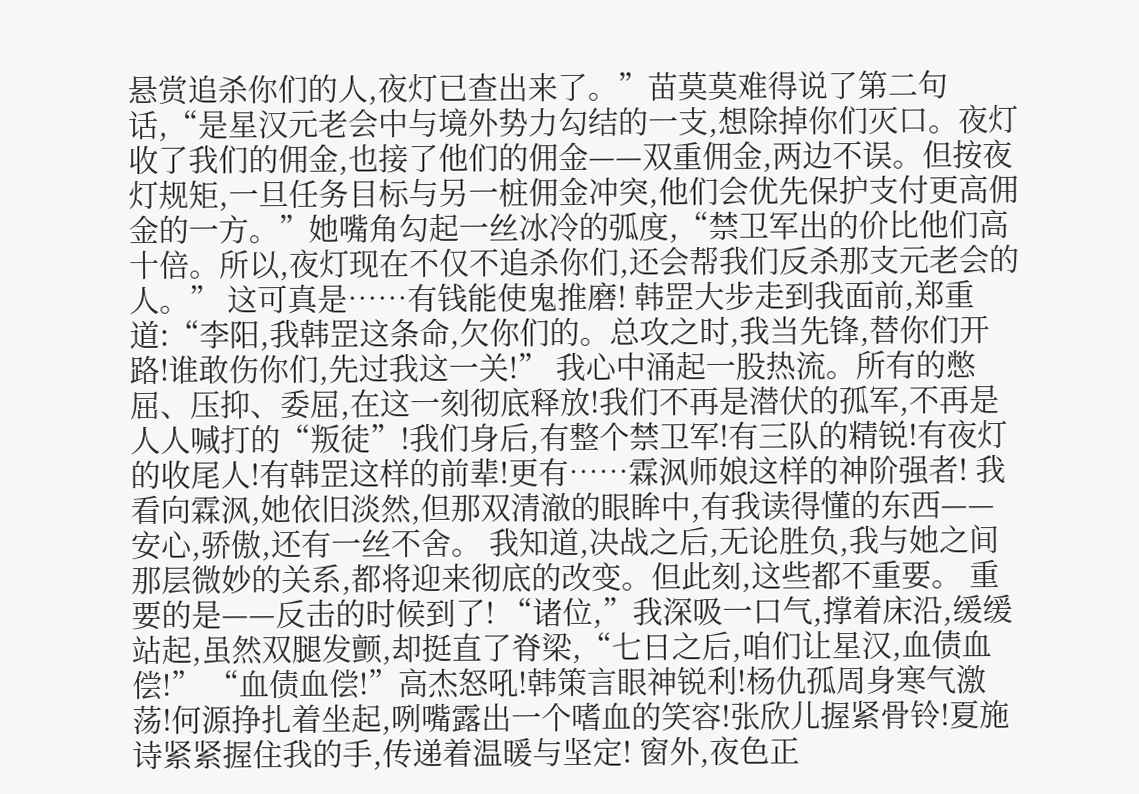悬赏追杀你们的人,夜灯已查出来了。”苗莫莫难得说了第二句话,“是星汉元老会中与境外势力勾结的一支,想除掉你们灭口。夜灯收了我们的佣金,也接了他们的佣金——双重佣金,两边不误。但按夜灯规矩,一旦任务目标与另一桩佣金冲突,他们会优先保护支付更高佣金的一方。”她嘴角勾起一丝冰冷的弧度,“禁卫军出的价比他们高十倍。所以,夜灯现在不仅不追杀你们,还会帮我们反杀那支元老会的人。” 这可真是……有钱能使鬼推磨! 韩罡大步走到我面前,郑重道:“李阳,我韩罡这条命,欠你们的。总攻之时,我当先锋,替你们开路!谁敢伤你们,先过我这一关!” 我心中涌起一股热流。所有的憋屈、压抑、委屈,在这一刻彻底释放!我们不再是潜伏的孤军,不再是人人喊打的“叛徒”!我们身后,有整个禁卫军!有三队的精锐!有夜灯的收尾人!有韩罡这样的前辈!更有……霖沨师娘这样的神阶强者! 我看向霖沨,她依旧淡然,但那双清澈的眼眸中,有我读得懂的东西——安心,骄傲,还有一丝不舍。 我知道,决战之后,无论胜负,我与她之间那层微妙的关系,都将迎来彻底的改变。但此刻,这些都不重要。 重要的是——反击的时候到了! “诸位,”我深吸一口气,撑着床沿,缓缓站起,虽然双腿发颤,却挺直了脊梁,“七日之后,咱们让星汉,血债血偿!” “血债血偿!”高杰怒吼!韩策言眼神锐利!杨仇孤周身寒气激荡!何源挣扎着坐起,咧嘴露出一个嗜血的笑容!张欣儿握紧骨铃!夏施诗紧紧握住我的手,传递着温暖与坚定! 窗外,夜色正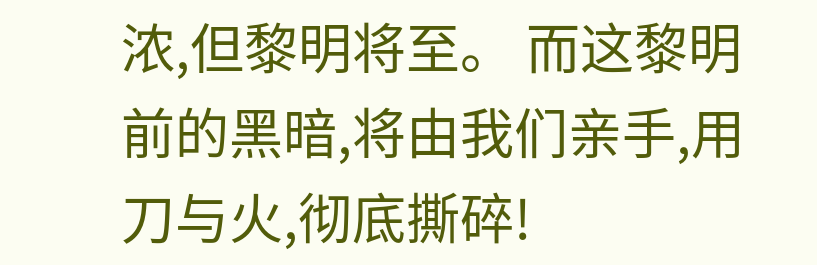浓,但黎明将至。 而这黎明前的黑暗,将由我们亲手,用刀与火,彻底撕碎!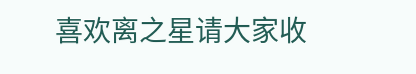喜欢离之星请大家收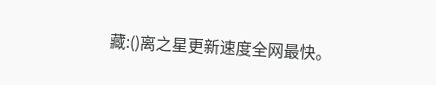藏:()离之星更新速度全网最快。